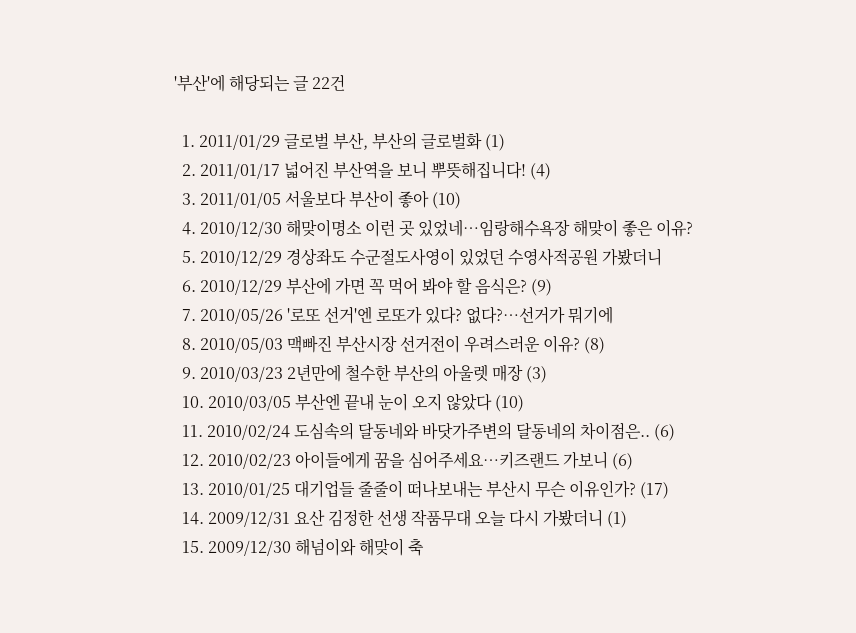'부산'에 해당되는 글 22건

  1. 2011/01/29 글로벌 부산, 부산의 글로벌화 (1)
  2. 2011/01/17 넓어진 부산역을 보니 뿌뜻해집니다! (4)
  3. 2011/01/05 서울보다 부산이 좋아 (10)
  4. 2010/12/30 해맞이명소 이런 곳 있었네…임랑해수욕장 해맞이 좋은 이유?
  5. 2010/12/29 경상좌도 수군절도사영이 있었던 수영사적공원 가봤더니
  6. 2010/12/29 부산에 가면 꼭 먹어 봐야 할 음식은? (9)
  7. 2010/05/26 '로또 선거'엔 로또가 있다? 없다?…선거가 뭐기에
  8. 2010/05/03 맥빠진 부산시장 선거전이 우려스러운 이유? (8)
  9. 2010/03/23 2년만에 철수한 부산의 아울렛 매장 (3)
  10. 2010/03/05 부산엔 끝내 눈이 오지 않았다 (10)
  11. 2010/02/24 도심속의 달동네와 바닷가주변의 달동네의 차이점은.. (6)
  12. 2010/02/23 아이들에게 꿈을 심어주세요…키즈랜드 가보니 (6)
  13. 2010/01/25 대기업들 줄줄이 떠나보내는 부산시 무슨 이유인가? (17)
  14. 2009/12/31 요산 김정한 선생 작품무대 오늘 다시 가봤더니 (1)
  15. 2009/12/30 해넘이와 해맞이 축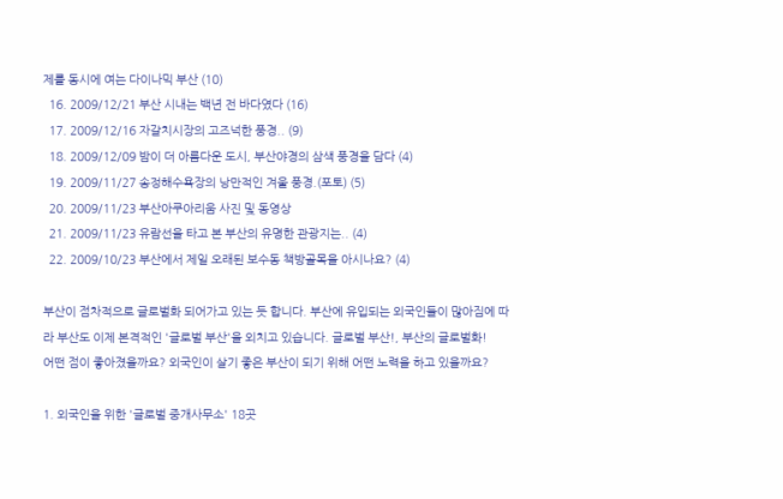제를 동시에 여는 다이나믹 부산 (10)
  16. 2009/12/21 부산 시내는 백년 전 바다였다 (16)
  17. 2009/12/16 자갈치시장의 고즈넉한 풍경.. (9)
  18. 2009/12/09 밤이 더 아름다운 도시, 부산야경의 삼색 풍경을 담다 (4)
  19. 2009/11/27 송정해수욕장의 낭만적인 겨울 풍경.(포토) (5)
  20. 2009/11/23 부산아쿠아리움 사진 및 동영상
  21. 2009/11/23 유람선을 타고 본 부산의 유명한 관광지는.. (4)
  22. 2009/10/23 부산에서 제일 오래된 보수동 책방골목을 아시나요? (4)

부산이 점차적으로 글로벌화 되어가고 있는 듯 합니다. 부산에 유입되는 외국인들이 많아짐에 따라 부산도 이제 본격적인 '글로벌 부산'을 외치고 있습니다. 글로벌 부산!, 부산의 글로벌화!
어떤 점이 좋아졌을까요? 외국인이 살기 좋은 부산이 되기 위해 어떤 노력을 하고 있을까요?

1. 외국인을 위한 '글로벌 중개사무소' 18곳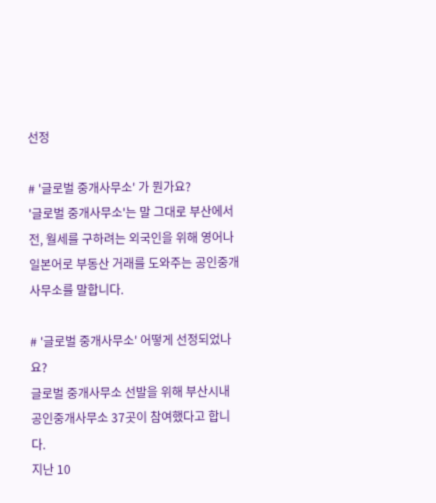선정

# '글로벌 중개사무소' 가 뭔가요?
'글로벌 중개사무소'는 말 그대로 부산에서 전, 월세를 구하려는 외국인을 위해 영어나 일본어로 부동산 거래를 도와주는 공인중개사무소를 말합니다.

# '글로벌 중개사무소' 어떻게 선정되었나요?
글로벌 중개사무소 선발을 위해 부산시내 공인중개사무소 37곳이 참여했다고 합니다.
지난 10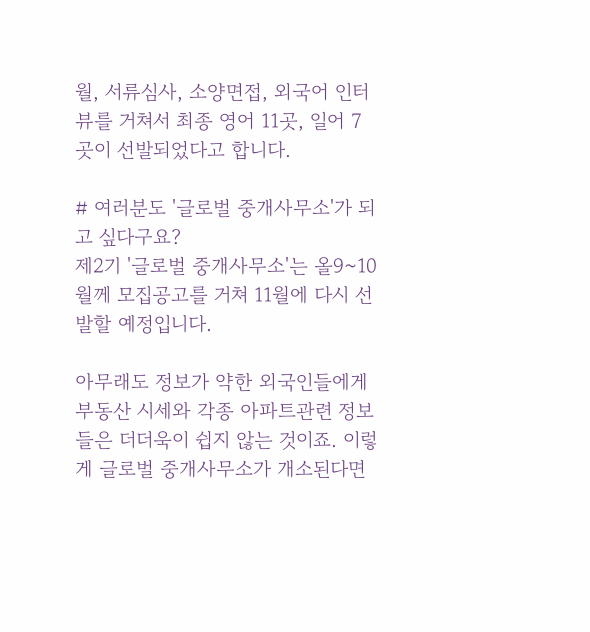월, 서류심사, 소양면접, 외국어 인터뷰를 거쳐서 최종 영어 11곳, 일어 7곳이 선발되었다고 합니다.

# 여러분도 '글로벌 중개사무소'가 되고 싶다구요?
제2기 '글로벌 중개사무소'는 올9~10월께 모집공고를 거쳐 11월에 다시 선발할 예정입니다.

아무래도 정보가 약한 외국인들에게 부동산 시세와 각종 아파트관련 정보들은 더더욱이 쉽지 않는 것이죠. 이렇게 글로벌 중개사무소가 개소된다면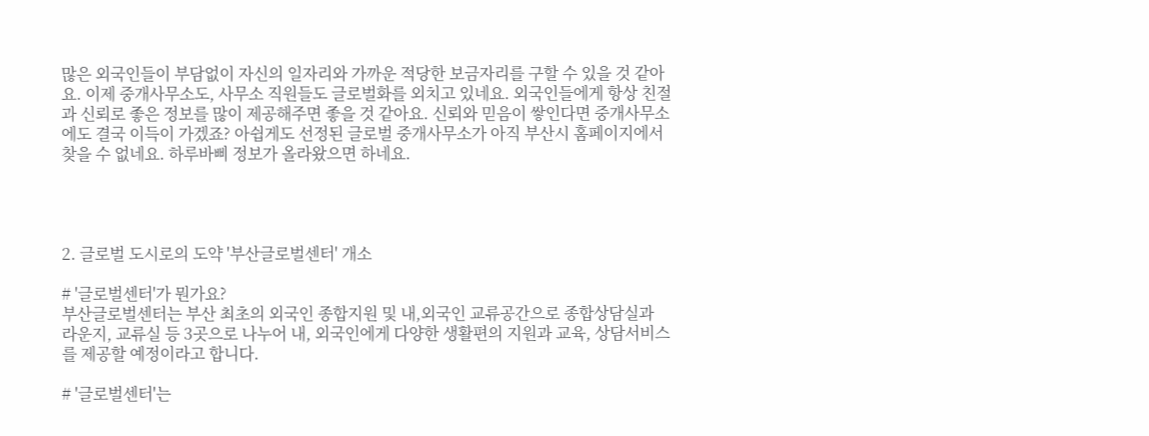많은 외국인들이 부담없이 자신의 일자리와 가까운 적당한 보금자리를 구할 수 있을 것 같아요. 이제 중개사무소도, 사무소 직원들도 글로벌화를 외치고 있네요. 외국인들에게 항상 친절과 신뢰로 좋은 정보를 많이 제공해주면 좋을 것 같아요. 신뢰와 믿음이 쌓인다면 중개사무소에도 결국 이득이 가겠죠? 아쉽게도 선정된 글로벌 중개사무소가 아직 부산시 홈페이지에서 찾을 수 없네요. 하루바삐 정보가 올라왔으면 하네요.




2. 글로벌 도시로의 도약 '부산글로벌센터' 개소

# '글로벌센터'가 뭔가요?
부산글로벌센터는 부산 최초의 외국인 종합지원 및 내,외국인 교류공간으로 종합상담실과 라운지, 교류실 등 3곳으로 나누어 내, 외국인에게 다양한 생활편의 지원과 교육, 상담서비스를 제공할 예정이라고 합니다.

# '글로벌센터'는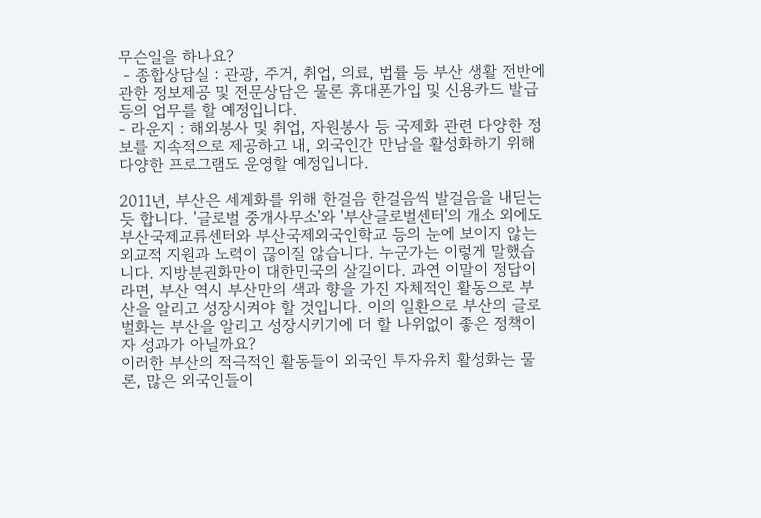무슨일을 하나요?
 - 종합상담실 : 관광, 주거, 취업, 의료, 법률 등 부산 생활 전반에 관한 정보제공 및 전문상담은 물론 휴대폰가입 및 신용카드 발급 등의 업무를 할 예정입니다.
- 라운지 : 해외봉사 및 취업, 자원봉사 등 국제화 관련 다양한 정보를 지속적으로 제공하고 내, 외국인간 만남을 활성화하기 위해 다양한 프로그램도 운영할 예정입니다.

2011년, 부산은 세계화를 위해 한걸음 한걸음씩 발걸음을 내딛는듯 합니다. '글로벌 중개사무소'와 '부산글로벌센터'의 개소 외에도 부산국제교류센터와 부산국제외국인학교 등의 눈에 보이지 않는 외교적 지원과 노력이 끊이질 않습니다. 누군가는 이렇게 말했습니다. 지방분권화만이 대한민국의 살길이다. 과연 이말이 정답이라면, 부산 역시 부산만의 색과 향을 가진 자체적인 활동으로 부산을 알리고 성장시켜야 할 것입니다. 이의 일환으로 부산의 글로벌화는 부산을 알리고 성장시키기에 더 할 나위없이 좋은 정책이자 성과가 아닐까요?
이러한 부산의 적극적인 활동들이 외국인 투자유치 활성화는 물론, 많은 외국인들이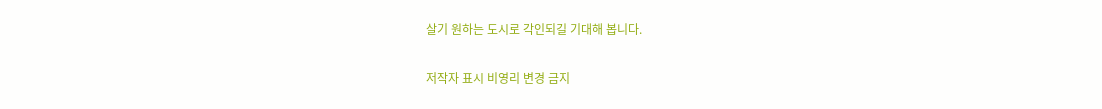살기 원하는 도시로 각인되길 기대해 봅니다.

저작자 표시 비영리 변경 금지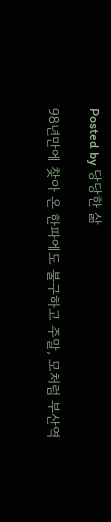Posted by 당당한 삶

98년만에 찾아 온 한파에도 불구하고 주말, 모처럼 부산역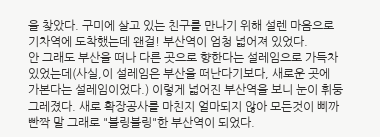을 찾았다. 구미에 살고 있는 친구를 만나기 위해 설렌 마음으로 기차역에 도착했는데 왠걸! 부산역이 엄청 넓어져 있었다.
안 그래도 부산을 떠나 다른 곳으로 향한다는 설레임으로 가득차 있었는데(사실,이 설레임은 부산을 떠난다기보다, 새로운 곳에 가본다는 설레임이었다.) 이렇게 넓어진 부산역을 보니 눈이 휘둥그레졌다. 새로 확장공사를 마친지 얼마되지 않아 모든것이 삐까빤짝 말 그래로 "블링블링"한 부산역이 되었다.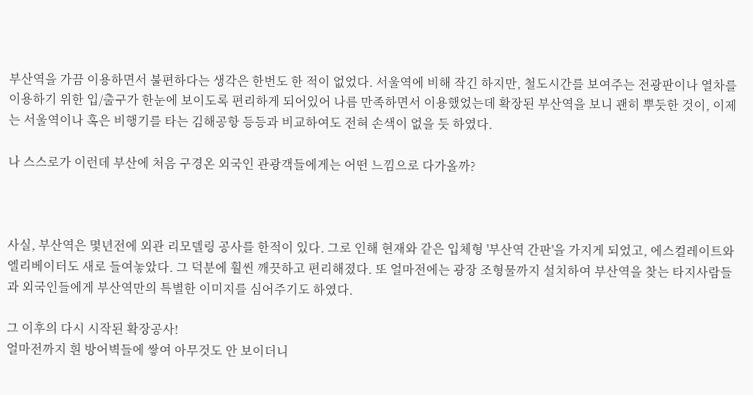부산역을 가끔 이용하면서 불편하다는 생각은 한번도 한 적이 없었다. 서울역에 비해 작긴 하지만, 철도시간를 보여주는 전광판이나 열차를 이용하기 위한 입/출구가 한눈에 보이도록 편리하게 되어있어 나름 만족하면서 이용했었는데 확장된 부산역을 보니 괜히 뿌듯한 것이, 이제는 서울역이나 혹은 비행기를 타는 김해공항 등등과 비교하여도 전혀 손색이 없을 듯 하였다.

나 스스로가 이런데 부산에 처음 구경온 외국인 관광객들에게는 어떤 느낌으로 다가올까?



사실, 부산역은 몇년전에 외관 리모델링 공사를 한적이 있다. 그로 인해 현재와 같은 입체형 '부산역 간판'을 가지게 되었고, 에스컬레이트와 엘리베이터도 새로 들여놓았다. 그 덕분에 훨씬 깨끗하고 편리해졌다. 또 얼마전에는 광장 조형물까지 설치하여 부산역을 찾는 타지사람들과 외국인들에게 부산역만의 특별한 이미지를 심어주기도 하였다.

그 이후의 다시 시작된 확장공사!
얼마전까지 흰 방어벽들에 쌓여 아무것도 안 보이더니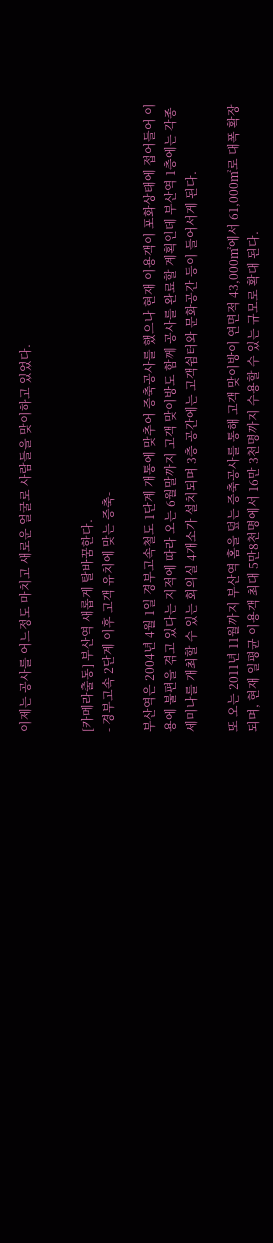이제는 공사를 어느정도 마치고 새로운 얼굴로 사람들을 맞이하고 있었다.


[카메라출동] 부산역 새롭게 탈바꿈한다.
- 경부고속 2단계 이후 고객 유치에 맞는 증축-

부산역은 2004년 4월 1일 경부고속철도 1단계 개통에 맞추어 증축공사를 했으나 현재 이용객이 포화상태에 접어들어 이용에 불편을 겪고 있다는 지적에 따라 오는 6월말까지 고객 맞이방도 함께 공사를 완료할 계획인데 부산역 1층에는 각종 세미나를 개최할 수 있는 회의실 4개소가 설치되며 3층 공간에는 고객쉼터와 문화공간 등이 들어서게 된다.

또 오는 2011년 11월까지 부산역 홈을 덮는 증축공사를 통해 고객 맞이방이 연면적 43,000㎡에서 61,000㎡로 대폭 확장되며, 현재 일평균 이용객 최대 5만8천명에서 16만 3천명까지 수용할 수 있는 규모로 확대 된다.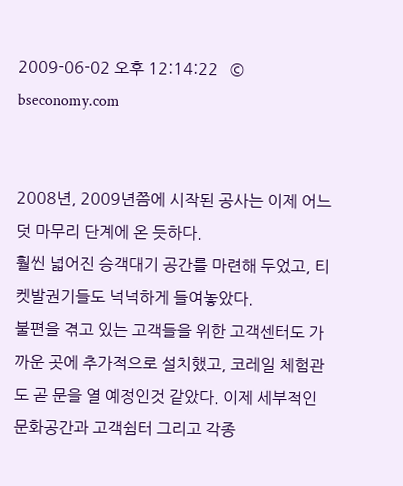2009-06-02 오후 12:14:22   © bseconomy.com


2008년, 2009년쯤에 시작된 공사는 이제 어느덧 마무리 단계에 온 듯하다.
훨씬 넓어진 승객대기 공간를 마련해 두었고, 티켓발권기들도 넉넉하게 들여놓았다.
불편을 겪고 있는 고객들을 위한 고객센터도 가까운 곳에 추가적으로 설치했고, 코레일 체험관도 곧 문을 열 예정인것 같았다. 이제 세부적인 문화공간과 고객쉼터 그리고 각종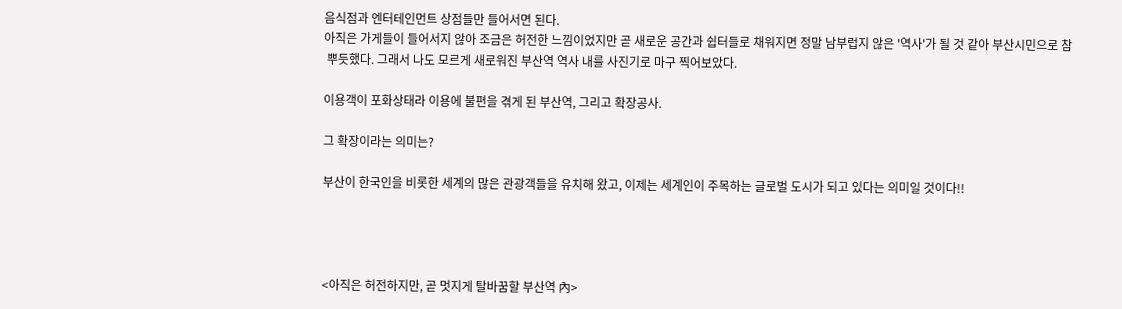음식점과 엔터테인먼트 상점들만 들어서면 된다.
아직은 가게들이 들어서지 않아 조금은 허전한 느낌이었지만 곧 새로운 공간과 쉽터들로 채워지면 정말 남부럽지 않은 '역사'가 될 것 같아 부산시민으로 참
 뿌듯했다. 그래서 나도 모르게 새로워진 부산역 역사 내를 사진기로 마구 찍어보았다.

이용객이 포화상태라 이용에 불편을 겪게 된 부산역, 그리고 확장공사.

그 확장이라는 의미는?

부산이 한국인을 비롯한 세계의 많은 관광객들을 유치해 왔고, 이제는 세계인이 주목하는 글로벌 도시가 되고 있다는 의미일 것이다!!




<아직은 허전하지만, 곧 멋지게 탈바꿈할 부산역 內>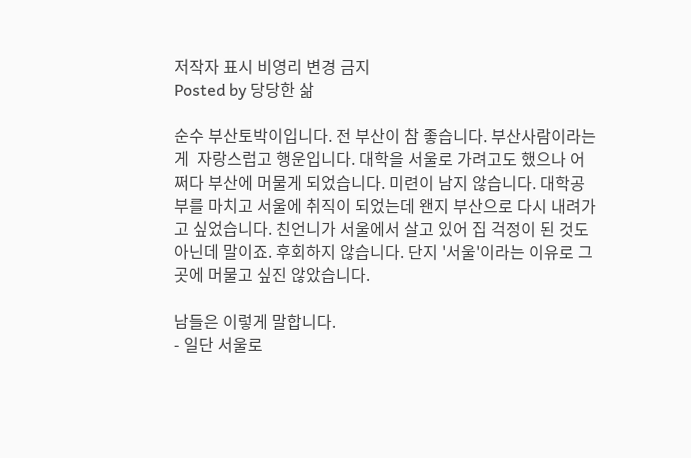저작자 표시 비영리 변경 금지
Posted by 당당한 삶

순수 부산토박이입니다. 전 부산이 참 좋습니다. 부산사람이라는게  자랑스럽고 행운입니다. 대학을 서울로 가려고도 했으나 어쩌다 부산에 머물게 되었습니다. 미련이 남지 않습니다. 대학공부를 마치고 서울에 취직이 되었는데 왠지 부산으로 다시 내려가고 싶었습니다. 친언니가 서울에서 살고 있어 집 걱정이 된 것도 아닌데 말이죠. 후회하지 않습니다. 단지 '서울'이라는 이유로 그곳에 머물고 싶진 않았습니다.

남들은 이렇게 말합니다.
- 일단 서울로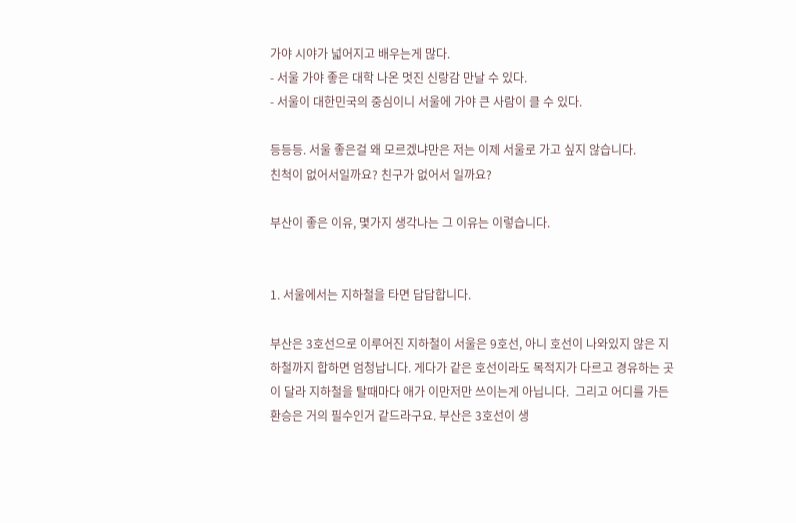가야 시야가 넓어지고 배우는게 많다.
- 서울 가야 좋은 대학 나온 멋진 신랑감 만날 수 있다.
- 서울이 대한민국의 중심이니 서울에 가야 큰 사람이 클 수 있다.

등등등. 서울 좋은걸 왜 모르겠냐만은 저는 이제 서울로 가고 싶지 않습니다.
친척이 없어서일까요? 친구가 없어서 일까요?

부산이 좋은 이유, 몇가지 생각나는 그 이유는 이렇습니다.


1. 서울에서는 지하철을 타면 답답합니다.

부산은 3호선으로 이루어진 지하철이 서울은 9호선, 아니 호선이 나와있지 않은 지하철까지 합하면 엄청납니다. 게다가 같은 호선이라도 목적지가 다르고 경유하는 곳이 달라 지하철을 탈때마다 애가 이만저만 쓰이는게 아닙니다.  그리고 어디를 가든 환승은 거의 필수인거 같드라구요. 부산은 3호선이 생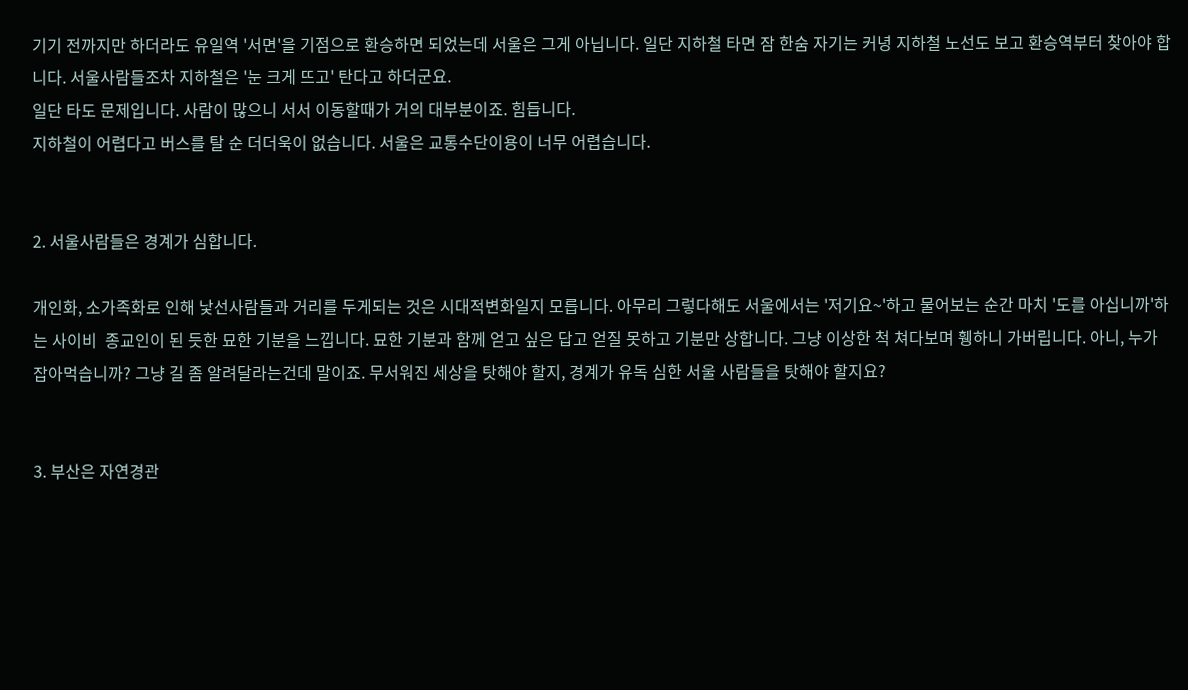기기 전까지만 하더라도 유일역 '서면'을 기점으로 환승하면 되었는데 서울은 그게 아닙니다. 일단 지하철 타면 잠 한숨 자기는 커녕 지하철 노선도 보고 환승역부터 찾아야 합니다. 서울사람들조차 지하철은 '눈 크게 뜨고' 탄다고 하더군요.
일단 타도 문제입니다. 사람이 많으니 서서 이동할때가 거의 대부분이죠. 힘듭니다.
지하철이 어렵다고 버스를 탈 순 더더욱이 없습니다. 서울은 교통수단이용이 너무 어렵습니다.


2. 서울사람들은 경계가 심합니다.

개인화, 소가족화로 인해 낯선사람들과 거리를 두게되는 것은 시대적변화일지 모릅니다. 아무리 그렇다해도 서울에서는 '저기요~'하고 물어보는 순간 마치 '도를 아십니까'하는 사이비  종교인이 된 듯한 묘한 기분을 느낍니다. 묘한 기분과 함께 얻고 싶은 답고 얻질 못하고 기분만 상합니다. 그냥 이상한 척 쳐다보며 휑하니 가버립니다. 아니, 누가 잡아먹습니까? 그냥 길 좀 알려달라는건데 말이죠. 무서워진 세상을 탓해야 할지, 경계가 유독 심한 서울 사람들을 탓해야 할지요?


3. 부산은 자연경관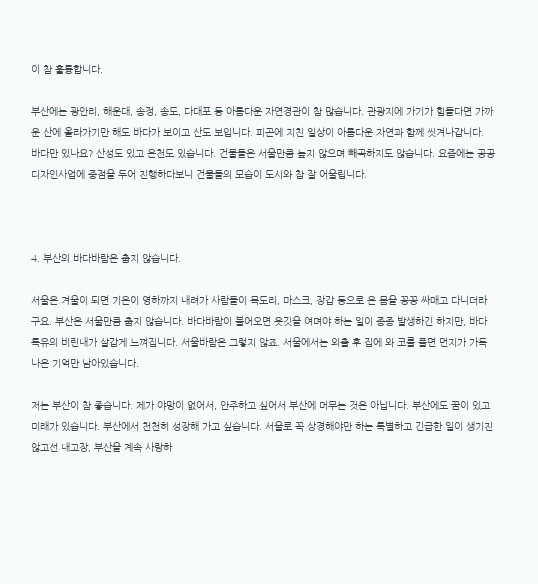이 참 훌륭합니다.

부산에는 광안리, 해운대, 송정, 송도, 다대포 등 아름다운 자연경관이 참 많습니다. 관광지에 가기가 힘들다면 가까운 산에 올라가기만 해도 바다가 보이고 산도 보입니다. 피곤에 지친 일상이 아름다운 자연과 함께 씻겨나갑니다. 바다만 있나요? 산성도 있고 온천도 있습니다. 건물들은 서울만큼 높지 않으며 빼곡하지도 않습니다. 요즘에는 공공디자인사업에 중점을 두어 진행하다보니 건물들의 모습이 도시와 참 잘 어울립니다.



4. 부산의 바다바람은 춥지 않습니다.

서울은 겨울이 되면 기온이 영하까지 내려가 사람들이 목도리, 마스크, 장갑 등으로 온 몸을 꽁꽁 싸매고 다니더라구요. 부산은 서울만큼 춥지 않습니다. 바다바람이 불어오면 옷깃을 여며야 하는 일이 종종 발생하긴 하지만, 바다 특유의 비린내가 살갑게 느껴집니다. 서울바람은 그렇지 않죠. 서울에서는 외출 후 집에 와 코를 풀면 먼지가 가득 나온 기억만 남아있습니다.

저는 부산이 참 좋습니다. 제가 야망이 없어서, 안주하고 싶어서 부산에 머무는 것은 아닙니다. 부산에도 꿈이 있고 미래가 있습니다. 부산에서 천천히 성장해 가고 싶습니다. 서울로 꼭 상경해야만 하는 특별하고 긴급한 일이 생기진 않고선 내고장, 부산을 계속 사랑하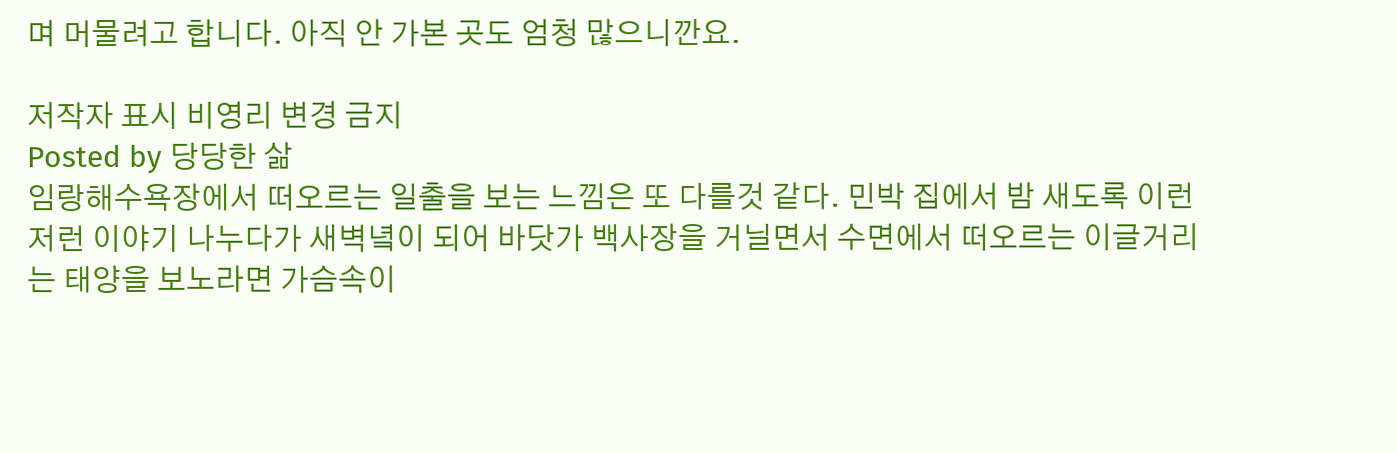며 머물려고 합니다. 아직 안 가본 곳도 엄청 많으니깐요.

저작자 표시 비영리 변경 금지
Posted by 당당한 삶
임랑해수욕장에서 떠오르는 일출을 보는 느낌은 또 다를것 같다. 민박 집에서 밤 새도록 이런저런 이야기 나누다가 새벽녘이 되어 바닷가 백사장을 거닐면서 수면에서 떠오르는 이글거리는 태양을 보노라면 가슴속이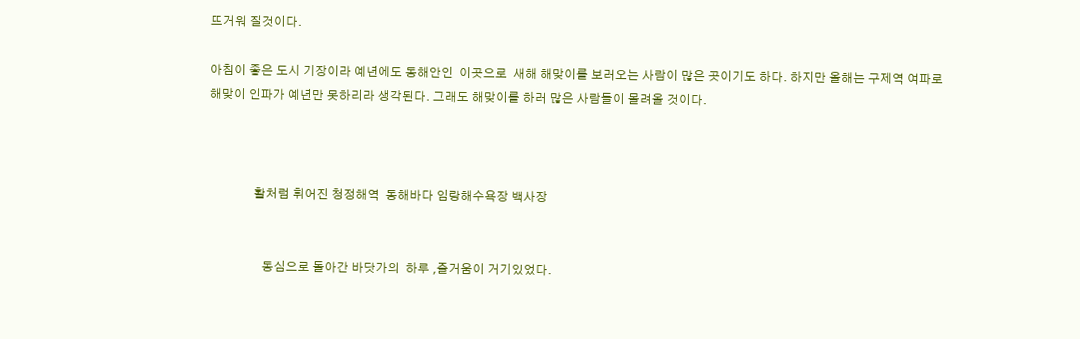뜨거워 질것이다.

아침이 좋은 도시 기장이라 예년에도 동해안인  이곳으로  새해 해맞이를 보러오는 사람이 많은 곳이기도 하다. 하지만 올해는 구제역 여파로 해맞이 인파가 예년만 못하리라 생각된다. 그래도 해맞이를 하러 많은 사람들이 몰려올 것이다.



               활처럼 휘어진 청정해역  동해바다 임랑해수욕장 백사장


                  동심으로 돌아간 바닷가의  하루 ,즐거움이 거기있었다.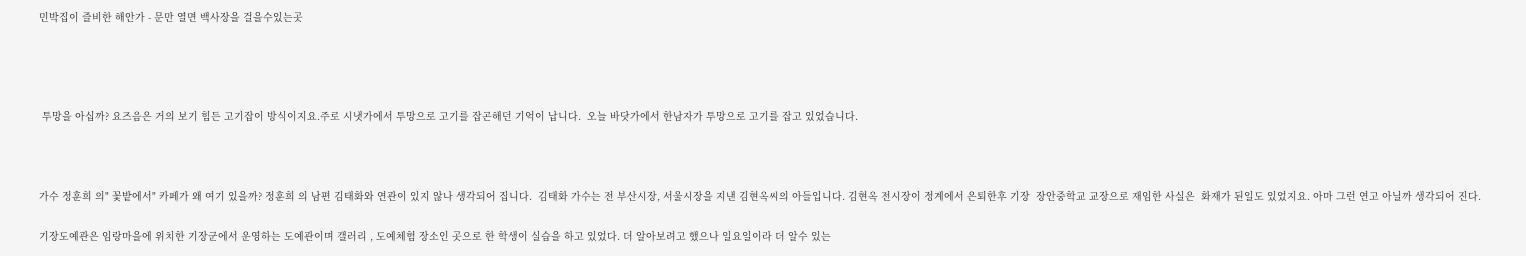민박집이 즐비한 해안가 - 문만 열면 백사장을 걸을수있는곳




 투망을 아십까? 요즈음은 거의 보기 힘든 고기잡이 방식이지요.주로 시냇가에서 투망으로 고기를 잡곤해던 기억이 납니다.  오늘 바닷가에서 한남자가 투망으로 고기를 잡고 있었습니다.



가수 정훈희 의" 꽃밭에서" 카페가 왜 여기 있을까? 정훈희 의 남편 김태화와 연관이 있지 않나 생각되어 집니다.  김태화 가수는 전 부산시장, 서울시장을 지낸 김현옥씨의 아들입니다. 김현옥 전시장이 정계에서 은퇴한후 기장  장안중학교 교장으로 재임한 사실은  화재가 된일도 있었지요. 아마 그런 연고 아닐까 생각되어 진다.

기장도예관은 임랑마을에 위치한 기장군에서 운영하는 도예관이며 갤러리 , 도예체험 장소인 곳으로 한 학생이 실습을 하고 있었다. 더 알아보려고 했으나 일요일이라 더 알수 있는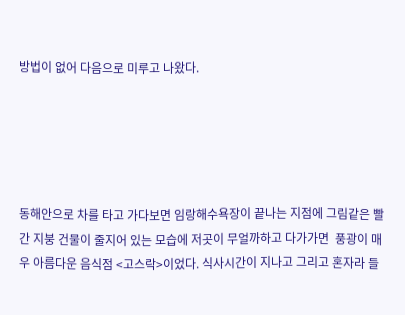방법이 없어 다음으로 미루고 나왔다.





동해안으로 차를 타고 가다보면 임랑해수욕장이 끝나는 지점에 그림같은 빨간 지붕 건물이 줄지어 있는 모습에 저곳이 무얼까하고 다가가면  풍광이 매우 아름다운 음식점 <고스락>이었다. 식사시간이 지나고 그리고 혼자라 들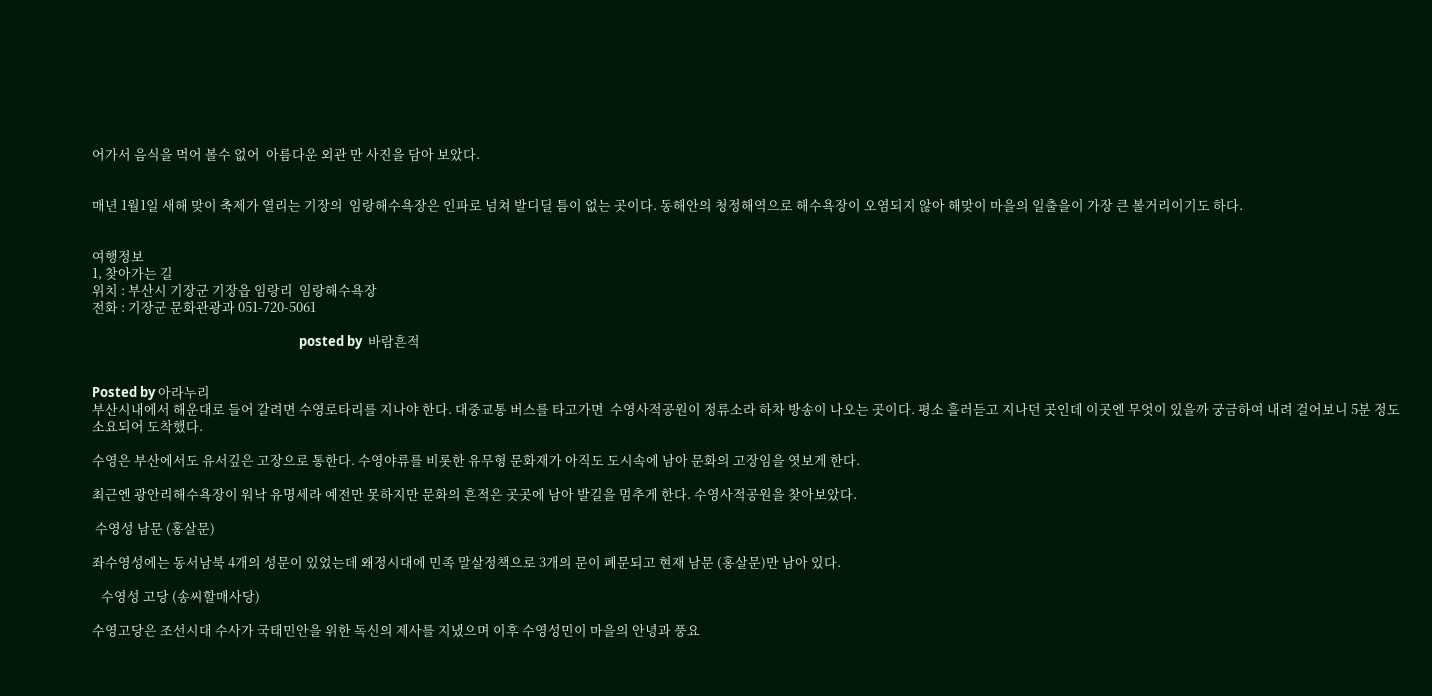어가서 음식을 먹어 볼수 없어  아름다운 외관 만 사진을 담아 보았다.


매년 1월1일 새해 맞이 축제가 열리는 기장의  임랑해수욕장은 인파로 넘쳐 발디딜 틈이 없는 곳이다. 동해안의 청정해역으로 해수욕장이 오염되지 않아 해맞이 마을의 일출을이 가장 큰 볼거리이기도 하다.


여행정보
1, 찾아가는 길
위치 : 부산시 기장군 기장읍 임랑리  임랑해수욕장
전화 : 기장군 문화관광과 051-720-5061

                                                                     posted by  바람흔적


Posted by 아라누리
부산시내에서 해운대로 들어 갈려면 수영로타리를 지나야 한다. 대중교통 버스를 타고가면  수영사적공원이 정류소라 하차 방송이 나오는 곳이다. 평소 흘러듣고 지나던 곳인데 이곳엔 무엇이 있을까 궁금하여 내려 걸어보니 5분 정도 소요되어 도착했다.

수영은 부산에서도 유서깊은 고장으로 통한다. 수영야류를 비롯한 유무형 문화재가 아직도 도시속에 남아 문화의 고장임을 엿보게 한다.

최근엔 광안리해수욕장이 워낙 유명세라 예전만 못하지만 문화의 흔적은 곳곳에 남아 발길을 멈추게 한다. 수영사적공원을 찾아보았다.

 수영성 남문 (홍살문)

좌수영성에는 동서남북 4개의 성문이 있었는데 왜정시대에 민족 말살정책으로 3개의 문이 폐문되고 현재 남문 (홍살문)만 남아 있다.

   수영성 고당 (송씨할매사당)

수영고당은 조선시대 수사가 국태민안을 위한 독신의 제사를 지냈으며 이후 수영성민이 마을의 안녕과 풍요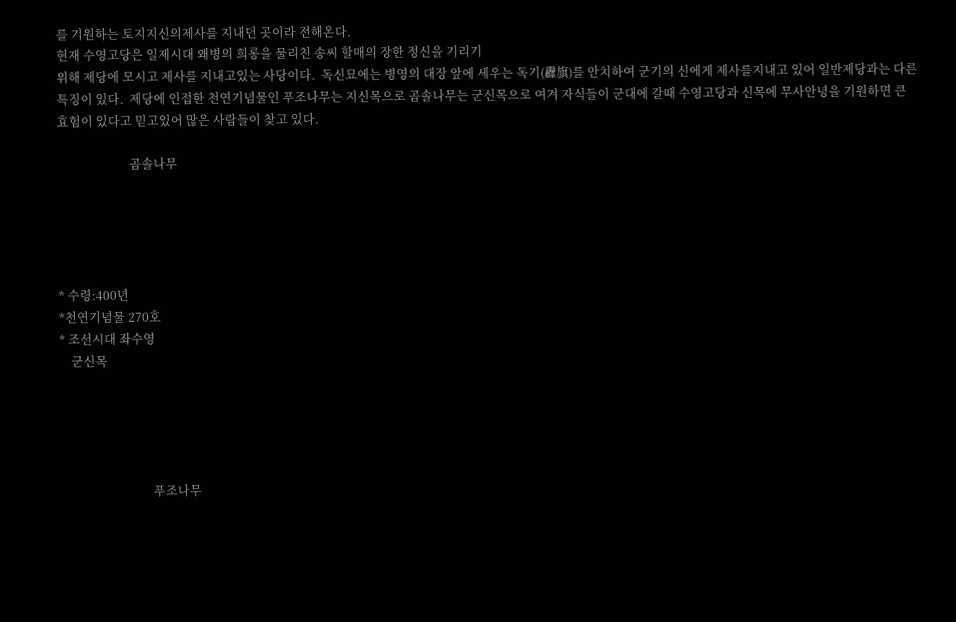를 기원하는 토지지신의제사를 지내던 곳이라 전해온다.
현재 수영고당은 일제시대 왜병의 희롱을 물리친 송씨 할매의 장한 정신을 기리기
위해 제당에 모시고 제사를 지내고있는 사당이다.  독신묘에는 병영의 대장 앞에 세우는 독기(纛旗)를 안치하여 군기의 신에게 제사를지내고 있어 일반제당과는 다른 특징이 있다.  제당에 인접한 천연기념물인 푸조나무는 지신목으로 곰솔나무는 군신목으로 여겨 자식들이 군대에 갈때 수영고당과 신목에 무사안녕을 기원하면 큰 효험이 있다고 믿고있어 많은 사람들이 찾고 있다.

                        곰솔나무





* 수령:400년
*천연기념물 270호
* 조선시대 좌수영
    군신목





                               푸조나무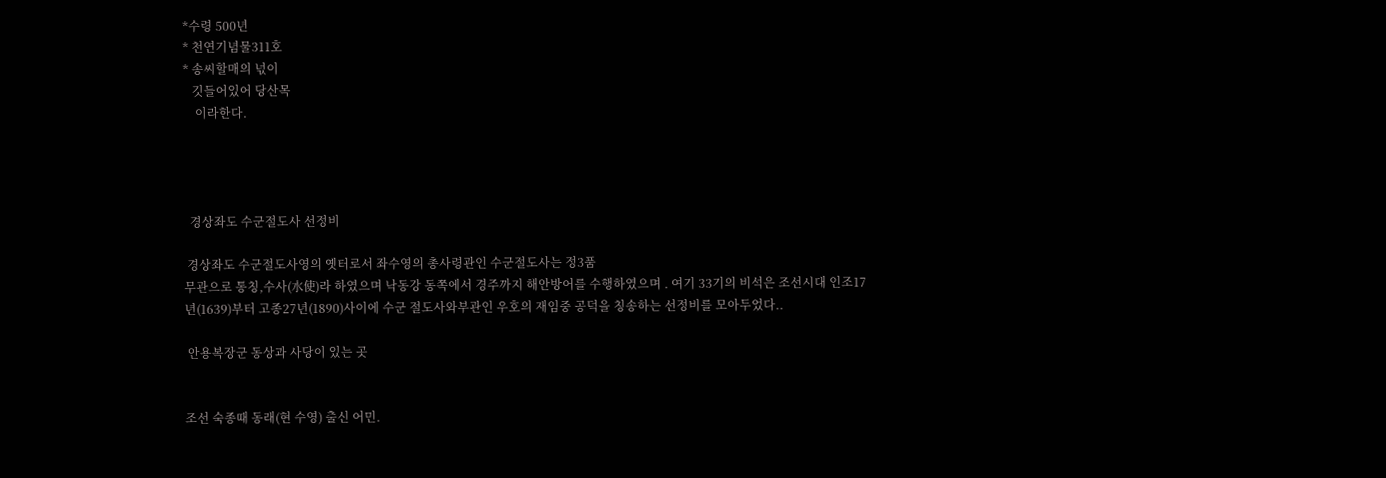*수령 500년
* 천연기념물311호
* 송씨할매의 넋이
   깃들어있어 당산목
    이라한다.




  경상좌도 수군절도사 선정비

 경상좌도 수군절도사영의 옛터로서 좌수영의 총사령관인 수군절도사는 정3품
무관으로 통칭,수사(水使)라 하였으며 낙동강 동쪽에서 경주까지 해안방어를 수행하였으며 . 여기 33기의 비석은 조선시대 인조17년(1639)부터 고종27년(1890)사이에 수군 절도사와부관인 우호의 재임중 공덕을 칭송하는 선정비를 모아두었다..

 안용복장군 동상과 사당이 있는 곳


조선 숙종때 동래(현 수영) 출신 어민.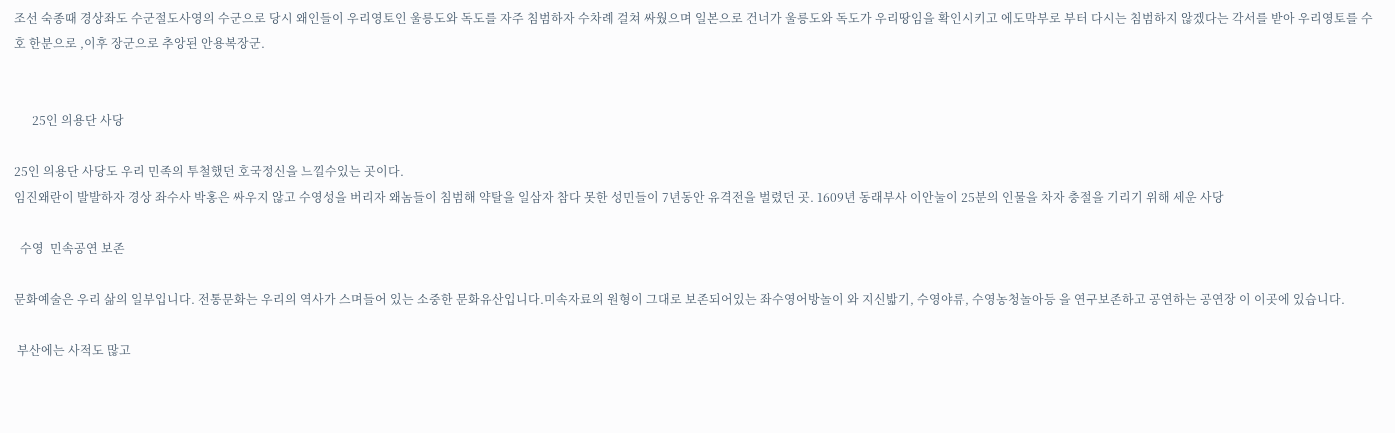조선 숙종때 경상좌도 수군절도사영의 수군으로 당시 왜인들이 우리영토인 울릉도와 독도를 자주 침범하자 수차례 걸쳐 싸웠으며 일본으로 건너가 울릉도와 독도가 우리땅임을 확인시키고 에도막부로 부터 다시는 침범하지 않겠다는 각서를 받아 우리영토를 수호 한분으로 ,이후 장군으로 추앙된 안용복장군.


      25인 의용단 사당

25인 의용단 사당도 우리 민족의 투철했던 호국정신을 느낄수있는 곳이다.
임진왜란이 발발하자 경상 좌수사 박홍은 싸우지 않고 수영성을 버리자 왜놈들이 침범해 약탈을 일삼자 참다 못한 성민들이 7년동안 유격전을 벌렸던 곳. 1609년 동래부사 이안눌이 25분의 인물을 차자 충절을 기리기 위해 세운 사당

  수영  민속공연 보존

문화예술은 우리 삶의 일부입니다. 전통문화는 우리의 역사가 스며들어 있는 소중한 문화유산입니다.미속자료의 원형이 그대로 보존되어있는 좌수영어방놀이 와 지신밟기, 수영야류, 수영농청놀아등 을 연구보존하고 공연하는 공연장 이 이곳에 있습니다.

 부산에는 사적도 많고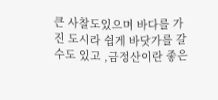큰 사찰도있으며 바다를 가진 도시라 쉽게 바닷가를 갈수도 있고 ,금정산이란 좋은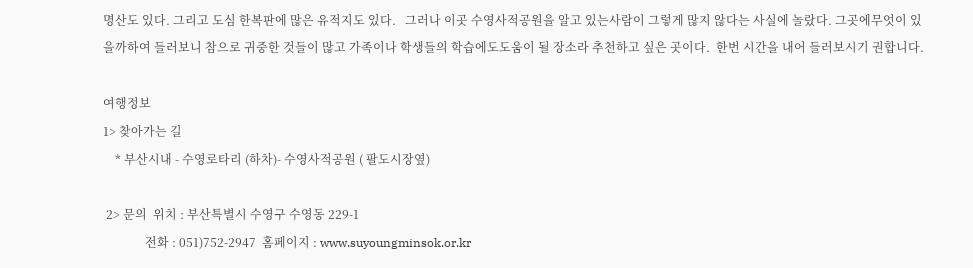명산도 있다. 그리고 도심 한복판에 많은 유적지도 있다.   그러나 이곳 수영사적공원을 알고 있는사람이 그렇게 많지 않다는 사실에 놀랐다. 그곳에무엇이 있을까하여 들러보니 참으로 귀중한 것들이 많고 가족이나 학생들의 학습에도도움이 될 장소라 추천하고 싶은 곳이다.  한번 시간을 내어 들러보시기 권합니다.

여행정보
1> 찾아가는 길
    * 부산시내 - 수영로타리 (하차)- 수영사적공원 ( 팔도시장옆)

 2> 문의  위치 : 부산특별시 수영구 수영동 229-1
              전화 : 051)752-2947  홈페이지 : www.suyoungminsok.or.kr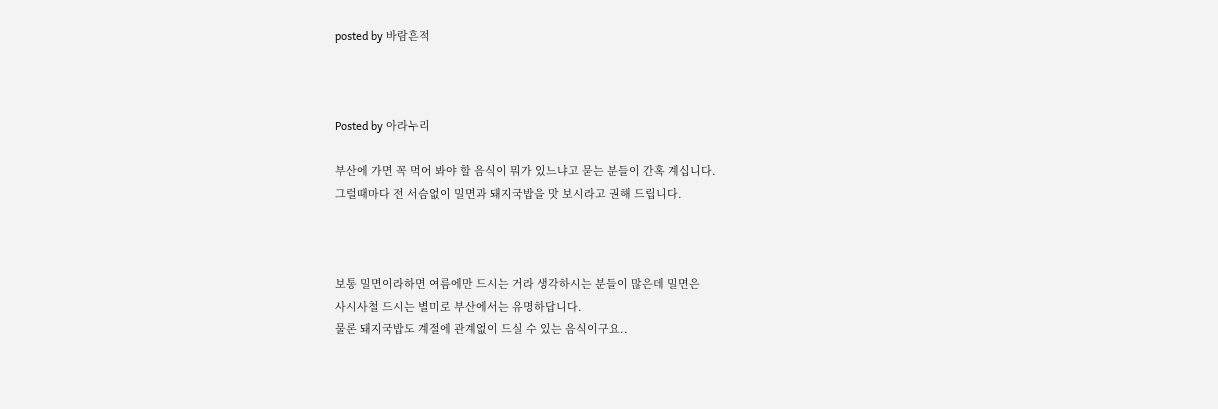posted by 바람흔적



Posted by 아라누리

부산에 가면 꼭 먹어 봐야 할 음식이 뭐가 있느냐고 묻는 분들이 간혹 계십니다.
그럴때마다 전 서슴없이 밀면과 돼지국밥을 맛 보시라고 권해 드립니다.



보통 밀면이라하면 여름에만 드시는 거라 생각하시는 분들이 많은데 밀면은
사시사철 드시는 별미로 부산에서는 유명하답니다.
물론 돼지국밥도 계절에 관계없이 드실 수 있는 음식이구요..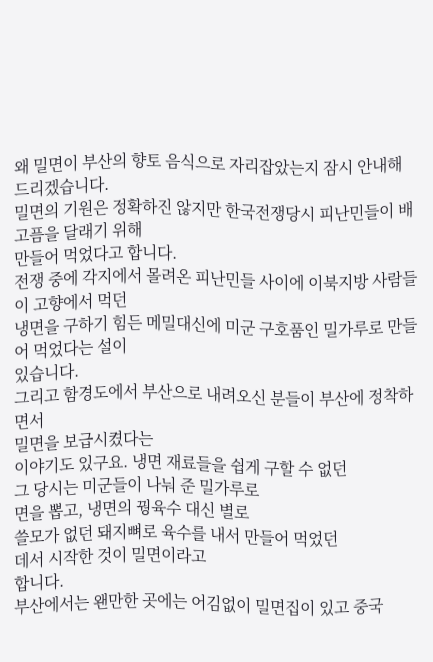왜 밀면이 부산의 향토 음식으로 자리잡았는지 잠시 안내해 드리겠습니다.
밀면의 기원은 정확하진 않지만 한국전쟁당시 피난민들이 배고픔을 달래기 위해
만들어 먹었다고 합니다.
전쟁 중에 각지에서 몰려온 피난민들 사이에 이북지방 사람들이 고향에서 먹던
냉면을 구하기 힘든 메밀대신에 미군 구호품인 밀가루로 만들어 먹었다는 설이
있습니다.
그리고 함경도에서 부산으로 내려오신 분들이 부산에 정착하면서
밀면을 보급시켰다는
이야기도 있구요. 냉면 재료들을 쉽게 구할 수 없던
그 당시는 미군들이 나눠 준 밀가루로
면을 뽑고, 냉면의 꿩육수 대신 별로
쓸모가 없던 돼지뼈로 육수를 내서 만들어 먹었던
데서 시작한 것이 밀면이라고
합니다.
부산에서는 왠만한 곳에는 어김없이 밀면집이 있고 중국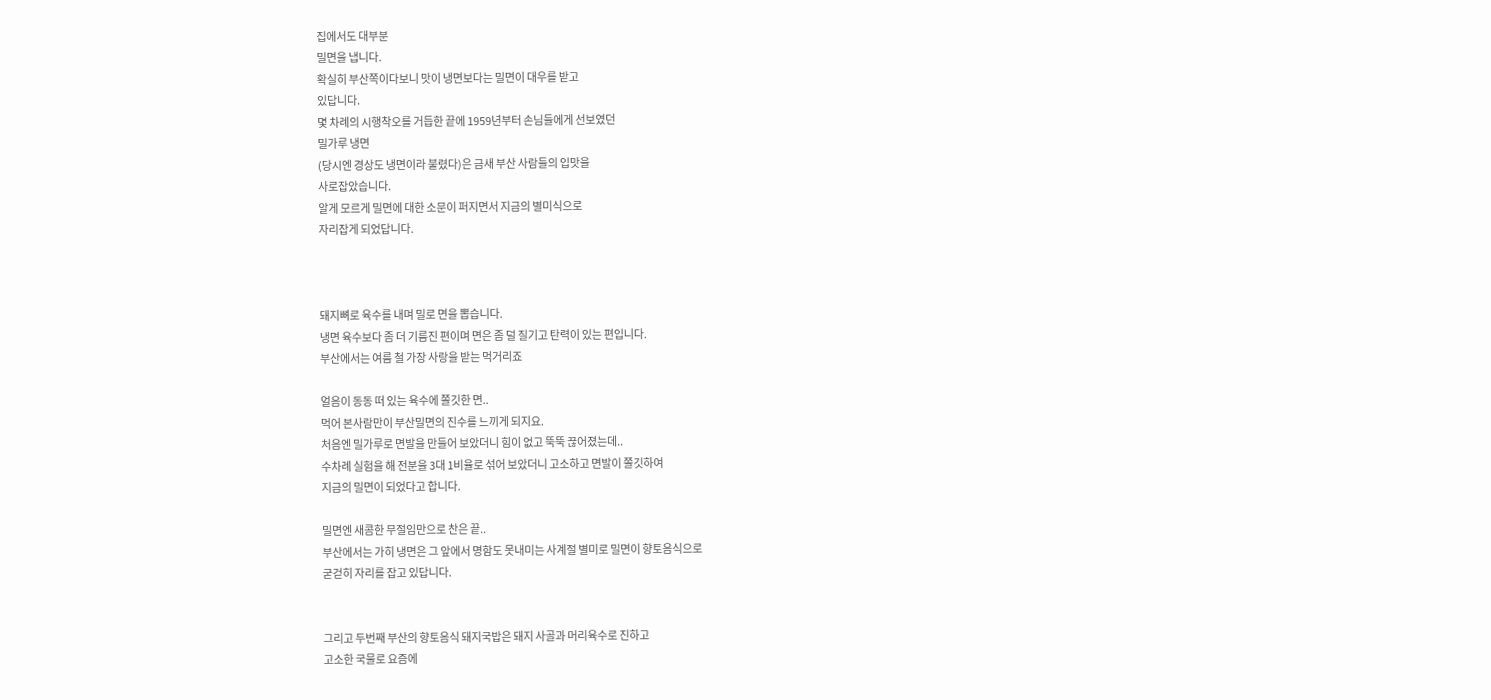집에서도 대부분
밀면을 냅니다.
확실히 부산쪽이다보니 맛이 냉면보다는 밀면이 대우를 받고
있답니다.
몇 차례의 시행착오를 거듭한 끝에 1959년부터 손님들에게 선보였던
밀가루 냉면
(당시엔 경상도 냉면이라 불렸다)은 금새 부산 사람들의 입맛을
사로잡았습니다.
알게 모르게 밀면에 대한 소문이 퍼지면서 지금의 별미식으로
자리잡게 되었답니다.



돼지뼈로 육수를 내며 밀로 면을 뽑습니다.
냉면 육수보다 좀 더 기름진 편이며 면은 좀 덜 질기고 탄력이 있는 편입니다.
부산에서는 여름 철 가장 사랑을 받는 먹거리죠

얼음이 동동 떠 있는 육수에 쫄깃한 면..
먹어 본사람만이 부산밀면의 진수를 느끼게 되지요.
처음엔 밀가루로 면발을 만들어 보았더니 힘이 없고 뚝뚝 끊어졌는데..
수차례 실험을 해 전분을 3대 1비율로 섞어 보았더니 고소하고 면발이 쫄깃하여
지금의 밀면이 되었다고 합니다.

밀면엔 새콤한 무절임만으로 찬은 끝..
부산에서는 가히 냉면은 그 앞에서 명함도 못내미는 사계절 별미로 밀면이 향토음식으로
굳걷히 자리를 잡고 있답니다.


그리고 두번째 부산의 향토음식 돼지국밥은 돼지 사골과 머리육수로 진하고
고소한 국물로 요즘에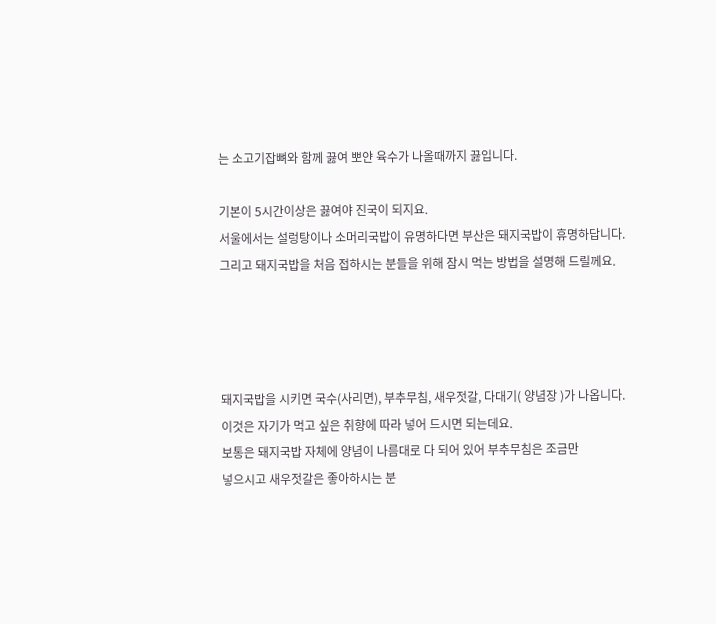는 소고기잡뼈와 함께 끓여 뽀얀 육수가 나올때까지 끓입니다.

기본이 5시간이상은 끓여야 진국이 되지요.
서울에서는 설렁탕이나 소머리국밥이 유명하다면 부산은 돼지국밥이 휴명하답니다.
그리고 돼지국밥을 처음 접하시는 분들을 위해 잠시 먹는 방법을 설명해 드릴께요.




돼지국밥을 시키면 국수(사리면), 부추무침, 새우젓갈, 다대기( 양념장 )가 나옵니다.
이것은 자기가 먹고 싶은 취향에 따라 넣어 드시면 되는데요.
보통은 돼지국밥 자체에 양념이 나름대로 다 되어 있어 부추무침은 조금만
넣으시고 새우젓갈은 좋아하시는 분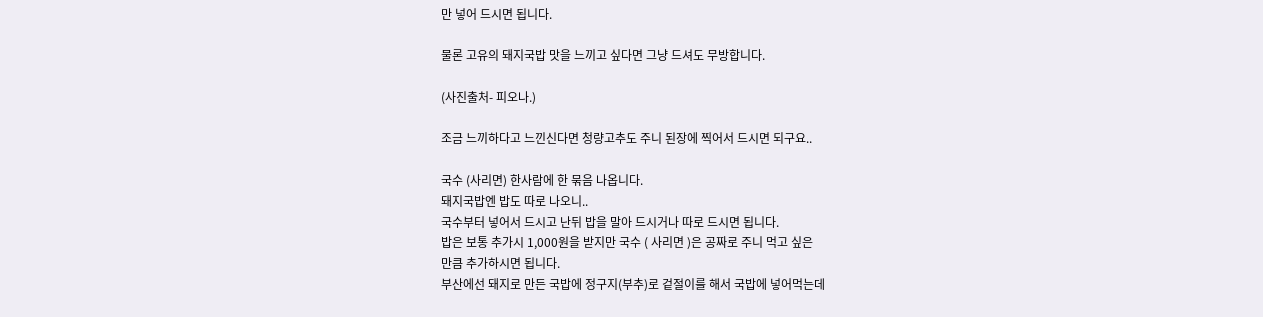만 넣어 드시면 됩니다.

물론 고유의 돼지국밥 맛을 느끼고 싶다면 그냥 드셔도 무방합니다.

(사진출처- 피오나.)

조금 느끼하다고 느낀신다면 청량고추도 주니 된장에 찍어서 드시면 되구요..

국수 (사리면) 한사람에 한 묶음 나옵니다.
돼지국밥엔 밥도 따로 나오니..
국수부터 넣어서 드시고 난뒤 밥을 말아 드시거나 따로 드시면 됩니다.
밥은 보통 추가시 1,000원을 받지만 국수 ( 사리면 )은 공짜로 주니 먹고 싶은
만큼 추가하시면 됩니다.
부산에선 돼지로 만든 국밥에 정구지(부추)로 겉절이를 해서 국밥에 넣어먹는데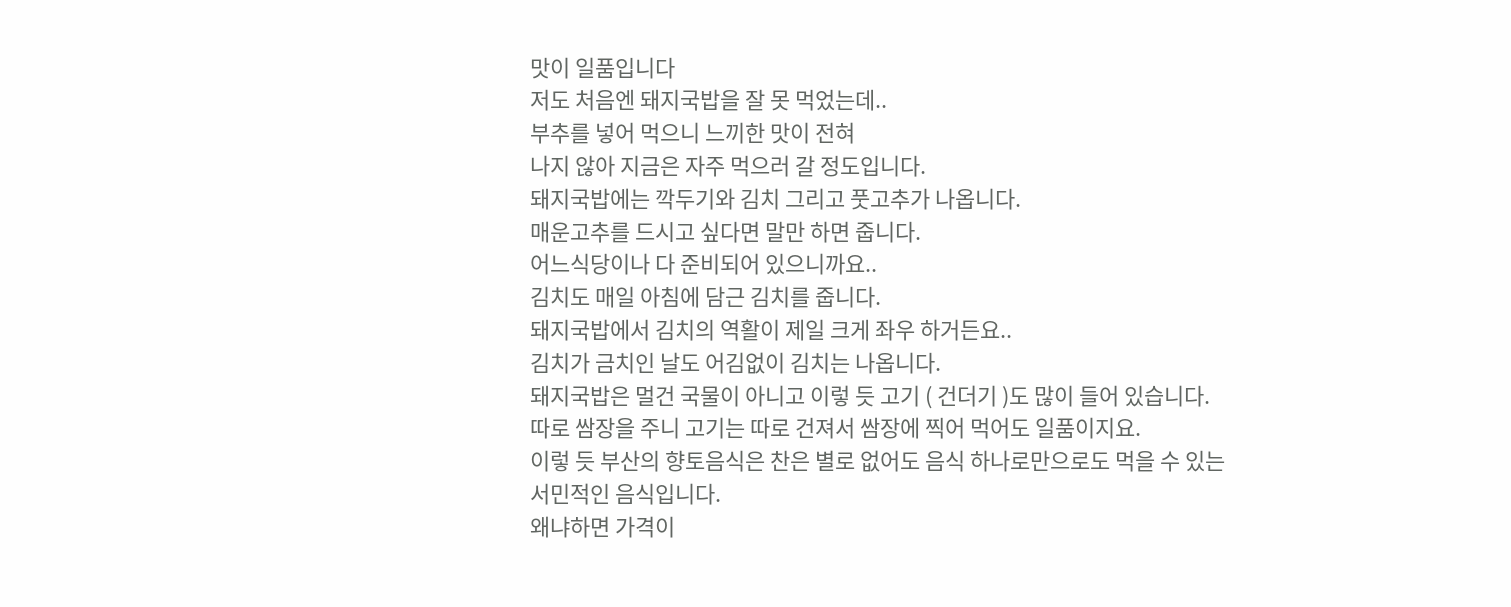맛이 일품입니다
저도 처음엔 돼지국밥을 잘 못 먹었는데..
부추를 넣어 먹으니 느끼한 맛이 전혀
나지 않아 지금은 자주 먹으러 갈 정도입니다.
돼지국밥에는 깍두기와 김치 그리고 풋고추가 나옵니다.
매운고추를 드시고 싶다면 말만 하면 줍니다.
어느식당이나 다 준비되어 있으니까요..
김치도 매일 아침에 담근 김치를 줍니다.
돼지국밥에서 김치의 역활이 제일 크게 좌우 하거든요..
김치가 금치인 날도 어김없이 김치는 나옵니다.
돼지국밥은 멀건 국물이 아니고 이렇 듯 고기 ( 건더기 )도 많이 들어 있습니다.
따로 쌈장을 주니 고기는 따로 건져서 쌈장에 찍어 먹어도 일품이지요.
이렇 듯 부산의 향토음식은 찬은 별로 없어도 음식 하나로만으로도 먹을 수 있는
서민적인 음식입니다.
왜냐하면 가격이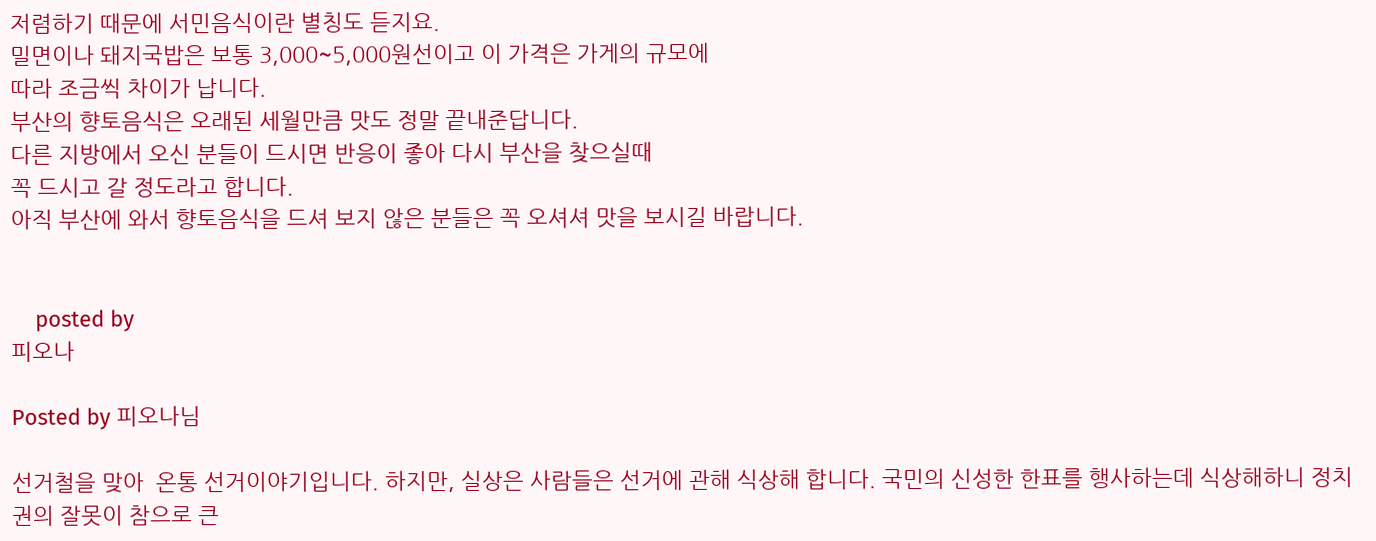저렴하기 때문에 서민음식이란 별칭도 듣지요.
밀면이나 돼지국밥은 보통 3,000~5,000원선이고 이 가격은 가게의 규모에
따라 조금씩 차이가 납니다.
부산의 향토음식은 오래된 세월만큼 맛도 정말 끝내준답니다.
다른 지방에서 오신 분들이 드시면 반응이 좋아 다시 부산을 찾으실때
꼭 드시고 갈 정도라고 합니다.
아직 부산에 와서 향토음식을 드셔 보지 않은 분들은 꼭 오셔셔 맛을 보시길 바랍니다.


    posted by
피오나

Posted by 피오나님

선거철을 맞아  온통 선거이야기입니다. 하지만, 실상은 사람들은 선거에 관해 식상해 합니다. 국민의 신성한 한표를 행사하는데 식상해하니 정치권의 잘못이 참으로 큰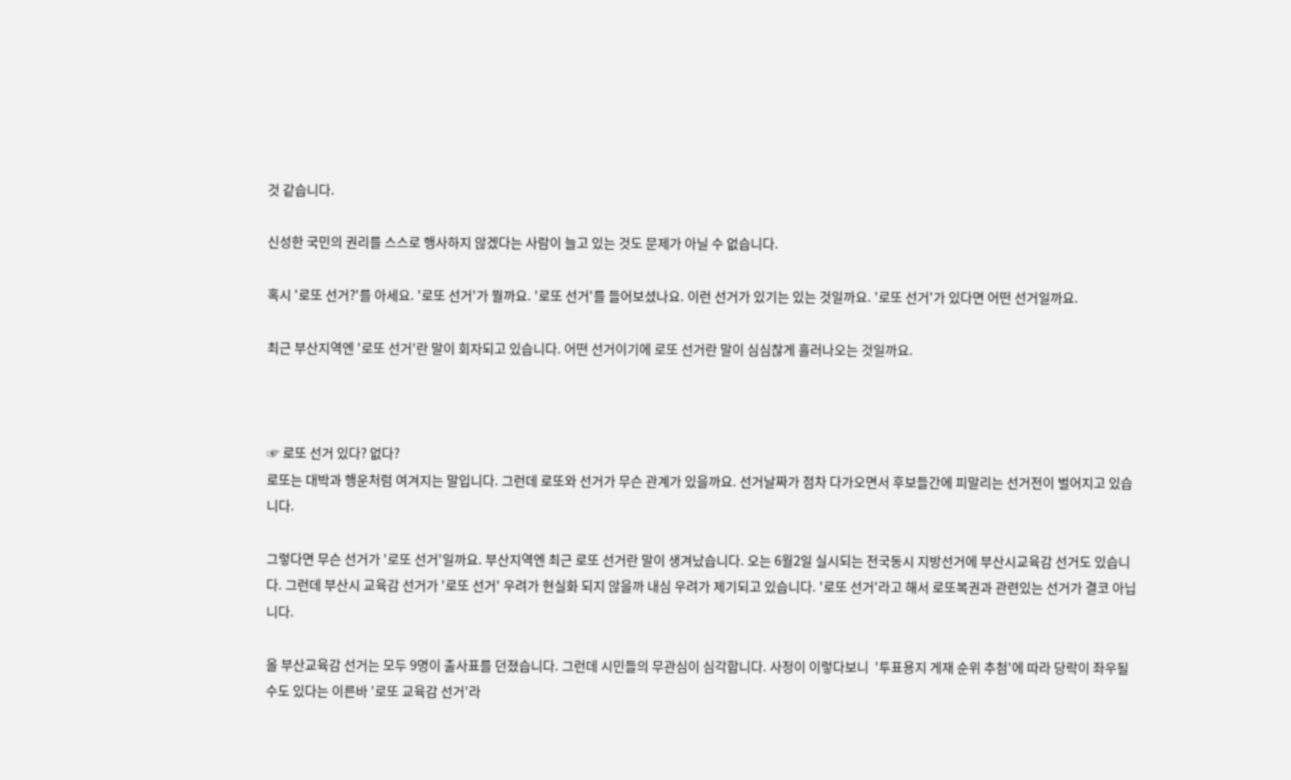것 같습니다.

신성한 국민의 권리를 스스로 행사하지 않겠다는 사람이 늘고 있는 것도 문제가 아닐 수 없습니다.

혹시 '로또 선거?'를 아세요. '로또 선거'가 뭘까요. '로또 선거'를 들어보셨나요. 이런 선거가 있기는 있는 것일까요. '로또 선거'가 있다면 어떤 선거일까요.

최근 부산지역엔 '로또 선거'란 말이 회자되고 있습니다. 어떤 선거이기에 로또 선거란 말이 심심찮게 흘러나오는 것일까요.



☞ 로또 선거 있다? 없다?
로또는 대박과 행운처럼 여겨지는 말입니다. 그런데 로또와 선거가 무슨 관계가 있을까요. 선거날짜가 점차 다가오면서 후보들간에 피말리는 선거전이 벌어지고 있습니다.

그렇다면 무슨 선거가 '로또 선거'일까요. 부산지역엔 최근 로또 선거란 말이 생겨났습니다. 오는 6월2일 실시되는 전국동시 지방선거에 부산시교육감 선거도 있습니다. 그런데 부산시 교육감 선거가 '로또 선거' 우려가 현실화 되지 않을까 내심 우려가 제기되고 있습니다. '로또 선거'라고 해서 로또복권과 관련있는 선거가 결코 아닙니다.

올 부산교육감 선거는 모두 9명이 출사표를 던졌습니다. 그런데 시민들의 무관심이 심각합니다. 사정이 이렇다보니  '투표용지 게재 순위 추첨'에 따라 당락이 좌우될 수도 있다는 이른바 '로또 교육감 선거'라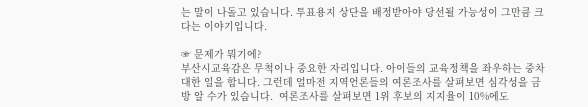는 말이 나돌고 있습니다. 투표용지 상단을 배정받아야 당선될 가능성이 그만큼 크다는 이야기입니다.

☞ 문제가 뭐기에?
부산시교육감은 무척이나 중요한 자리입니다. 아이들의 교육정책을 좌우하는 중차대한 일을 합니다. 그런데 얼마전 지역언론들의 여론조사를 살펴보면 심각성을 금방 알 수가 있습니다.  여론조사를 살펴보면 1위 후보의 지지율이 10%에도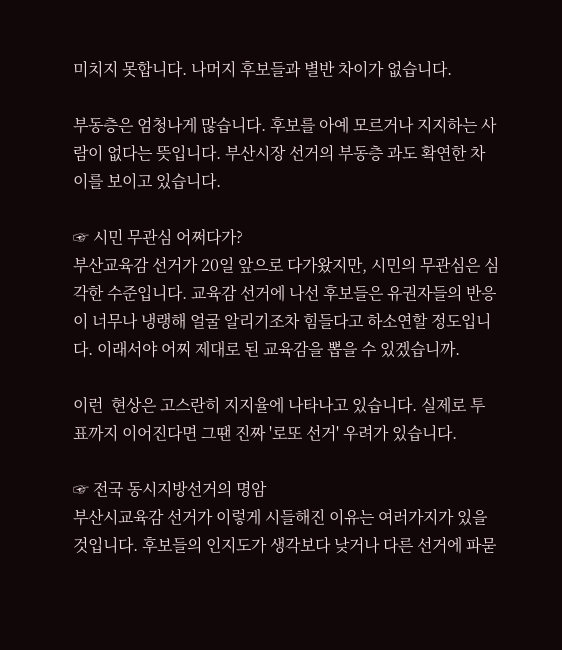미치지 못합니다. 나머지 후보들과 별반 차이가 없습니다.

부동층은 엄청나게 많습니다. 후보를 아예 모르거나 지지하는 사람이 없다는 뜻입니다. 부산시장 선거의 부동층 과도 확연한 차이를 보이고 있습니다.

☞ 시민 무관심 어쩌다가?
부산교육감 선거가 20일 앞으로 다가왔지만, 시민의 무관심은 심각한 수준입니다. 교육감 선거에 나선 후보들은 유권자들의 반응이 너무나 냉랭해 얼굴 알리기조차 힘들다고 하소연할 정도입니다. 이래서야 어찌 제대로 된 교육감을 뽑을 수 있겠습니까.

이런  현상은 고스란히 지지율에 나타나고 있습니다. 실제로 투표까지 이어진다면 그땐 진짜 '로또 선거' 우려가 있습니다.

☞ 전국 동시지방선거의 명암
부산시교육감 선거가 이렇게 시들해진 이유는 여러가지가 있을 것입니다. 후보들의 인지도가 생각보다 낮거나 다른 선거에 파묻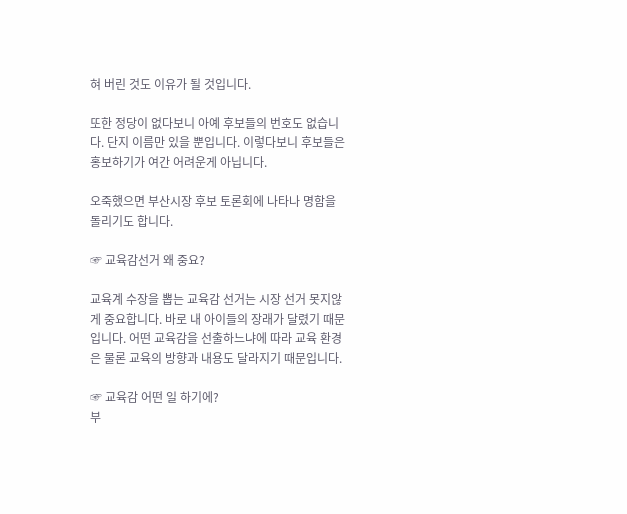혀 버린 것도 이유가 될 것입니다.

또한 정당이 없다보니 아예 후보들의 번호도 없습니다. 단지 이름만 있을 뿐입니다. 이렇다보니 후보들은 홍보하기가 여간 어려운게 아닙니다.

오죽했으면 부산시장 후보 토론회에 나타나 명함을 돌리기도 합니다.

☞ 교육감선거 왜 중요?

교육계 수장을 뽑는 교육감 선거는 시장 선거 못지않게 중요합니다. 바로 내 아이들의 장래가 달렸기 때문입니다. 어떤 교육감을 선출하느냐에 따라 교육 환경은 물론 교육의 방향과 내용도 달라지기 때문입니다.

☞ 교육감 어떤 일 하기에?
부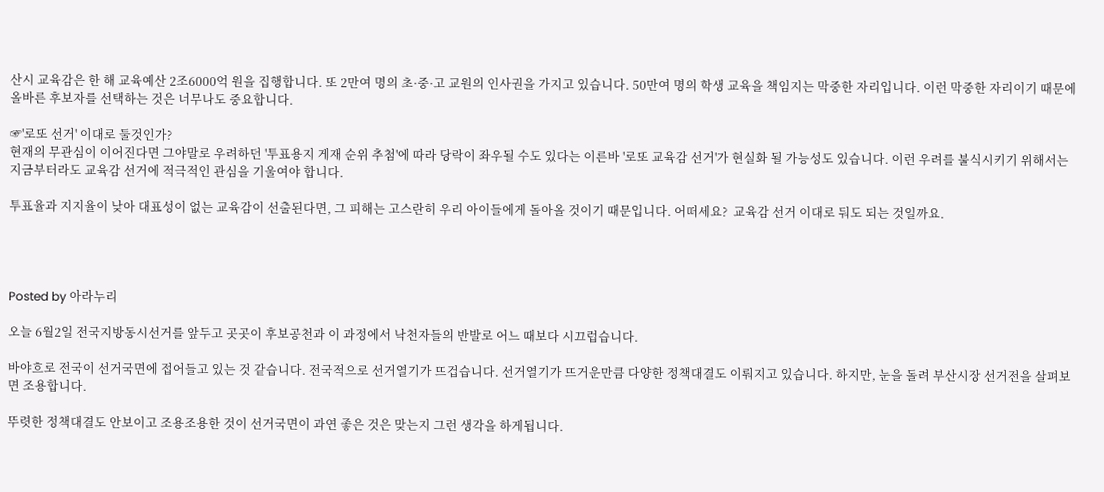산시 교육감은 한 해 교육예산 2조6000억 원을 집행합니다. 또 2만여 명의 초·중·고 교원의 인사권을 가지고 있습니다. 50만여 명의 학생 교육을 책임지는 막중한 자리입니다. 이런 막중한 자리이기 때문에 올바른 후보자를 선택하는 것은 너무나도 중요합니다.

☞'로또 선거' 이대로 둘것인가?
현재의 무관심이 이어진다면 그야말로 우려하던 '투표용지 게재 순위 추첨'에 따라 당락이 좌우될 수도 있다는 이른바 '로또 교육감 선거'가 현실화 될 가능성도 있습니다. 이런 우려를 불식시키기 위해서는 지금부터라도 교육감 선거에 적극적인 관심을 기울여야 합니다.

투표율과 지지율이 낮아 대표성이 없는 교육감이 선출된다면, 그 피해는 고스란히 우리 아이들에게 돌아올 것이기 때문입니다. 어떠세요?  교육감 선거 이대로 둬도 되는 것일까요.




Posted by 아라누리

오늘 6월2일 전국지방동시선거를 앞두고 곳곳이 후보공천과 이 과정에서 낙천자들의 반발로 어느 때보다 시끄럽습니다.

바야흐로 전국이 선거국면에 접어들고 있는 것 같습니다. 전국적으로 선거열기가 뜨겁습니다. 선거열기가 뜨거운만큼 다양한 정책대결도 이뤄지고 있습니다. 하지만, 눈을 돌려 부산시장 선거전을 살펴보면 조용합니다.

뚜렷한 정책대결도 안보이고 조용조용한 것이 선거국면이 과연 좋은 것은 맞는지 그런 생각을 하게됩니다.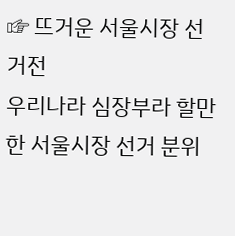☞ 뜨거운 서울시장 선거전
우리나라 심장부라 할만한 서울시장 선거 분위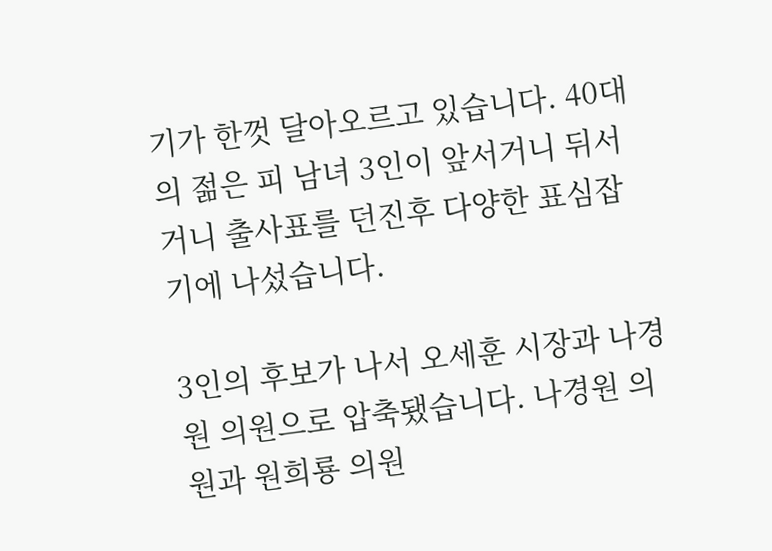기가 한껏 달아오르고 있습니다. 40대의 젊은 피 남녀 3인이 앞서거니 뒤서거니 출사표를 던진후 다양한 표심잡기에 나섰습니다.

3인의 후보가 나서 오세훈 시장과 나경원 의원으로 압축됐습니다. 나경원 의원과 원희룡 의원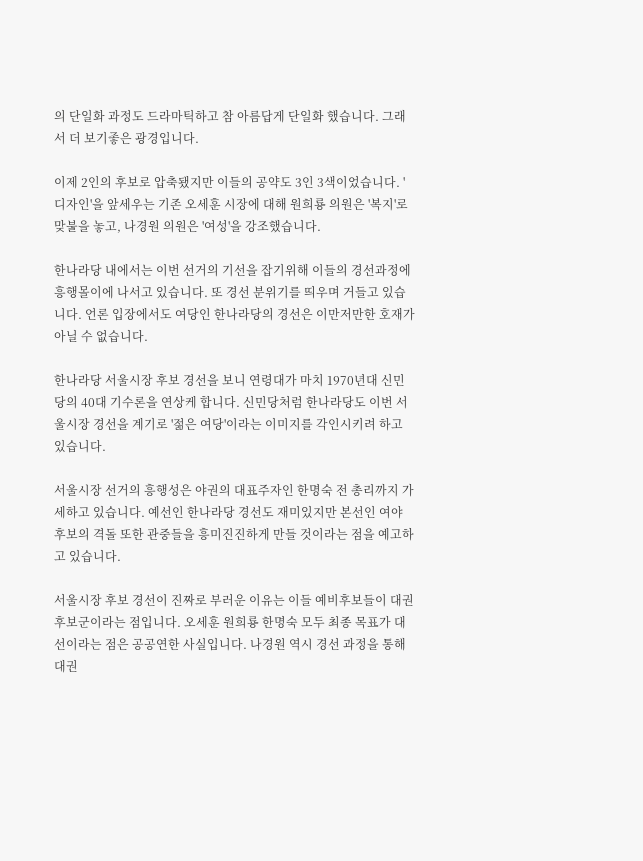의 단일화 과정도 드라마틱하고 참 아름답게 단일화 했습니다. 그래서 더 보기좋은 광경입니다.

이제 2인의 후보로 압축됐지만 이들의 공약도 3인 3색이었습니다. '디자인'을 앞세우는 기존 오세훈 시장에 대해 원희룡 의원은 '복지'로 맞불을 놓고, 나경원 의원은 '여성'을 강조했습니다.

한나라당 내에서는 이번 선거의 기선을 잡기위해 이들의 경선과정에 흥행몰이에 나서고 있습니다. 또 경선 분위기를 띄우며 거들고 있습니다. 언론 입장에서도 여당인 한나라당의 경선은 이만저만한 호재가 아닐 수 없습니다.

한나라당 서울시장 후보 경선을 보니 연령대가 마치 1970년대 신민당의 40대 기수론을 연상케 합니다. 신민당처럼 한나라당도 이번 서울시장 경선을 계기로 '젊은 여당'이라는 이미지를 각인시키려 하고 있습니다.

서울시장 선거의 흥행성은 야권의 대표주자인 한명숙 전 총리까지 가세하고 있습니다. 예선인 한나라당 경선도 재미있지만 본선인 여야 후보의 격돌 또한 관중들을 흥미진진하게 만들 것이라는 점을 예고하고 있습니다.

서울시장 후보 경선이 진짜로 부러운 이유는 이들 예비후보들이 대권 후보군이라는 점입니다. 오세훈 원희룡 한명숙 모두 최종 목표가 대선이라는 점은 공공연한 사실입니다. 나경원 역시 경선 과정을 통해 대권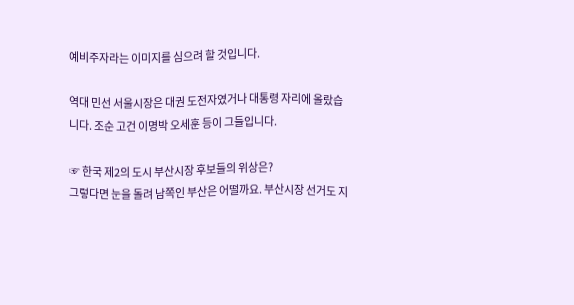예비주자라는 이미지를 심으려 할 것입니다.

역대 민선 서울시장은 대권 도전자였거나 대통령 자리에 올랐습니다. 조순 고건 이명박 오세훈 등이 그들입니다.

☞ 한국 제2의 도시 부산시장 후보들의 위상은?
그렇다면 눈을 돌려 남쪽인 부산은 어떨까요. 부산시장 선거도 지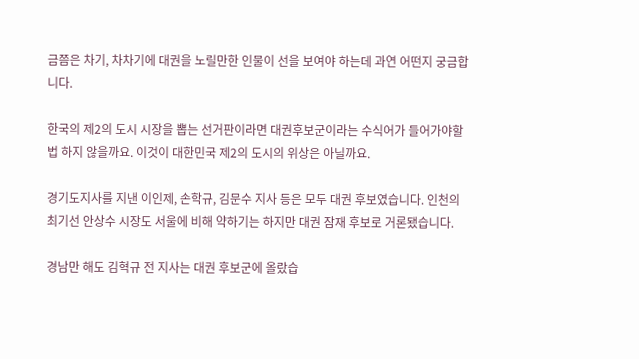금쯤은 차기, 차차기에 대권을 노릴만한 인물이 선을 보여야 하는데 과연 어떤지 궁금합니다.

한국의 제2의 도시 시장을 뽑는 선거판이라면 대권후보군이라는 수식어가 들어가야할 법 하지 않을까요. 이것이 대한민국 제2의 도시의 위상은 아닐까요.

경기도지사를 지낸 이인제, 손학규, 김문수 지사 등은 모두 대권 후보였습니다. 인천의 최기선 안상수 시장도 서울에 비해 약하기는 하지만 대권 잠재 후보로 거론됐습니다.

경남만 해도 김혁규 전 지사는 대권 후보군에 올랐습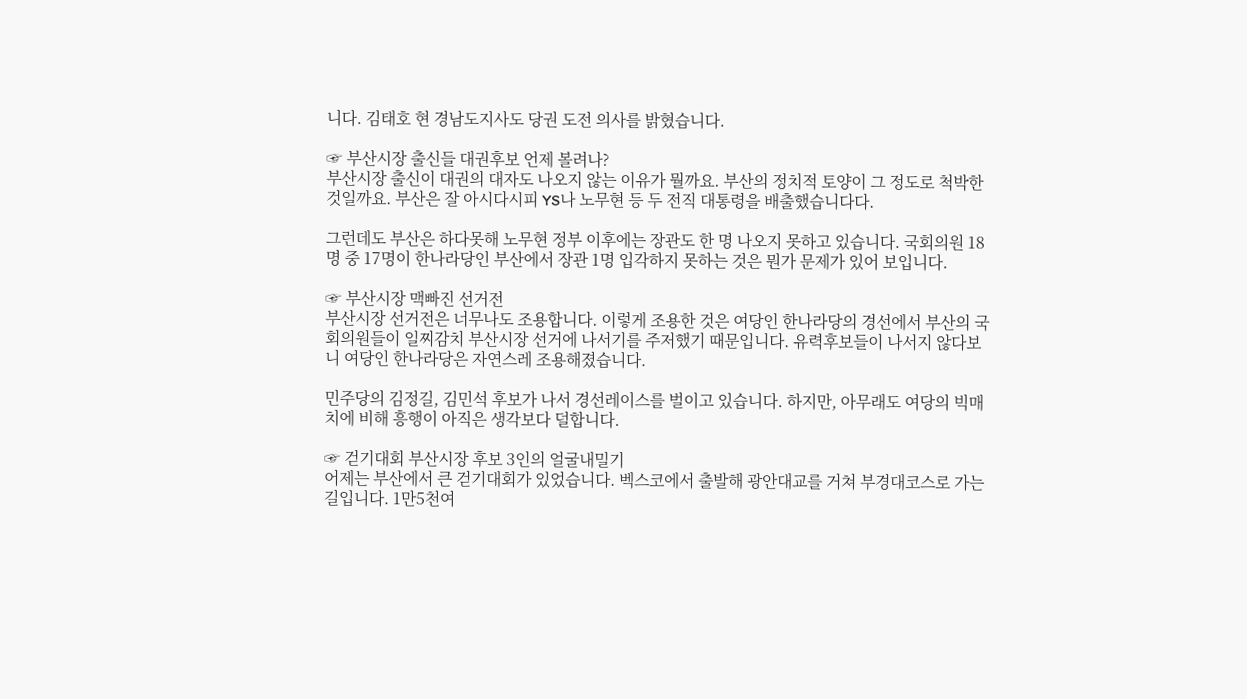니다. 김태호 현 경남도지사도 당권 도전 의사를 밝혔습니다.

☞ 부산시장 출신들 대권후보 언제 볼려나?
부산시장 출신이 대권의 대자도 나오지 않는 이유가 뭘까요. 부산의 정치적 토양이 그 정도로 척박한 것일까요. 부산은 잘 아시다시피 YS나 노무현 등 두 전직 대통령을 배출했습니다다.

그런데도 부산은 하다못해 노무현 정부 이후에는 장관도 한 명 나오지 못하고 있습니다. 국회의원 18명 중 17명이 한나라당인 부산에서 장관 1명 입각하지 못하는 것은 뭔가 문제가 있어 보입니다.

☞ 부산시장 맥빠진 선거전
부산시장 선거전은 너무나도 조용합니다. 이렇게 조용한 것은 여당인 한나라당의 경선에서 부산의 국회의원들이 일찌감치 부산시장 선거에 나서기를 주저했기 때문입니다. 유력후보들이 나서지 않다보니 여당인 한나라당은 자연스레 조용해졌습니다.

민주당의 김정길, 김민석 후보가 나서 경선레이스를 벌이고 있습니다. 하지만, 아무래도 여당의 빅매치에 비해 흥행이 아직은 생각보다 덜합니다.

☞ 걷기대회 부산시장 후보 3인의 얼굴내밀기
어제는 부산에서 큰 걷기대회가 있었습니다. 벡스코에서 출발해 광안대교를 거쳐 부경대코스로 가는 길입니다. 1만5천여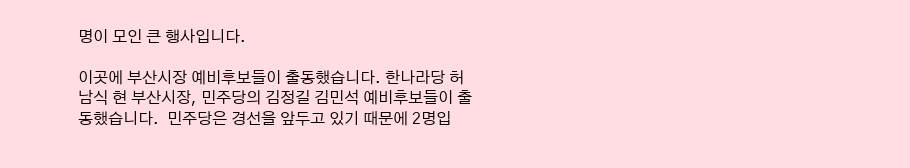명이 모인 큰 행사입니다.

이곳에 부산시장 예비후보들이 출동했습니다. 한나라당 허남식 현 부산시장, 민주당의 김정길 김민석 예비후보들이 출동했습니다.  민주당은 경선을 앞두고 있기 때문에 2명입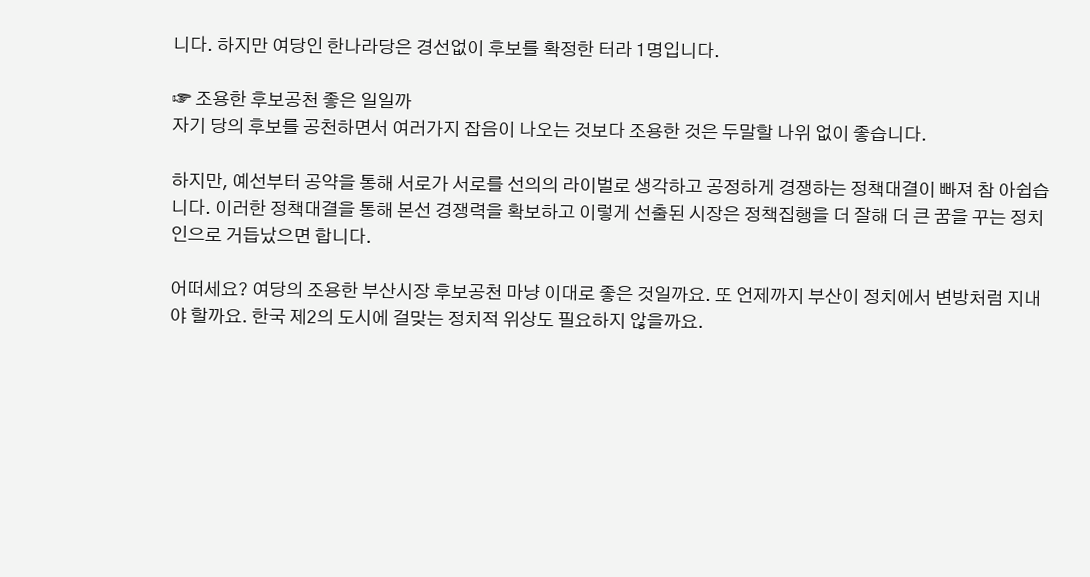니다. 하지만 여당인 한나라당은 경선없이 후보를 확정한 터라 1명입니다.

☞ 조용한 후보공천 좋은 일일까
자기 당의 후보를 공천하면서 여러가지 잡음이 나오는 것보다 조용한 것은 두말할 나위 없이 좋습니다.

하지만, 예선부터 공약을 통해 서로가 서로를 선의의 라이벌로 생각하고 공정하게 경쟁하는 정책대결이 빠져 참 아쉽습니다. 이러한 정책대결을 통해 본선 경쟁력을 확보하고 이렇게 선출된 시장은 정책집행을 더 잘해 더 큰 꿈을 꾸는 정치인으로 거듭났으면 합니다.

어떠세요? 여당의 조용한 부산시장 후보공천 마냥 이대로 좋은 것일까요. 또 언제까지 부산이 정치에서 변방처럼 지내야 할까요. 한국 제2의 도시에 걸맞는 정치적 위상도 필요하지 않을까요.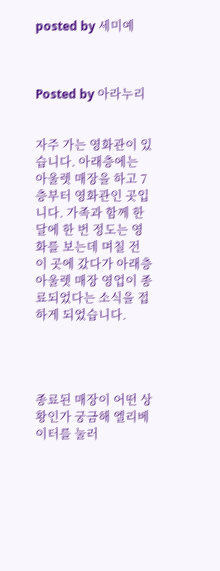posted by 세미예



Posted by 아라누리


자주 가는 영화관이 있습니다. 아래층에는 아울렛 매장을 하고 7층부터 영화관인 곳입니다. 가족과 함께 한 달에 한 번 정도는 영화를 보는데 며칠 전 이 곳에 갔다가 아래층 아울렛 매장 영업이 종료되었다는 소식을 접하게 되었습니다.




종료된 매장이 어떤 상황인가 궁금해 엘리베이터를 눌러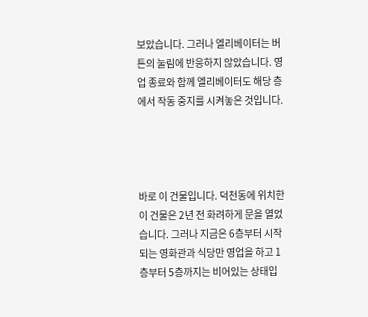보았습니다. 그러나 엘리베이터는 버튼의 눌림에 반응하지 않았습니다. 영업 종료와 함께 엘리베이터도 해당 층에서 작동 중지를 시켜놓은 것입니다.




바로 이 건물입니다. 덕천동에 위치한 이 건물은 2년 전 화려하게 문을 열었습니다. 그러나 지금은 6층부터 시작되는 영화관과 식당만 영업을 하고 1층부터 5층까지는 비어있는 상태입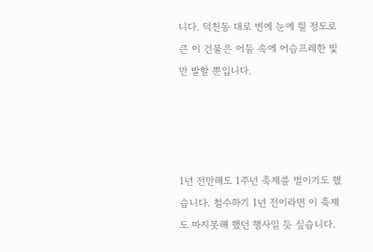니다. 덕천동 대로 변에 눈에 띌 정도로 큰 이 건물은 어둠 속에 어슴프레한 빛만 발할 뿐입니다.




1년 전만해도 1주년 축제를 벌이기도 했습니다. 철수하기 1년 전이라면 이 축제도 마지못해 했던 행사일 듯 싶습니다.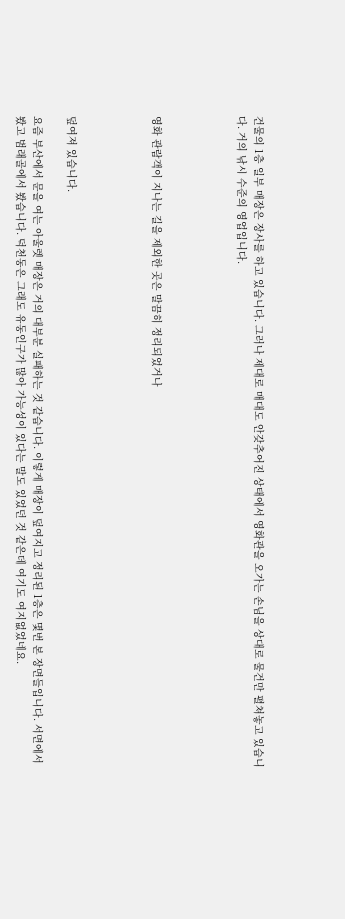건물의 1층 일부 매장은 장사를 하고 있습니다. 그러나 제대로 매대도 안갖추어진 상태에서 영화관을 오가는 손님을 상대로 물건만 펼쳐놓고 있습니다. 거의 낚시 수준의 영업입니다.




영화 관람객이 지나는 길을 제외한 곳은 말끔히 정리되었거나




덮여져 있습니다.

요즘 부산에서 문을 여는 아울렛 매장은 거의 대부분 실패하는 것 같습니다. 이렇게 매장이 덮여지고 정리된 1층은 몇번 본 장면들입니다. 서면에서 봤고 범래골에서 봤습니다. 덕천동은 그래도 유동인구가 많아 가능성이 있다는 말도 있었던 것 같은데 여기도 여지없었네요.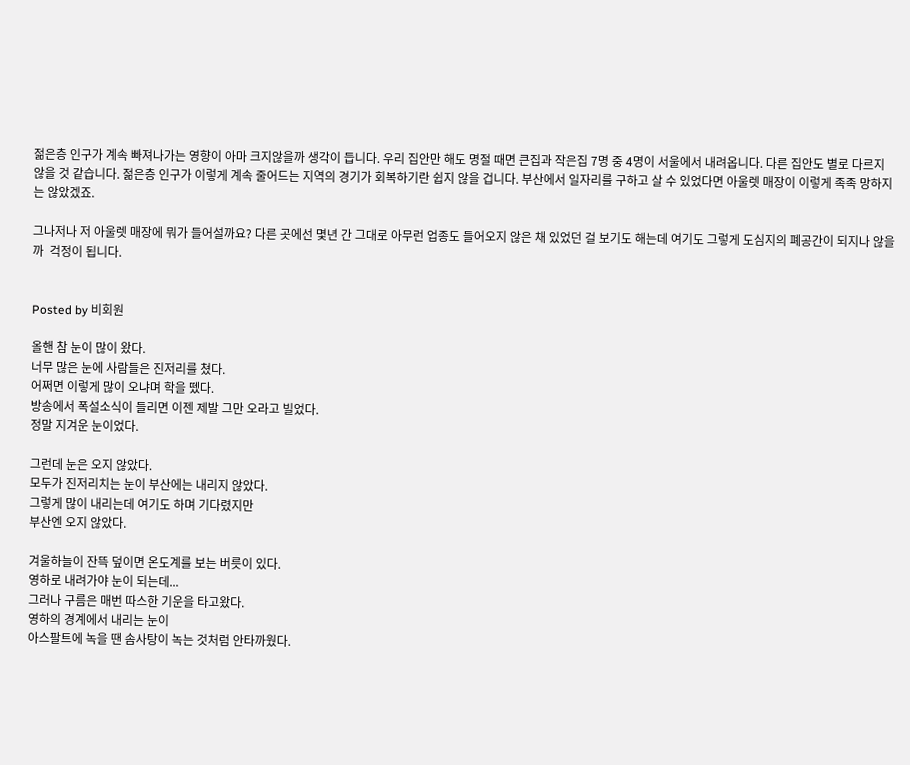젊은층 인구가 계속 빠져나가는 영향이 아마 크지않을까 생각이 듭니다. 우리 집안만 해도 명절 때면 큰집과 작은집 7명 중 4명이 서울에서 내려옵니다. 다른 집안도 별로 다르지 않을 것 같습니다. 젊은층 인구가 이렇게 계속 줄어드는 지역의 경기가 회복하기란 쉽지 않을 겁니다. 부산에서 일자리를 구하고 살 수 있었다면 아울렛 매장이 이렇게 족족 망하지는 않았겠죠.

그나저나 저 아울렛 매장에 뭐가 들어설까요? 다른 곳에선 몇년 간 그대로 아무런 업종도 들어오지 않은 채 있었던 걸 보기도 해는데 여기도 그렇게 도심지의 폐공간이 되지나 않을까  걱정이 됩니다.


Posted by 비회원

올핸 참 눈이 많이 왔다.
너무 많은 눈에 사람들은 진저리를 쳤다.
어쩌면 이렇게 많이 오냐며 학을 뗐다.
방송에서 폭설소식이 들리면 이젠 제발 그만 오라고 빌었다.
정말 지겨운 눈이었다.

그런데 눈은 오지 않았다.
모두가 진저리치는 눈이 부산에는 내리지 않았다.
그렇게 많이 내리는데 여기도 하며 기다렸지만
부산엔 오지 않았다.

겨울하늘이 잔뜩 덮이면 온도계를 보는 버릇이 있다.
영하로 내려가야 눈이 되는데...
그러나 구름은 매번 따스한 기운을 타고왔다.
영하의 경계에서 내리는 눈이
아스팔트에 녹을 땐 솜사탕이 녹는 것처럼 안타까웠다.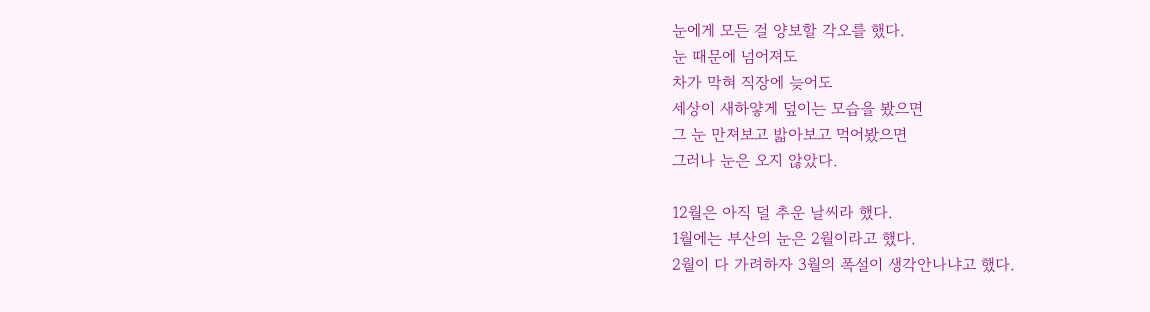눈에게 모든 걸 양보할 각오를 했다.
눈 때문에 넘어져도
차가 막혀 직장에 늦어도
세상이 새하얗게 덮이는 모습을 봤으면
그 눈 만져보고 밟아보고 먹어봤으면
그러나 눈은 오지 않았다.

12월은 아직 덜 추운 날씨라 했다.
1월에는 부산의 눈은 2월이라고 했다.
2월이 다 가려하자 3월의 폭설이 생각안나냐고 했다.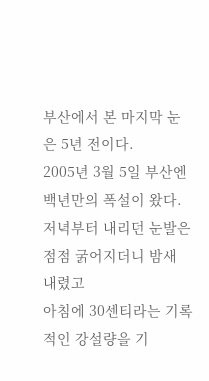부산에서 본 마지막 눈은 5년 전이다.
2005년 3월 5일 부산엔 백년만의 폭설이 왔다.
저녁부터 내리던 눈발은 점점 굵어지더니 밤새 내렸고
아침에 30센티라는 기록적인 강설량을 기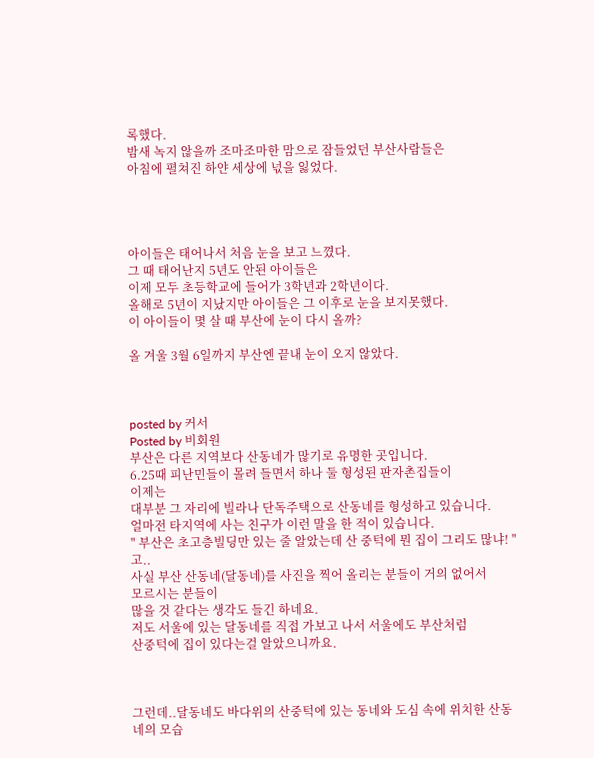록했다.
밤새 녹지 않을까 조마조마한 맘으로 잠들었던 부산사람들은
아침에 펼쳐진 하얀 세상에 넋을 잃었다.




아이들은 태어나서 처음 눈을 보고 느꼈다.
그 때 태어난지 5년도 안된 아이들은
이제 모두 초등학교에 들어가 3학년과 2학년이다.
올해로 5년이 지났지만 아이들은 그 이후로 눈을 보지못했다.
이 아이들이 몇 살 때 부산에 눈이 다시 올까?

올 겨울 3월 6일까지 부산엔 끝내 눈이 오지 않았다.



posted by 커서
Posted by 비회원
부산은 다른 지역보다 산동네가 많기로 유명한 곳입니다.
6.25때 피난민들이 몰려 들면서 하나 둘 형성된 판자촌집들이
이제는
대부분 그 자리에 빌라나 단독주택으로 산동네를 형성하고 있습니다.
얼마전 타지역에 사는 친구가 이런 말을 한 적이 있습니다.
" 부산은 초고층빌딩만 있는 줄 알았는데 산 중턱에 뭔 집이 그리도 많냐! " 고..
사실 부산 산동네(달동네)를 사진을 찍어 올리는 분들이 거의 없어서
모르시는 분들이
많을 것 같다는 생각도 들긴 하네요.
저도 서울에 있는 달동네를 직접 가보고 나서 서울에도 부산처럼
산중턱에 집이 있다는걸 알았으니까요.



그런데..달동네도 바다위의 산중턱에 있는 동네와 도심 속에 위치한 산동네의 모습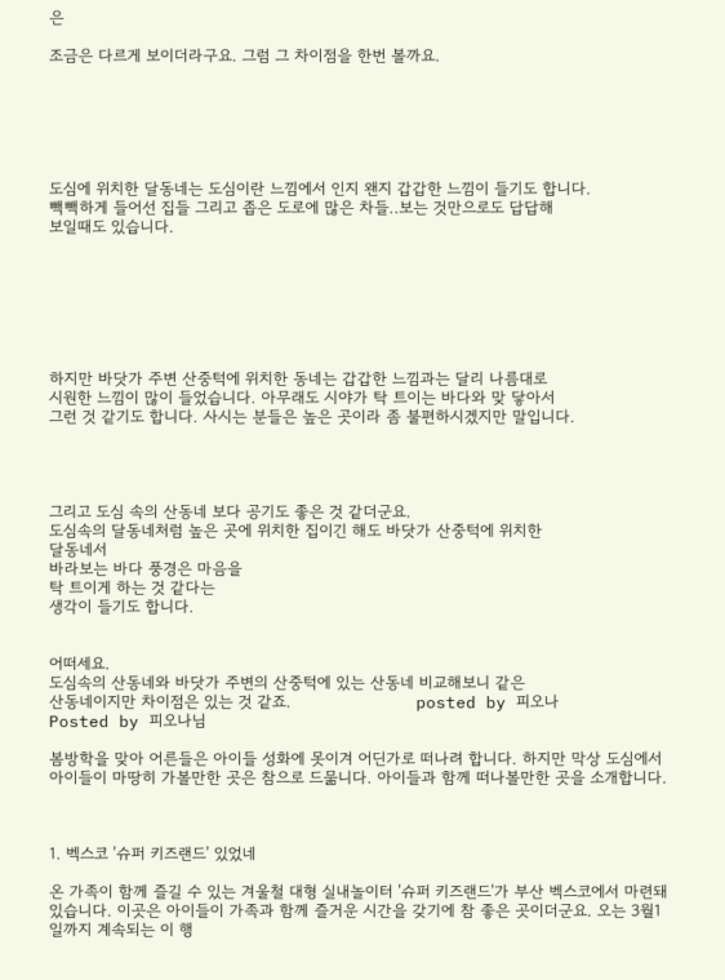은

조금은 다르게 보이더라구요. 그럼 그 차이점을 한번 볼까요.






도심에 위치한 달동네는 도심이란 느낌에서 인지 왠지 갑갑한 느낌이 들기도 합니다.
빽빽하게 들어선 집들 그리고 좁은 도로에 많은 차들..보는 것만으로도 답답해
보일때도 있습니다.







하지만 바닷가 주변 산중턱에 위치한 동네는 갑갑한 느낌과는 달리 나름대로
시원한 느낌이 많이 들었습니다. 아무래도 시야가 탁 트이는 바다와 맞 닿아서
그런 것 같기도 합니다. 사시는 분들은 높은 곳이라 좀 불편하시겠지만 말입니다.




그리고 도심 속의 산동네 보다 공기도 좋은 것 같더군요.
도심속의 달동네처럼 높은 곳에 위치한 집이긴 해도 바닷가 산중턱에 위치한
달동네서
바라보는 바다 풍경은 마음을
탁 트이게 하는 것 같다는
생각이 들기도 합니다.


어떠세요.
도심속의 산동네와 바닷가 주변의 산중턱에 있는 산동네 비교해보니 같은
산동네이지만 차이점은 있는 것 같죠.                         posted by 피오나
Posted by 피오나님

봄방학을 맞아 어른들은 아이들 성화에 못이겨 어딘가로 떠나려 합니다. 하지만 막상 도심에서 아이들이 마땅히 가볼만한 곳은 참으로 드묾니다. 아이들과 함께 떠나볼만한 곳을 소개합니다.



1. 벡스코 '슈퍼 키즈랜드' 있었네

온 가족이 함께 즐길 수 있는 겨울철 대형 실내놀이터 '슈퍼 키즈랜드'가 부산 벡스코에서 마련돼 있습니다. 이곳은 아이들이 가족과 함께 즐거운 시간을 갖기에 참 좋은 곳이더군요. 오는 3월1일까지 계속되는 이 행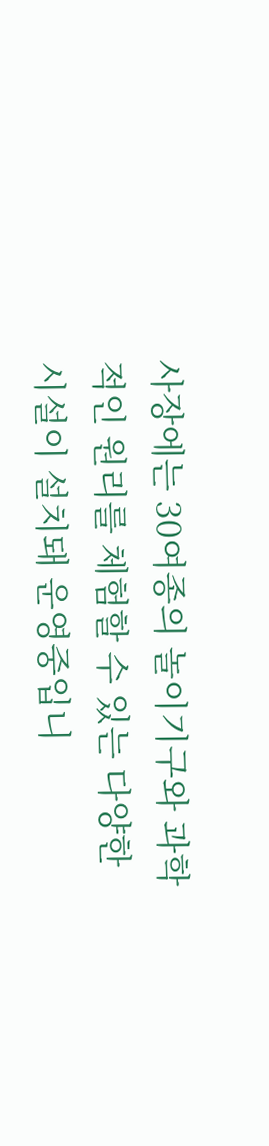사장에는 30여종의 놀이기구와 과학적인 원리를 체험할 수 있는 다양한 시설이 설치돼 운영중입니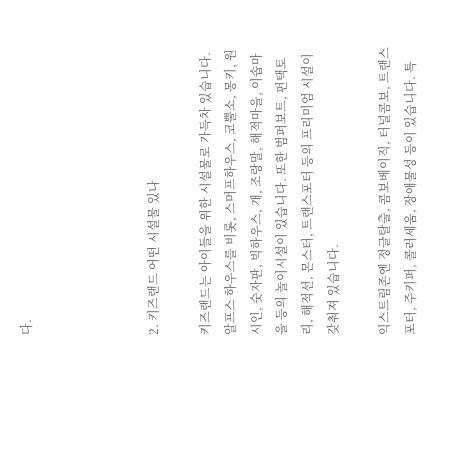다.




2. 키즈랜드 어떤 시설물 있나

키즈랜드는 아이들을 위한 시설물로 가득차 있습니다. 알프스 하우스를 비롯, 스머프하우스, 코뿔소, 몽키, 원시인, 숫자판, 빅하우스, 개, 조랑말, 해적마을, 이솝마을 등의 놀이시설이 있습니다. 또한 범퍼보트, 펀택토리, 해적선, 몬스터, 트랜스포터 등의 프리미엄 시설이 갖춰져 있습니다.

익스트림존엔 정글탈출, 콤보베이직, 터널콤보, 트랜스포터, 주키퍼, 콜러세움, 장애물성 등이 있습니다. 특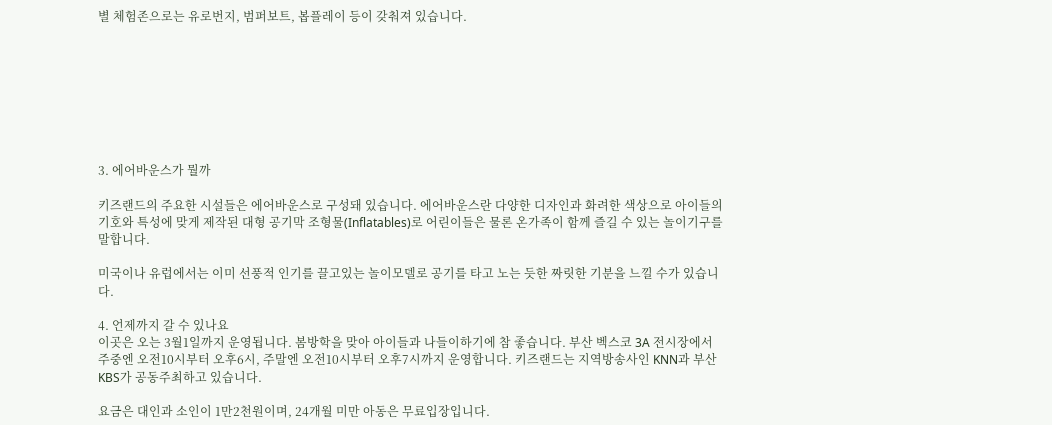별 체험존으로는 유로번지, 범퍼보트, 봅플레이 등이 갖춰져 있습니다.








3. 에어바운스가 뭘까

키즈랜드의 주요한 시설들은 에어바운스로 구성돼 있습니다. 에어바운스란 다양한 디자인과 화려한 색상으로 아이들의 기호와 특성에 맞게 제작된 대형 공기막 조형물(Inflatables)로 어린이들은 물론 온가족이 함께 즐길 수 있는 놀이기구를 말합니다.

미국이나 유럽에서는 이미 선풍적 인기를 끌고있는 놀이모델로 공기를 타고 노는 듯한 짜릿한 기분을 느낄 수가 있습니다.

4. 언제까지 갈 수 있나요
이곳은 오는 3월1일까지 운영됩니다. 봄방학을 맞아 아이들과 나들이하기에 참 좋습니다. 부산 벡스코 3A 전시장에서 주중엔 오전10시부터 오후6시, 주말엔 오전10시부터 오후7시까지 운영합니다. 키즈랜드는 지역방송사인 KNN과 부산KBS가 공동주최하고 있습니다.

요금은 대인과 소인이 1만2천원이며, 24개월 미만 아동은 무료입장입니다.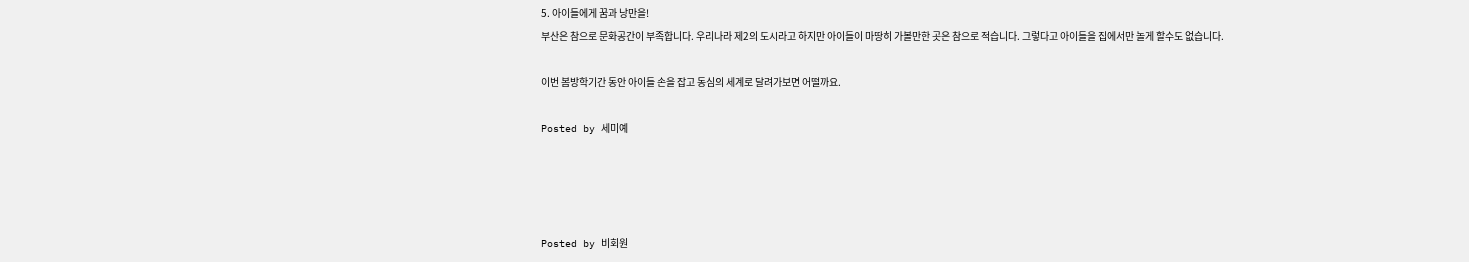5. 아이들에게 꿈과 낭만을!
부산은 참으로 문화공간이 부족합니다. 우리나라 제2의 도시라고 하지만 아이들이 마땅히 가볼만한 곳은 참으로 적습니다. 그렇다고 아이들을 집에서만 놀게 할수도 없습니다.

이번 봄방학기간 동안 아이들 손을 잡고 동심의 세계로 달려가보면 어떨까요.

Posted by 세미예




Posted by 비회원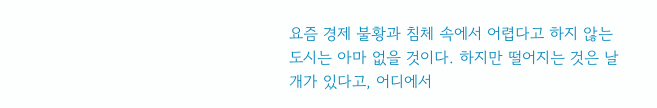요즘 경제 불황과 침체 속에서 어렵다고 하지 않는 도시는 아마 없을 것이다. 하지만 떨어지는 것은 날개가 있다고, 어디에서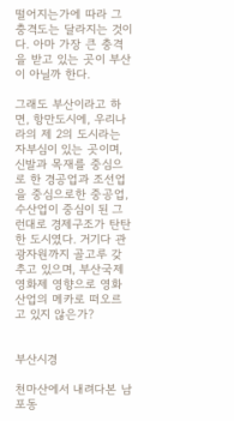떨어지는가에 따라 그 충격도는 달라지는 것이다. 아마 가장 큰 충격을 받고 있는 곳이 부산이 아닐까 한다.

그래도 부산이라고 하면, 항만도시에, 우리나라의 제 2의 도시라는 자부심이 있는 곳이며, 신발과 목재를 중심으로 한 경공업과 조선업을 중심으로한 중공업, 수산업이 중심이 된 그런대로 경제구조가 탄탄한 도시였다. 거기다 관광자원까지 골고루 갖추고 있으며, 부산국제영화제 영향으로 영화산업의 메카로 떠오르고 있지 않은가?


부산시경

천마산에서 내려다본 남포동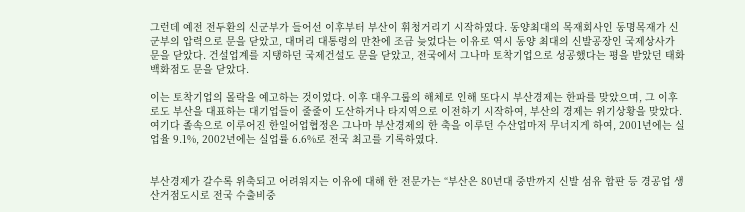그런데 예전 전두환의 신군부가 들어선 이후부터 부산이 휘청거리기 시작하였다. 동양최대의 목재회사인 동명목재가 신군부의 압력으로 문을 닫았고, 대머리 대통령의 만찬에 조금 늦었다는 이유로 역시 동양 최대의 신발공장인 국제상사가 문을 닫았다. 건설업계를 지탱하던 국제건설도 문을 닫았고, 전국에서 그나마 토착기업으로 성공했다는 평을 받았던 태화백화점도 문을 닫았다.

이는 토착기업의 몰락을 예고하는 것이었다. 이후 대우그룹의 해체로 인해 또다시 부산경제는 한파를 맞았으며, 그 이후로도 부산을 대표하는 대기업들이 줄줄이 도산하거나 타지역으로 이전하기 시작하여, 부산의 경제는 위기상황을 맞았다.여기다 졸속으로 이루어진 한일어업협정은 그나마 부산경제의 한 축을 이루던 수산업마저 무너지게 하여, 2001년에는 실업율 9.1%, 2002년에는 실업률 6.6%로 전국 최고를 기록하였다.


부산경제가 갈수록 위축되고 어려워지는 이유에 대해 한 전문가는 “부산은 80년대 중반까지 신발 섬유 합판 등 경공업 생산거점도시로 전국 수출비중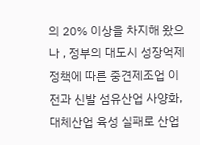의 20% 이상을 차지해 왔으나 , 정부의 대도시 성장억제 정책에 따른 중견제조업 이전과 신발 섬유산업 사양화, 대체산업 육성 실패로 산업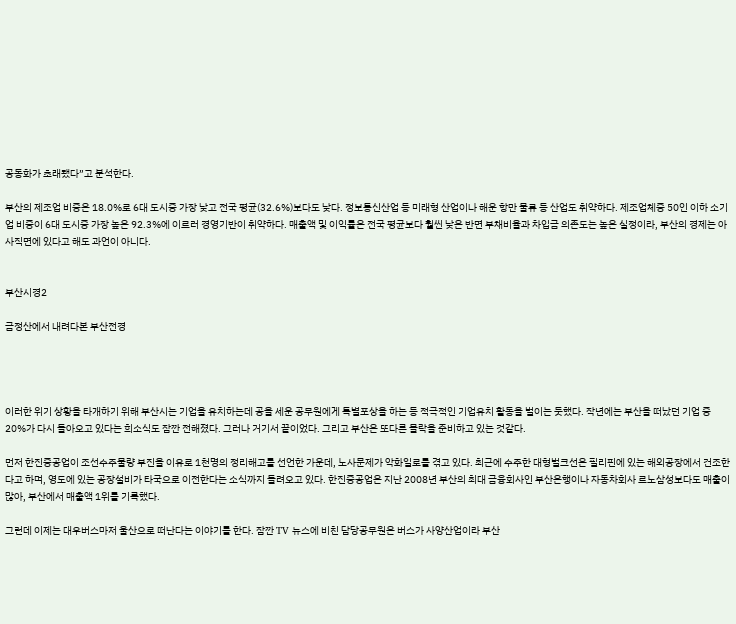공동화가 초래됐다”고 분석한다.

부산의 제조업 비중은 18.0%로 6대 도시중 가장 낮고 전국 평균(32.6%)보다도 낮다. 정보통신산업 등 미래형 산업이나 해운 항만 물류 등 산업도 취약하다. 제조업체중 50인 이하 소기업 비중이 6대 도시중 가장 높은 92.3%에 이르러 경영기반이 취약하다. 매출액 및 이익률은 전국 평균보다 훨씬 낮은 반면 부채비율과 차입금 의존도는 높은 실정이라, 부산의 경제는 아사직면에 있다고 해도 과언이 아니다.


부산시경2

금정산에서 내려다본 부산전경




이러한 위기 상황을 타개하기 위해 부산시는 기업을 유치하는데 공을 세운 공무원에게 특별포상을 하는 등 적극적인 기업유치 활동을 벌이는 듯했다. 작년에는 부산을 떠났던 기업 중 20%가 다시 돌아오고 있다는 희소식도 잠깐 전해졌다. 그러나 거기서 끝이었다. 그리고 부산은 또다른 몰락을 준비하고 있는 것같다.

먼저 한진중공업이 조선수주물량 부진을 이유로 1천명의 정리해고를 선언한 가운데, 노사문제가 악화일로를 겪고 있다. 최근에 수주한 대형벌크선은 필리핀에 있는 해외공장에서 건조한다고 하며, 영도에 있는 공장설비가 타국으로 이전한다는 소식까지 들려오고 있다. 한진중공업은 지난 2008년 부산의 최대 금융회사인 부산은행이나 자동차회사 르노삼성보다도 매출이 많아, 부산에서 매출액 1위를 기록했다.

그런데 이제는 대우버스마저 울산으로 떠난다는 이야기를 한다. 잠깐 TV 뉴스에 비친 담당공무원은 버스가 사양산업이라 부산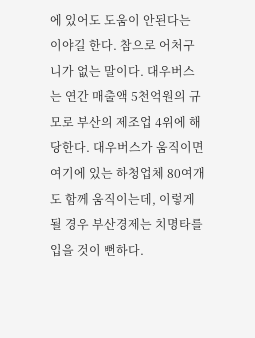에 있어도 도움이 안된다는 이야길 한다. 참으로 어처구니가 없는 말이다. 대우버스는 연간 매출액 5천억원의 규모로 부산의 제조업 4위에 해당한다. 대우버스가 움직이면 여기에 있는 하청업체 80여개도 함께 움직이는데, 이렇게 될 경우 부산경제는 치명타를 입을 것이 뻔하다.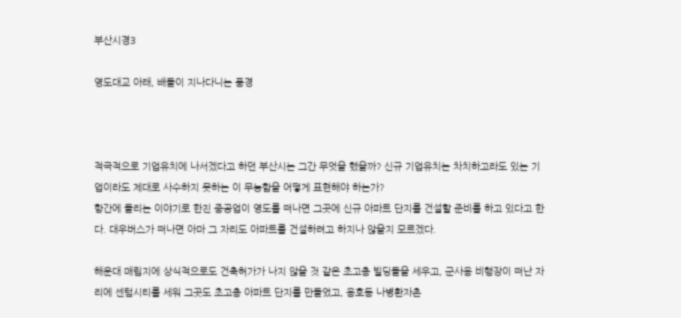부산시경3

영도대교 아래, 배들이 지나다니는 풍경



적극적으로 기업유치에 나서겠다고 하던 부산시는 그간 무엇을 했을까? 신규 기업유치는 차치하고라도 있는 기업이라도 제대로 사수하지 못하는 이 무능함을 어떻게 표현해야 하는가?
항간에 들리는 이야기로 한진 중공업이 영도를 떠나면 그곳에 신규 아파트 단지를 건설할 준비를 하고 있다고 한다. 대우버스가 떠나면 아마 그 자리도 아파트를 건설하려고 하지나 않을지 모르겠다.

해운대 매립지에 상식적으로도 건축허가가 나지 않을 것 같은 초고층 빌딩들을 세우고, 군사용 비행장이 떠난 자리에 센텀시티를 세워 그곳도 초고층 아파트 단지를 만들었고, 용호동 나병환자촌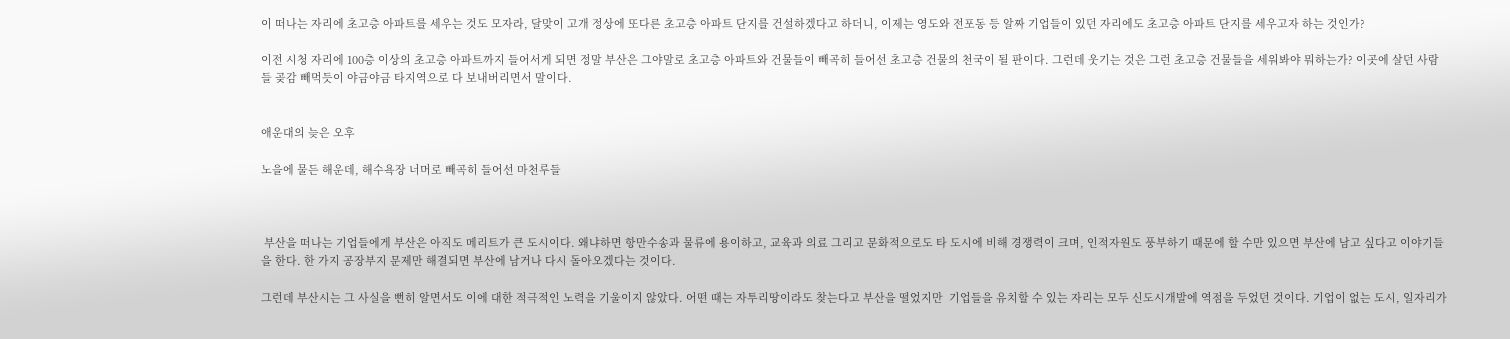이 떠나는 자리에 초고층 아파트를 세우는 것도 모자라, 달맞이 고개 정상에 또다른 초고층 아파트 단지를 건설하겠다고 하더니, 이제는 영도와 전포동 등 알짜 기업들이 있던 자리에도 초고층 아파트 단지를 세우고자 하는 것인가?

이전 시청 자리에 100층 이상의 초고층 아파트까지 들어서게 되면 정말 부산은 그야말로 초고층 아파트와 건물들이 빼곡히 들어선 초고층 건물의 천국이 될 판이다. 그런데 웃기는 것은 그런 초고층 건물들을 세워봐야 뭐하는가? 이곳에 살던 사람들 곶감 빼먹듯이 야금야금 타지역으로 다 보내버리면서 말이다.


애운대의 늦은 오후

노을에 물든 해운데, 해수욕장 너머로 빼곡히 들어선 마천루들



 부산을 떠나는 기업들에게 부산은 아직도 메리트가 큰 도시이다. 왜냐하면 항만수송과 물류에 용이하고, 교육과 의료 그리고 문화적으로도 타 도시에 비해 경쟁력이 크며, 인적자원도 풍부하기 때문에 할 수만 있으면 부산에 남고 싶다고 이야기들을 한다. 한 가지 공장부지 문제만 해결되면 부산에 남거나 다시 돌아오겠다는 것이다.

그런데 부산시는 그 사실을 뻔히 알면서도 이에 대한 적극적인 노력을 기울이지 않았다. 어떤 때는 자투리땅이라도 찾는다고 부산을 떨었지만  기업들을 유치할 수 있는 자리는 모두 신도시개발에 역점을 두었던 것이다. 기업이 없는 도시, 일자리가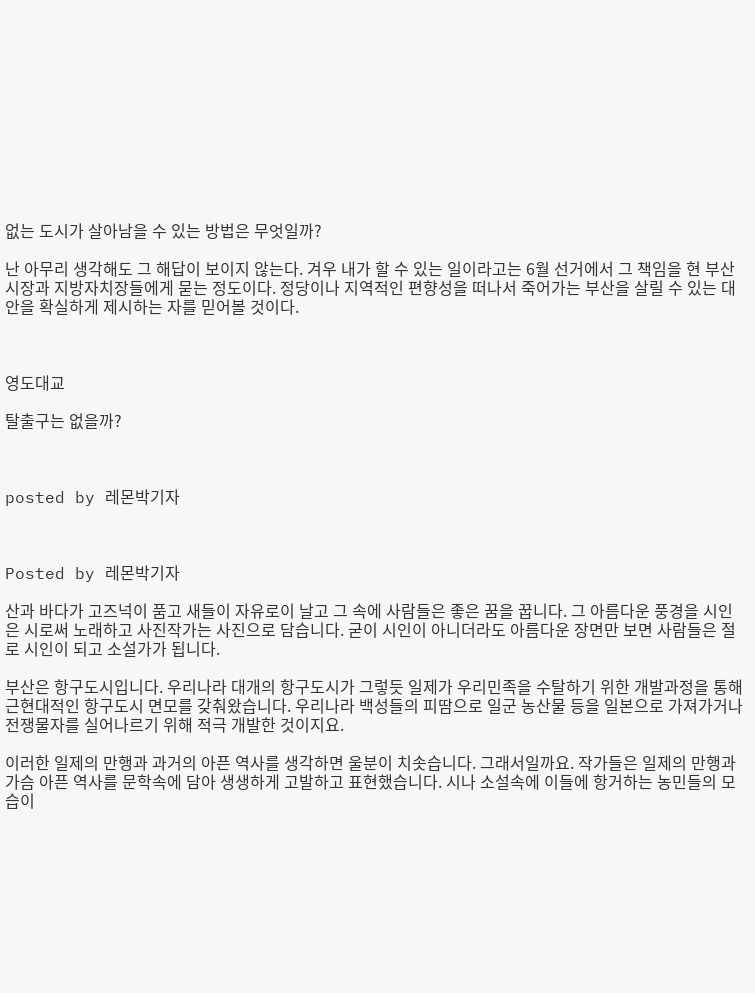없는 도시가 살아남을 수 있는 방법은 무엇일까?

난 아무리 생각해도 그 해답이 보이지 않는다. 겨우 내가 할 수 있는 일이라고는 6월 선거에서 그 책임을 현 부산시장과 지방자치장들에게 묻는 정도이다. 정당이나 지역적인 편향성을 떠나서 죽어가는 부산을 살릴 수 있는 대안을 확실하게 제시하는 자를 믿어볼 것이다.



영도대교

탈출구는 없을까?



posted by 레몬박기자



Posted by 레몬박기자

산과 바다가 고즈넉이 품고 새들이 자유로이 날고 그 속에 사람들은 좋은 꿈을 꿉니다. 그 아름다운 풍경을 시인은 시로써 노래하고 사진작가는 사진으로 담습니다. 굳이 시인이 아니더라도 아름다운 장면만 보면 사람들은 절로 시인이 되고 소설가가 됩니다.

부산은 항구도시입니다. 우리나라 대개의 항구도시가 그렇듯 일제가 우리민족을 수탈하기 위한 개발과정을 통해 근현대적인 항구도시 면모를 갖춰왔습니다. 우리나라 백성들의 피땀으로 일군 농산물 등을 일본으로 가져가거나 전쟁물자를 실어나르기 위해 적극 개발한 것이지요.

이러한 일제의 만행과 과거의 아픈 역사를 생각하면 울분이 치솟습니다. 그래서일까요. 작가들은 일제의 만행과 가슴 아픈 역사를 문학속에 담아 생생하게 고발하고 표현했습니다. 시나 소설속에 이들에 항거하는 농민들의 모습이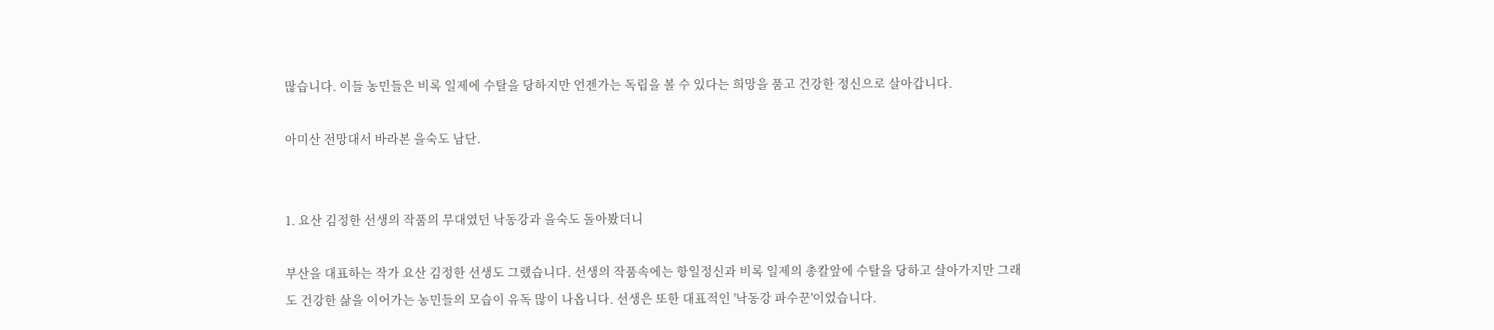많습니다. 이들 농민들은 비록 일제에 수탈을 당하지만 언젠가는 독립을 볼 수 있다는 희망을 품고 건강한 정신으로 살아갑니다.

아미산 전망대서 바라본 을숙도 남단.


1. 요산 김정한 선생의 작품의 무대였던 낙동강과 을숙도 돌아봤더니

부산을 대표하는 작가 요산 김정한 선생도 그랬습니다. 선생의 작품속에는 항일정신과 비록 일제의 총칼앞에 수탈을 당하고 살아가지만 그래도 건강한 삶을 이어가는 농민들의 모습이 유독 많이 나옵니다. 선생은 또한 대표적인 '낙동강 파수꾼'이었습니다.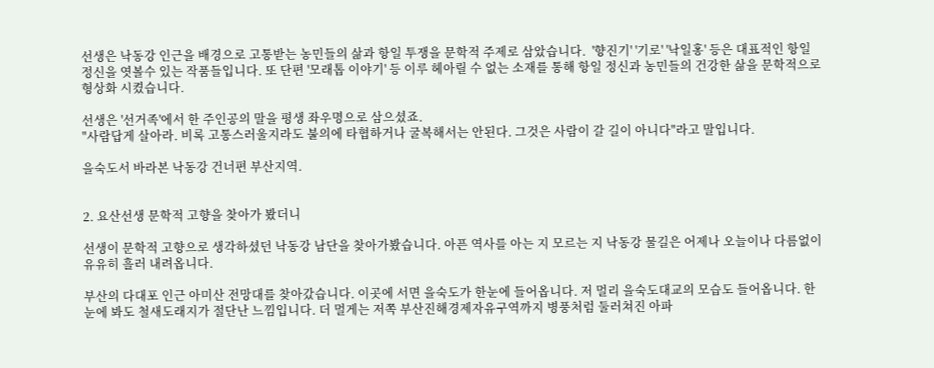선생은 낙동강 인근을 배경으로 고통받는 농민들의 삶과 항일 투쟁을 문학적 주제로 삼았습니다.  '향진기' '기로' '낙일홍' 등은 대표적인 항일정신을 엿볼수 있는 작품들입니다. 또 단편 '모래톱 이야기' 등 이루 헤아릴 수 없는 소재를 통해 항일 정신과 농민들의 건강한 삶을 문학적으로 형상화 시켰습니다.

선생은 '선거족'에서 한 주인공의 말을 평생 좌우명으로 삼으셨죠.
"사람답게 살아라. 비록 고통스러울지라도 불의에 타협하거나 굴복해서는 안된다. 그것은 사람이 갈 길이 아니다"라고 말입니다.

을숙도서 바라본 낙동강 건너편 부산지역.


2. 요산선생 문학적 고향을 찾아가 봤더니

선생이 문학적 고향으로 생각하셨던 낙동강 남단을 찾아가봤습니다. 아픈 역사를 아는 지 모르는 지 낙동강 물길은 어제나 오늘이나 다름없이 유유히 흘러 내려옵니다.

부산의 다대포 인근 아미산 전망대를 찾아갔습니다. 이곳에 서면 을숙도가 한눈에 들어옵니다. 저 멀리 을숙도대교의 모습도 들어옵니다. 한눈에 봐도 철새도래지가 절단난 느낌입니다. 더 멀게는 저쪽 부산진해경제자유구역까지 병풍처럼 둘러쳐진 아파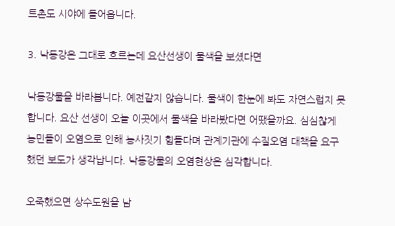트촌도 시야에 들어옵니다.

3. 낙동강은 그대로 흐르는데 요산선생이 물색을 보셨다면

낙동강물을 바라봅니다. 예전같지 않습니다. 물색이 한눈에 봐도 자연스럽지 못합니다. 요산 선생이 오늘 이곳에서 물색을 바라봤다면 어땠을까요. 심심찮게 농민들이 오염으로 인해 농사짓기 힘들다며 관계기관에 수질오염 대책을 요구했던 보도가 생각납니다. 낙동강물의 오염현상은 심각합니다.

오죽했으면 상수도원을 남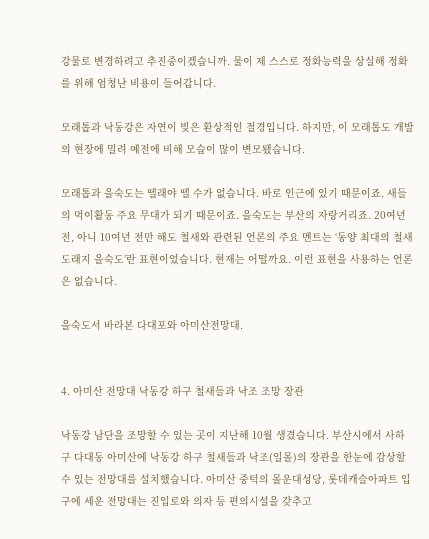강물로 변경하려고 추진중이겠습니까. 물이 제 스스로 정화능력을 상실해 정화를 위해 엄청난 비용이 들어갑니다.

모래톱과 낙동강은 자연이 빚은 환상적인 절경입니다. 하지만, 이 모래톱도 개발의 현장에 밀려 예전에 비해 모습이 많이 변모됐습니다.

모래톱과 을숙도는 뗄래야 뗄 수가 없습니다. 바로 인근에 있기 때문이죠. 새들의 먹이활동 주요 무대가 되기 때문이죠. 을숙도는 부산의 자랑거리죠. 20여년전, 아니 10여년 전만 해도 철새와 관련된 언론의 주요 멘트는 ‘동양 최대의 철새도래지 을숙도’란 표현이었습니다. 현재는 어떨까요. 이런 표현을 사용하는 언론은 없습니다.

을숙도서 바라본 다대포와 아미산전망대.


4. 아미산 전망대 낙동강 하구 철새들과 낙조 조망 장관

낙동강 남단을 조망할 수 있는 곳이 지난해 10월 생겼습니다. 부산시에서 사하구 다대동 아미산에 낙동강 하구 철새들과 낙조(일몰)의 장관을 한눈에 감상할 수 있는 전망대를 설치했습니다. 아미산 중턱의 몰운대성당, 롯데캐슬아파트 입구에 세운 전망대는 진입로와 의자 등 편의시설을 갖추고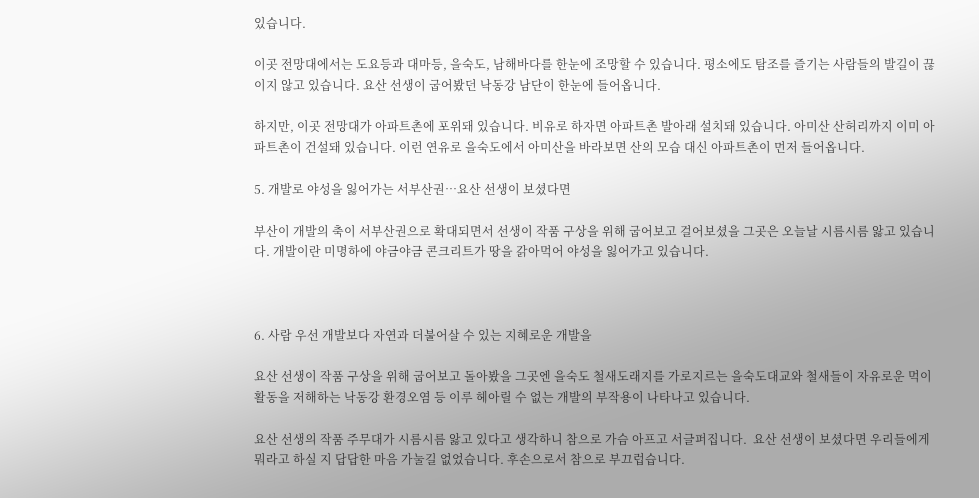있습니다.

이곳 전망대에서는 도요등과 대마등, 을숙도, 남해바다를 한눈에 조망할 수 있습니다. 평소에도 탐조를 즐기는 사람들의 발길이 끊이지 않고 있습니다. 요산 선생이 굽어봤던 낙동강 남단이 한눈에 들어옵니다.

하지만, 이곳 전망대가 아파트촌에 포위돼 있습니다. 비유로 하자면 아파트촌 발아래 설치돼 있습니다. 아미산 산허리까지 이미 아파트촌이 건설돼 있습니다. 이런 연유로 을숙도에서 아미산을 바라보면 산의 모습 대신 아파트촌이 먼저 들어옵니다.

5. 개발로 야성을 잃어가는 서부산권…요산 선생이 보셨다면

부산이 개발의 축이 서부산권으로 확대되면서 선생이 작품 구상을 위해 굽어보고 걸어보셨을 그곳은 오늘날 시름시름 앓고 있습니다. 개발이란 미명하에 야금야금 콘크리트가 땅을 갉아먹어 야성을 잃어가고 있습니다.



6. 사람 우선 개발보다 자연과 더불어살 수 있는 지혜로운 개발을

요산 선생이 작품 구상을 위해 굽어보고 돌아봤을 그곳엔 을숙도 철새도래지를 가로지르는 을숙도대교와 철새들이 자유로운 먹이활동을 저해하는 낙동강 환경오염 등 이루 헤아릴 수 없는 개발의 부작용이 나타나고 있습니다.

요산 선생의 작품 주무대가 시름시름 앓고 있다고 생각하니 참으로 가슴 아프고 서글퍼집니다.  요산 선생이 보셨다면 우리들에게 뭐라고 하실 지 답답한 마음 가눌길 없었습니다. 후손으로서 참으로 부끄럽습니다.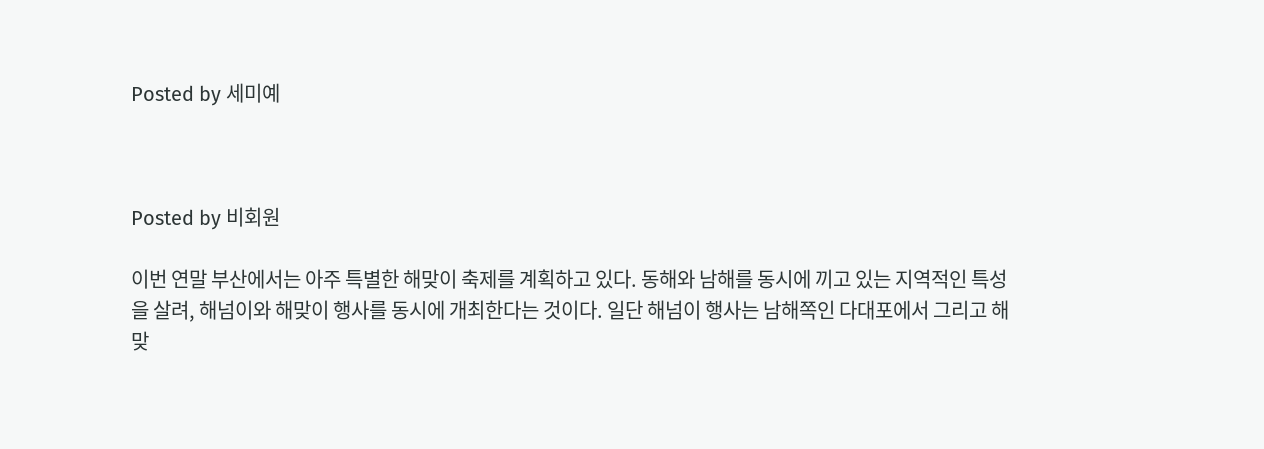Posted by 세미예



Posted by 비회원

이번 연말 부산에서는 아주 특별한 해맞이 축제를 계획하고 있다. 동해와 남해를 동시에 끼고 있는 지역적인 특성을 살려, 해넘이와 해맞이 행사를 동시에 개최한다는 것이다. 일단 해넘이 행사는 남해쪽인 다대포에서 그리고 해맞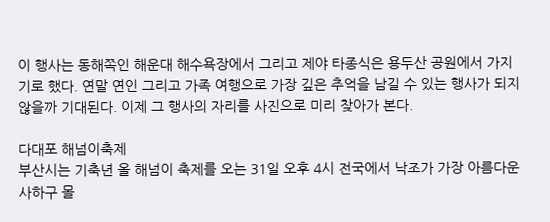이 행사는 동해쪽인 해운대 해수욕장에서 그리고 제야 타종식은 용두산 공원에서 가지기로 했다. 연말 연인 그리고 가족 여행으로 가장 깊은 추억을 남길 수 있는 행사가 되지 않을까 기대된다. 이제 그 행사의 자리를 사진으로 미리 찾아가 본다.

다대포 해넘이축제
부산시는 기축년 올 해넘이 축제를 오는 31일 오후 4시 전국에서 낙조가 가장 아름다운 사하구 몰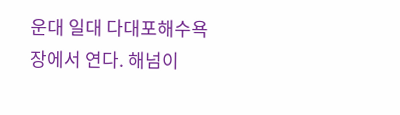운대 일대 다대포해수욕장에서 연다. 해넘이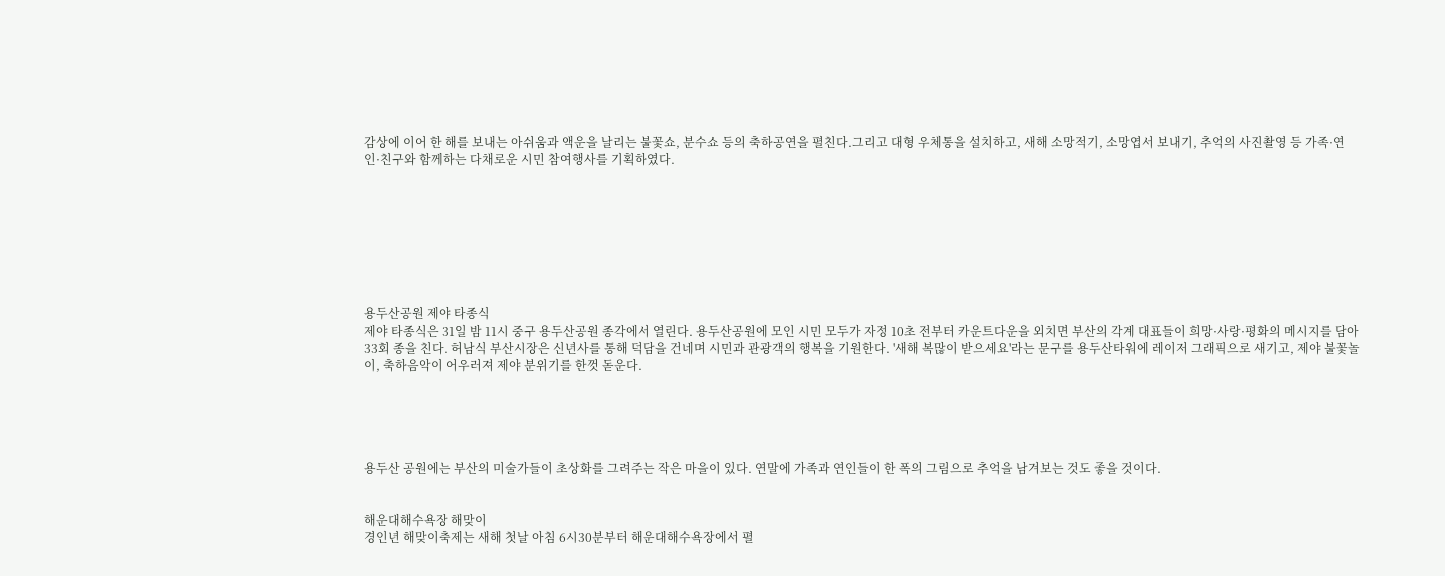감상에 이어 한 해를 보내는 아쉬움과 액운을 날리는 불꽃쇼, 분수쇼 등의 축하공연을 펼친다.그리고 대형 우체통을 설치하고, 새해 소망적기, 소망엽서 보내기, 추억의 사진촬영 등 가족·연인·친구와 함께하는 다채로운 시민 참여행사를 기획하였다.








용두산공원 제야 타종식
제야 타종식은 31일 밤 11시 중구 용두산공원 종각에서 열린다. 용두산공원에 모인 시민 모두가 자정 10초 전부터 카운트다운을 외치면 부산의 각계 대표들이 희망·사랑·평화의 메시지를 담아 33회 종을 친다. 허남식 부산시장은 신년사를 통해 덕담을 건네며 시민과 관광객의 행복을 기원한다. '새해 복많이 받으세요'라는 문구를 용두산타워에 레이저 그래픽으로 새기고, 제야 불꽃놀이, 축하음악이 어우러져 제야 분위기를 한껏 돋운다.





용두산 공원에는 부산의 미술가들이 초상화를 그려주는 작은 마을이 있다. 연말에 가족과 연인들이 한 폭의 그림으로 추억을 남겨보는 것도 좋을 것이다.


해운대해수욕장 해맞이
경인년 해맞이축제는 새해 첫날 아침 6시30분부터 해운대해수욕장에서 펼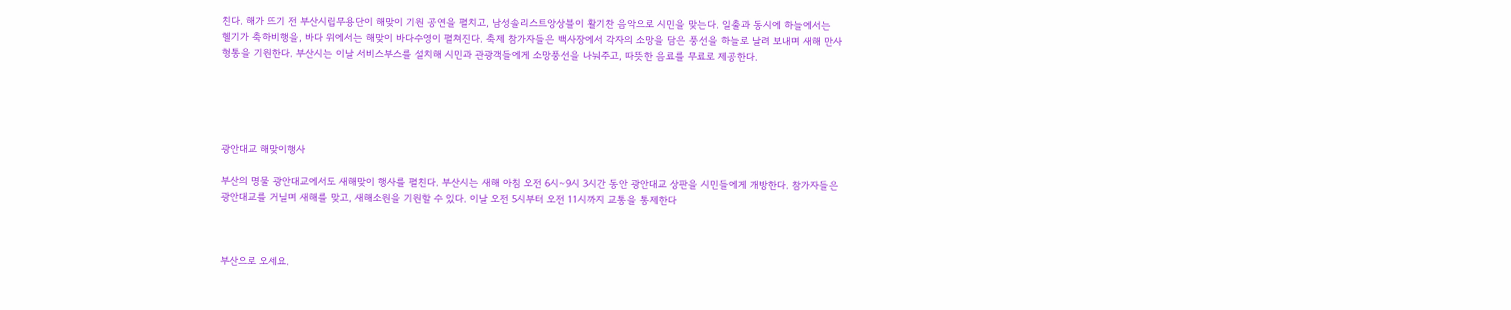친다. 해가 뜨기 전 부산시립무용단이 해맞이 기원 공연을 펼치고, 남성솔리스트앙상블이 활기찬 음악으로 시민을 맞는다. 일출과 동시에 하늘에서는 헬기가 축하비행을, 바다 위에서는 해맞이 바다수영이 펼쳐진다. 축제 참가자들은 백사장에서 각자의 소망을 담은 풍선을 하늘로 날려 보내며 새해 만사형통을 기원한다. 부산시는 이날 서비스부스를 설치해 시민과 관광객들에게 소망풍선을 나눠주고, 따뜻한 음료를 무료로 제공한다.





광안대교 해맞이행사

부산의 명물 광안대교에서도 새해맞이 행사를 펼친다. 부산시는 새해 아침 오전 6시∼9시 3시간 동안 광안대교 상판을 시민들에게 개방한다. 참가자들은 광안대교를 거닐며 새해를 맞고, 새해소원을 기원할 수 있다. 이날 오전 5시부터 오전 11시까지 교통을 통제한다



부산으로 오세요.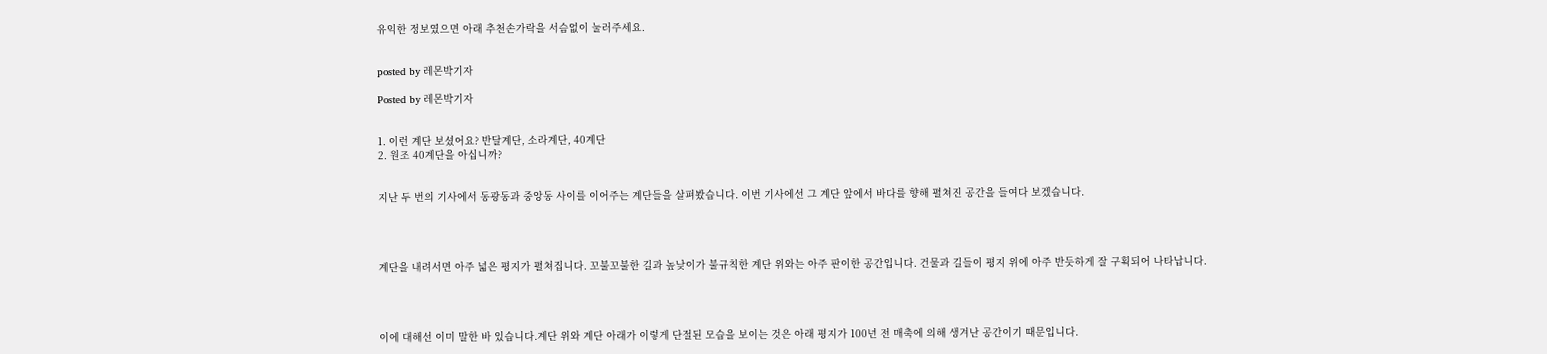유익한 정보였으면 아래 추천손가락을 서슴없이 눌러주세요.


posted by 레몬박기자

Posted by 레몬박기자


1. 이런 계단 보셨어요? 반달계단, 소라계단, 40계단
2. 원조 40계단을 아십니까?


지난 두 번의 기사에서 동광동과 중앙동 사이를 이어주는 계단들을 살펴봤습니다. 이번 기사에선 그 계단 앞에서 바다를 향해 펼쳐진 공간을 들여다 보겠습니다.




계단을 내려서면 아주 넓은 평지가 펼쳐집니다. 꼬불꼬불한 길과 높낮이가 불규칙한 계단 위와는 아주 판이한 공간입니다. 건물과 길들이 평지 위에 아주 반듯하게 잘 구획되어 나타납니다.




이에 대해선 이미 말한 바 있습니다.계단 위와 계단 아래가 이렇게 단절된 모습을 보이는 것은 아래 평지가 100년 전 매축에 의해 생겨난 공간이기 때문입니다.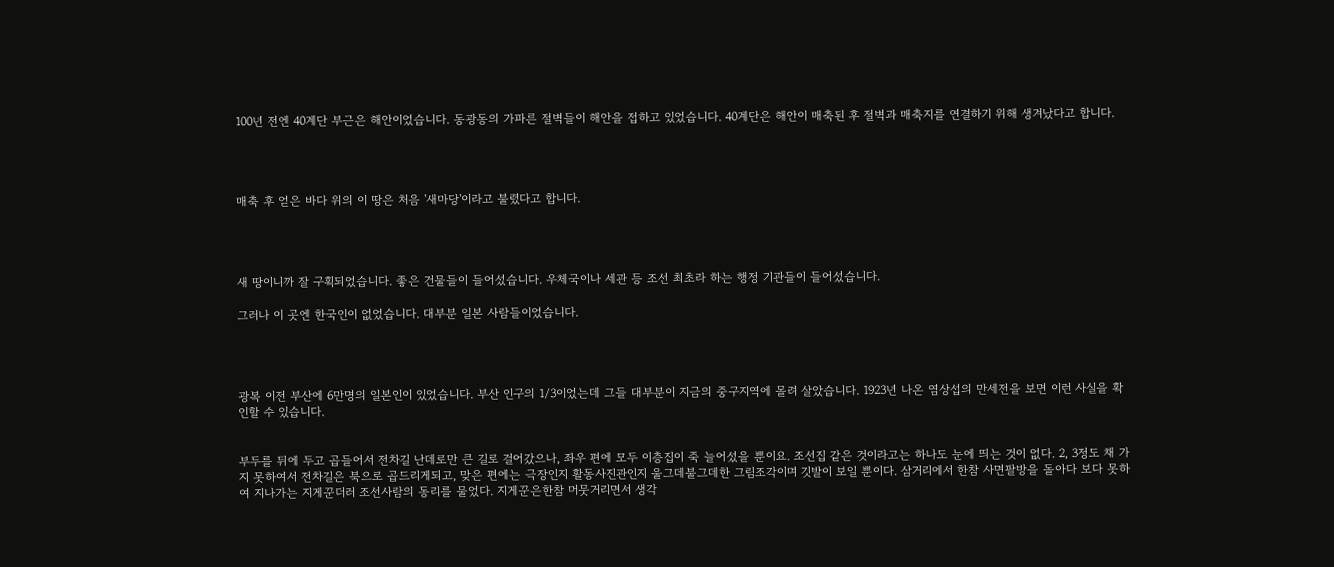100년 전엔 40계단 부근은 해안이었습니다. 동광동의 가파른 절벽들이 해안을 접하고 있었습니다. 40계단은 해안이 매축된 후 절벽과 매축지를 연결하기 위해 생겨났다고 합니다.




매축 후 얻은 바다 위의 이 땅은 처음 '새마당'이라고 불렸다고 합니다.




새 땅이니까 잘 구획되었습니다. 좋은 건물들이 들어섰습니다. 우체국이나 세관 등 조선 최초라 하는 행정 기관들이 들어섰습니다.

그러나 이 곳엔 한국인이 없었습니다. 대부분 일본 사람들이었습니다.




광복 이전 부산에 6만명의 일본인이 있었습니다. 부산 인구의 1/3이었는데 그들 대부분이 지금의 중구지역에 몰려 살았습니다. 1923년 나온 염상섭의 만세전을 보면 이런 사실을 확인할 수 있습니다.


부두를 뒤에 두고 곱들어서 전차길 난데로만 큰 길로 걸어갔으나, 좌우 편에 모두 이층집이 죽 늘어섰을 뿐이요. 조선집 같은 것이라고는 하나도 눈에 띄는 것이 없다. 2, 3정도 채 가지 못하여서 전차길은 북으로 곱드리게되고, 맞은 편에는 극장인지 활동사진관인지 울그데불그데한 그림조각이며 깃발이 보일 뿐이다. 삼거리에서 한참 사면팔방을 돌아다 보다 못하여 지나가는 지게꾼더러 조선사람의 동리를 물었다. 지게꾼은한참 머뭇거리면서 생각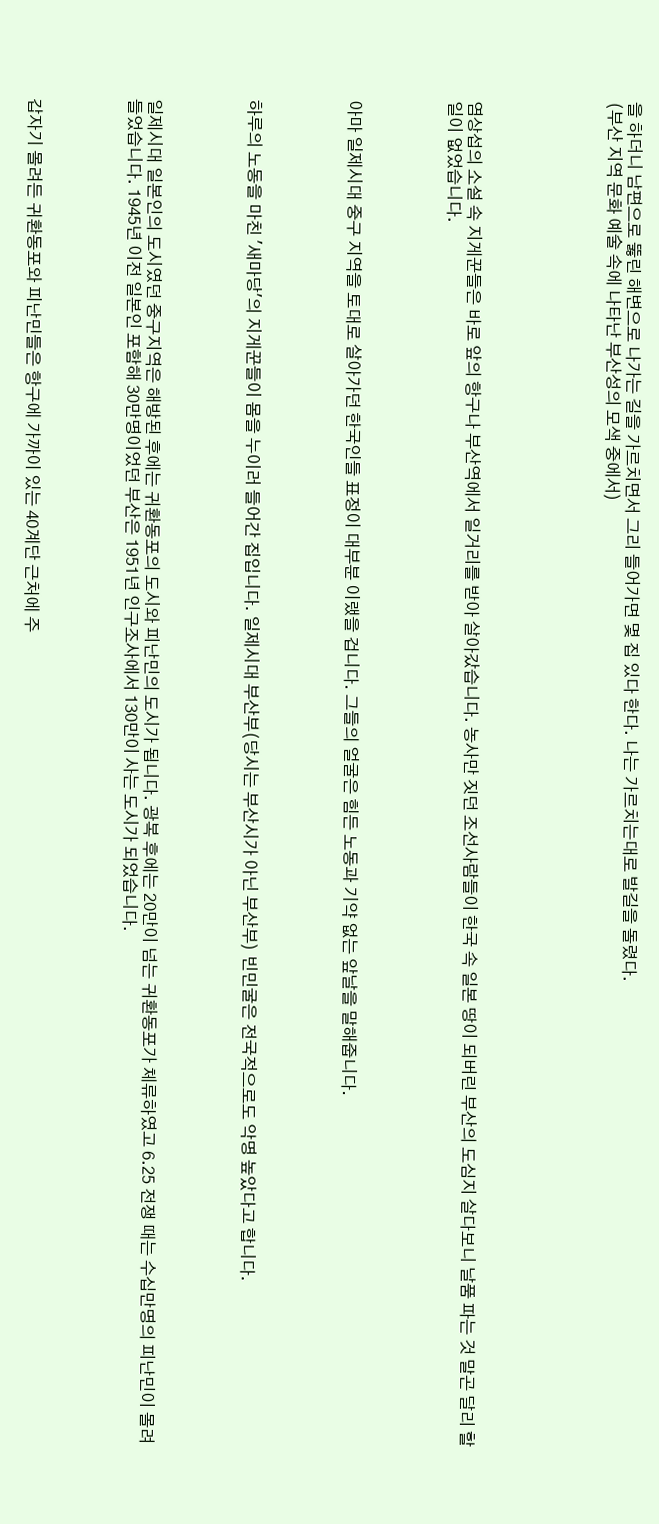을 하더니 남편으로 뚫린 해변으로 나가는 길을 가르치면서 그리 들어가면 몇 집 있다 한다. 나는 가르치는대로 발길을 돌렸다.
(부산 지역 문화 예술 속에 나타난 부산성의 모색 중에서)






염상섭의 소설 속 지게꾼들은 바로 앞의 항구나 부산역에서 일거리를 받아 살아갔습니다. 농사만 짓던 조선사람들이 한국 속 일본 땅이 되버린 부산의 도심지 살다보니 날품 파는 것 말곤 달리 할 일이 없었습니다.




아마 일제시대 중구 지역을 토대로 살아가던 한국인들 표정이 대부분 이랬을 겁니다. 그들의 얼굴은 힘든 노동과 기약 없는 앞날을 말해줍니다.




하루의 노동을 마친 '새마당'의 지게꾼들이 몸을 누이러 들어간 집입니다. 일제시대 부산부(당시는 부산시가 아닌 부산부) 빈민굴은 전국적으로도 악명 높았다고 합니다.




일제시대 일본인의 도시였던 중구지역은 해방된 후에는 귀환동포의 도시와 피난민의 도시가 됩니다. 광복 후에는 20만이 넘는 귀환동포가 체류하였고 6.25 전쟁 때는 수십만명의 피난민이 몰려들었습니다. 1945년 이전 일본인 포함해 30만명이었던 부산은 1951년 인구조사에서 130만이 사는 도시가 되었습니다.




갑자기 몰려든 귀환동포와 피난민들은 항구에 가까이 있는 40계단 근처에 주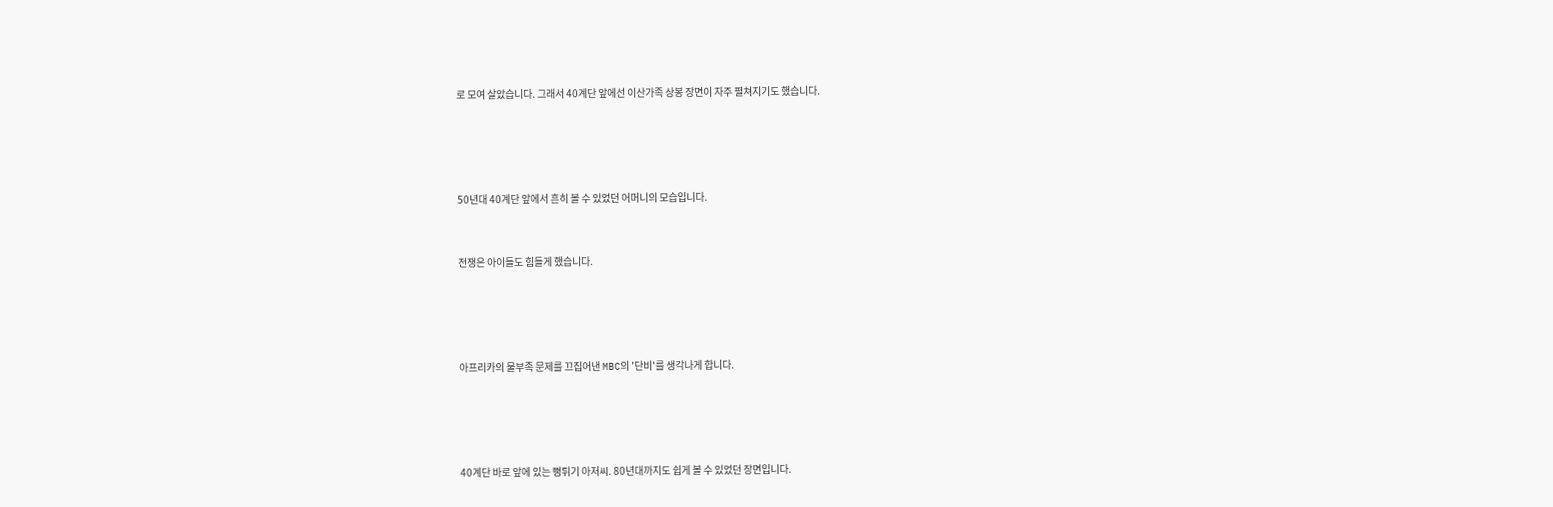로 모여 살았습니다. 그래서 40계단 앞에선 이산가족 상봉 장면이 자주 펼쳐지기도 했습니다.




50년대 40계단 앞에서 흔히 볼 수 있었던 어머니의 모습입니다.


전쟁은 아이들도 힘들게 했습니다.




아프리카의 물부족 문제를 끄집어낸 MBC의 '단비'를 생각나게 합니다.




40계단 바로 앞에 있는 뻥튀기 아저씨. 80년대까지도 쉽게 볼 수 있었던 장면입니다.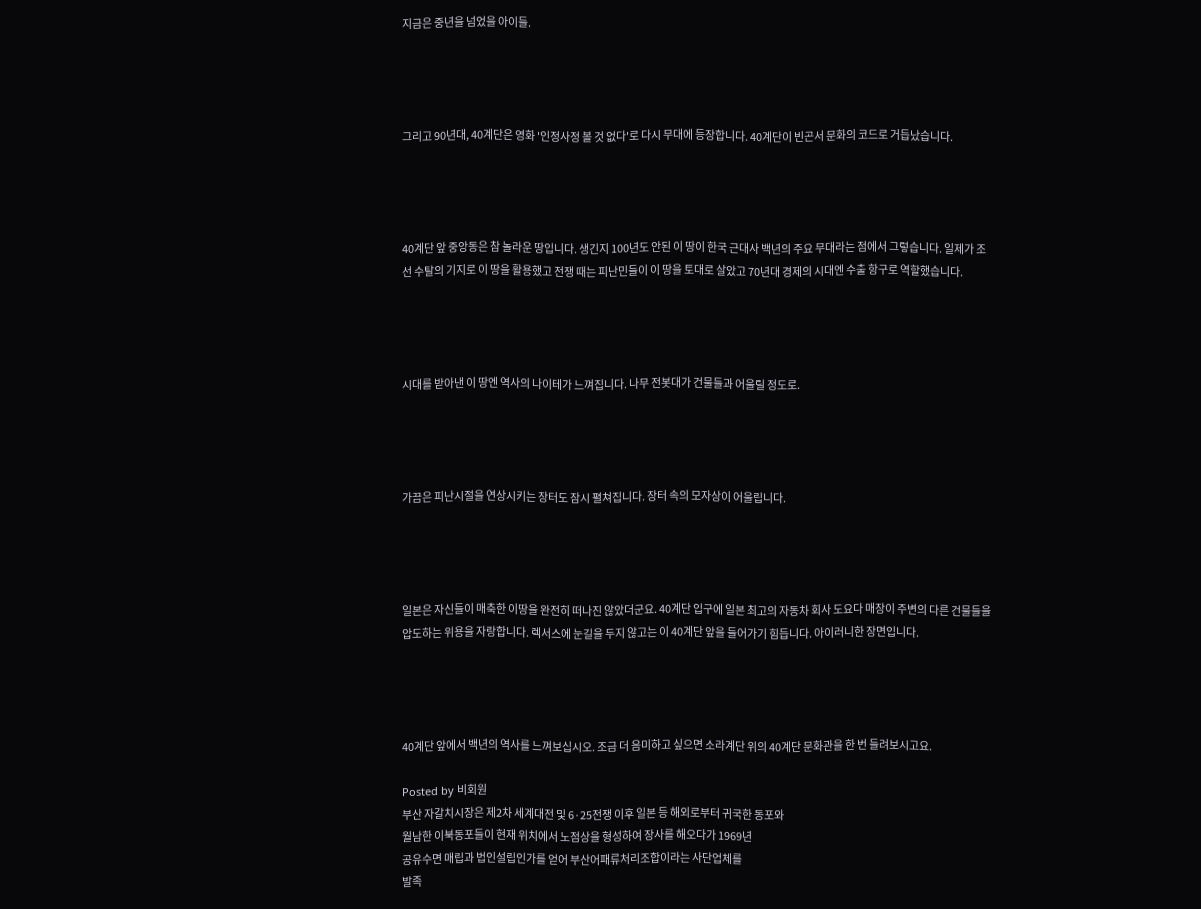지금은 중년을 넘었을 아이들.




그리고 90년대, 40계단은 영화 '인정사정 볼 것 없다'로 다시 무대에 등장합니다. 40계단이 빈곤서 문화의 코드로 거듭났습니다.




40계단 앞 중앙동은 참 놀라운 땅입니다. 생긴지 100년도 안된 이 땅이 한국 근대사 백년의 주요 무대라는 점에서 그렇습니다. 일제가 조선 수탈의 기지로 이 땅을 활용했고 전쟁 때는 피난민들이 이 땅을 토대로 살았고 70년대 경제의 시대엔 수출 항구로 역할했습니다.




시대를 받아낸 이 땅엔 역사의 나이테가 느껴집니다. 나무 전봇대가 건물들과 어울릴 정도로.




가끔은 피난시절을 연상시키는 장터도 잠시 펼쳐집니다. 장터 속의 모자상이 어울립니다.




일본은 자신들이 매축한 이땅을 완전히 떠나진 않았더군요. 40계단 입구에 일본 최고의 자동차 회사 도요다 매장이 주변의 다른 건물들을 압도하는 위용을 자랑합니다. 렉서스에 눈길을 두지 않고는 이 40계단 앞을 들어가기 힘듭니다. 아이러니한 장면입니다.




40계단 앞에서 백년의 역사를 느껴보십시오. 조금 더 음미하고 싶으면 소라계단 위의 40계단 문화관을 한 번 들려보시고요.

Posted by 비회원
부산 자갈치시장은 제2차 세계대전 및 6·25전쟁 이후 일본 등 해외로부터 귀국한 동포와
월남한 이북동포들이 현재 위치에서 노점상을 형성하여 장사를 해오다가 1969년
공유수면 매립과 법인설립인가를 얻어 부산어패류처리조합이라는 사단업체를
발족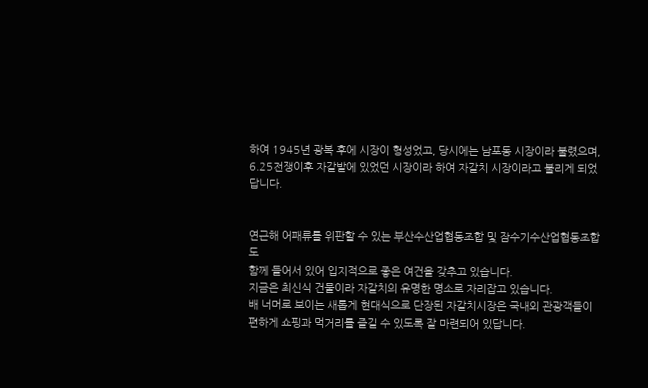하여 1945년 광복 후에 시장이 형성었고, 당시에는 남포동 시장이라 불렸으며,
6.25전쟁이후 자갈밭에 있었던 시장이라 하여 자갈치 시장이라고 불리게 되었답니다.


연근해 어패류를 위판할 수 있는 부산수산업협동조합 및 잠수기수산업협동조합도
함께 들어서 있어 입지적으로 좋은 여건을 갖추고 있습니다.
지금은 최신식 건물이라 자갈치의 유명한 명소로 자리잡고 있습니다.
배 너머로 보이는 새롭게 현대식으로 단장된 자갈치시장은 국내외 관광객들이
편하게 쇼핑과 먹거리를 즐길 수 있도록 잘 마련되어 있답니다.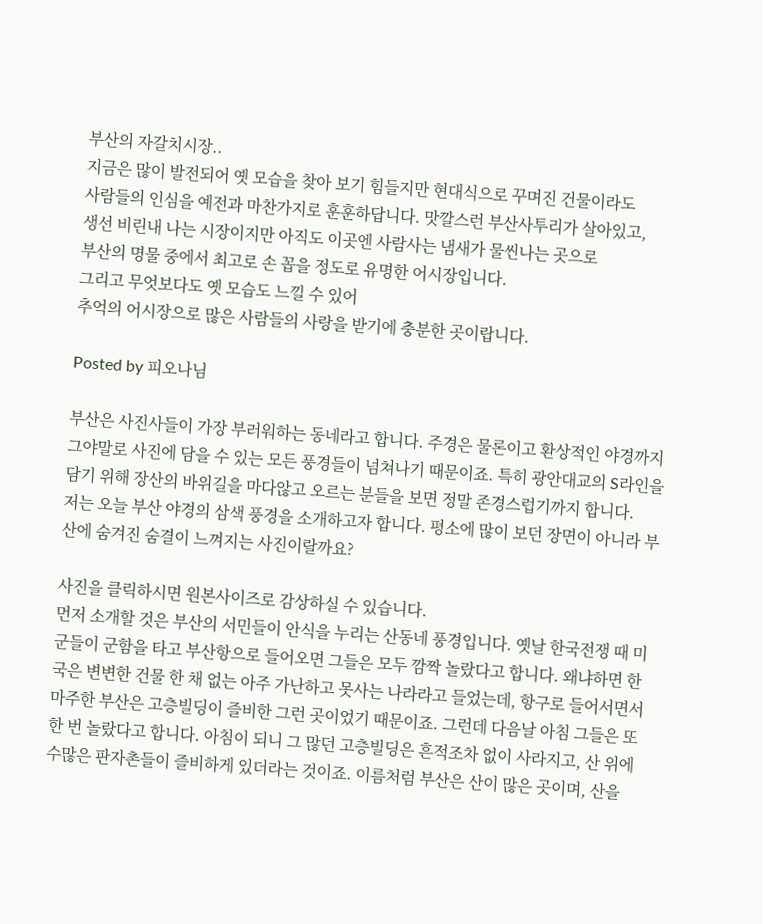부산의 자갈치시장..
지금은 많이 발전되어 옛 모습을 찾아 보기 힘들지만 현대식으로 꾸며진 건물이라도
사람들의 인심을 예전과 마찬가지로 훈훈하답니다. 맛깔스런 부산사투리가 살아있고,
생선 비린내 나는 시장이지만 아직도 이곳엔 사람사는 냄새가 물씬나는 곳으로
부산의 명물 중에서 최고로 손 꼽을 정도로 유명한 어시장입니다.
그리고 무엇보다도 옛 모습도 느낄 수 있어
추억의 어시장으로 많은 사람들의 사랑을 받기에 충분한 곳이랍니다.

Posted by 피오나님

부산은 사진사들이 가장 부러워하는 동네라고 합니다. 주경은 물론이고 환상적인 야경까지 그야말로 사진에 담을 수 있는 모든 풍경들이 넘쳐나기 때문이죠. 특히 광안대교의 S라인을 담기 위해 장산의 바위길을 마다않고 오르는 분들을 보면 정말 존경스럽기까지 합니다.
저는 오늘 부산 야경의 삼색 풍경을 소개하고자 합니다. 평소에 많이 보던 장면이 아니라 부산에 숨겨진 숨결이 느껴지는 사진이랄까요?

사진을 클릭하시면 원본사이즈로 감상하실 수 있습니다.
먼저 소개할 것은 부산의 서민들이 안식을 누리는 산동네 풍경입니다. 옛날 한국전쟁 때 미군들이 군함을 타고 부산항으로 들어오면 그들은 모두 깜짝 놀랐다고 합니다. 왜냐하면 한국은 변변한 건물 한 채 없는 아주 가난하고 못사는 나라라고 들었는데, 항구로 들어서면서 마주한 부산은 고층빌딩이 즐비한 그런 곳이었기 때문이죠. 그런데 다음날 아침 그들은 또 한 번 놀랐다고 합니다. 아침이 되니 그 많던 고층빌딩은 흔적조차 없이 사라지고, 산 위에 수많은 판자촌들이 즐비하게 있더라는 것이죠. 이름처럼 부산은 산이 많은 곳이며, 산을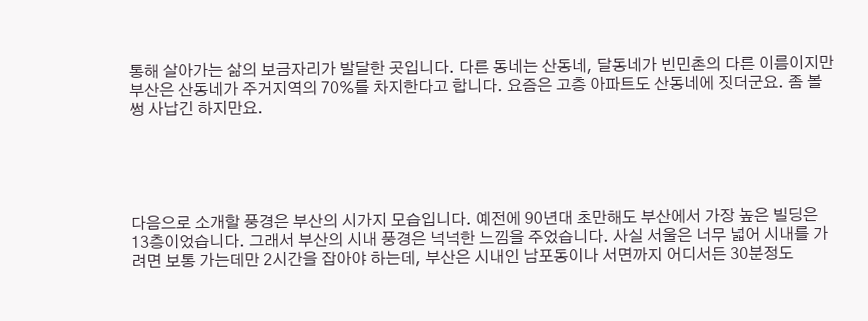통해 살아가는 삶의 보금자리가 발달한 곳입니다. 다른 동네는 산동네, 달동네가 빈민촌의 다른 이름이지만 부산은 산동네가 주거지역의 70%를 차지한다고 합니다. 요즘은 고층 아파트도 산동네에 짓더군요. 좀 볼썽 사납긴 하지만요.





다음으로 소개할 풍경은 부산의 시가지 모습입니다. 예전에 90년대 초만해도 부산에서 가장 높은 빌딩은 13층이었습니다. 그래서 부산의 시내 풍경은 넉넉한 느낌을 주었습니다. 사실 서울은 너무 넓어 시내를 가려면 보통 가는데만 2시간을 잡아야 하는데, 부산은 시내인 남포동이나 서면까지 어디서든 30분정도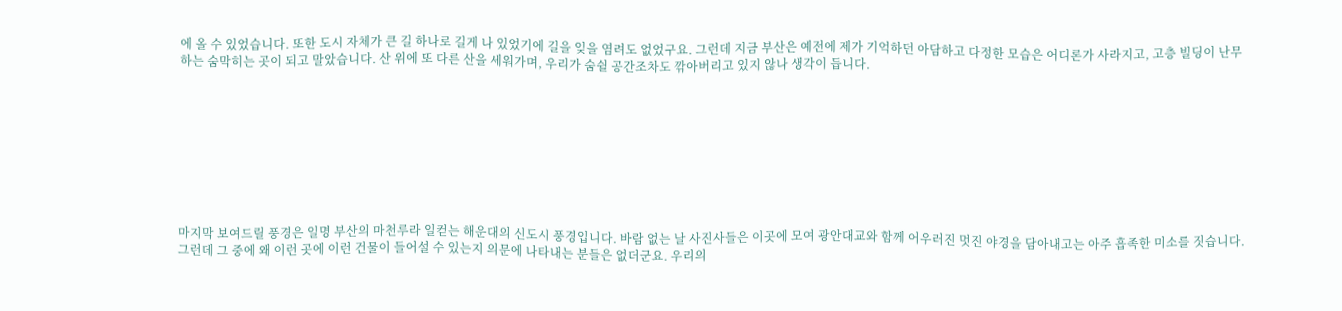에 올 수 있었습니다. 또한 도시 자체가 큰 길 하나로 길게 나 있었기에 길을 잊을 염려도 없었구요. 그런데 지금 부산은 예전에 제가 기억하던 아담하고 다정한 모습은 어디론가 사라지고, 고층 빌딩이 난무하는 숨막히는 곳이 되고 말았습니다. 산 위에 또 다른 산을 세워가며, 우리가 숨쉴 공간조차도 깎아버리고 있지 않나 생각이 듭니다.









마지막 보여드릴 풍경은 일명 부산의 마천루라 일컫는 해운대의 신도시 풍경입니다. 바람 없는 날 사진사들은 이곳에 모여 광안대교와 함께 어우러진 멋진 야경을 담아내고는 아주 흡족한 미소를 짓습니다. 그런데 그 중에 왜 이런 곳에 이런 건물이 들어설 수 있는지 의문에 나타내는 분들은 없더군요. 우리의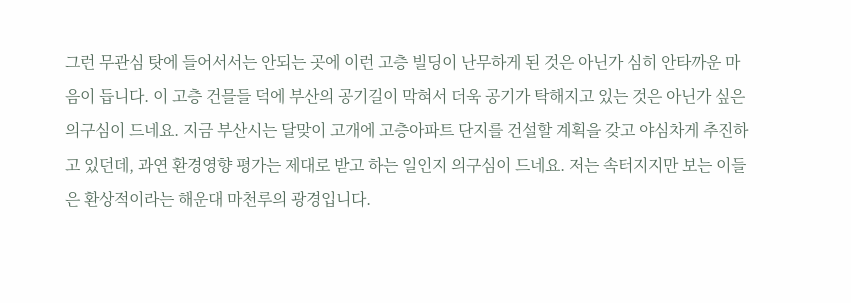그런 무관심 탓에 들어서서는 안되는 곳에 이런 고층 빌딩이 난무하게 된 것은 아닌가 심히 안타까운 마음이 듭니다. 이 고층 건믈들 덕에 부산의 공기길이 막혀서 더욱 공기가 탁해지고 있는 것은 아닌가 싶은 의구심이 드네요. 지금 부산시는 달맞이 고개에 고층아파트 단지를 건설할 계획을 갖고 야심차게 추진하고 있던데, 과연 환경영향 평가는 제대로 받고 하는 일인지 의구심이 드네요. 저는 속터지지만 보는 이들은 환상적이라는 해운대 마천루의 광경입니다.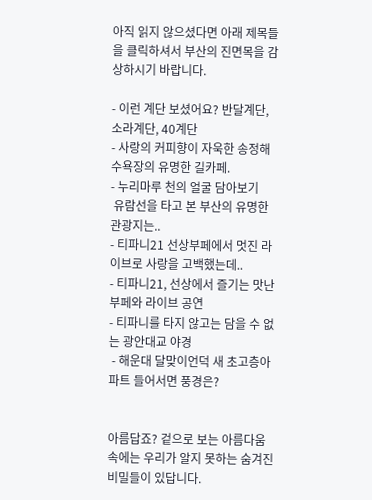아직 읽지 않으셨다면 아래 제목들을 클릭하셔서 부산의 진면목을 감상하시기 바랍니다.

- 이런 계단 보셨어요? 반달계단, 소라계단, 40계단
- 사랑의 커피향이 자욱한 송정해수욕장의 유명한 길카페.
- 누리마루 천의 얼굴 담아보기
 유람선을 타고 본 부산의 유명한 관광지는..
- 티파니21 선상부페에서 멋진 라이브로 사랑을 고백했는데..
- 티파니21, 선상에서 즐기는 맛난 부페와 라이브 공연
- 티파니를 타지 않고는 담을 수 없는 광안대교 야경
 - 해운대 달맞이언덕 새 초고층아파트 들어서면 풍경은?


아름답죠? 겉으로 보는 아름다움 속에는 우리가 알지 못하는 숨겨진 비밀들이 있답니다.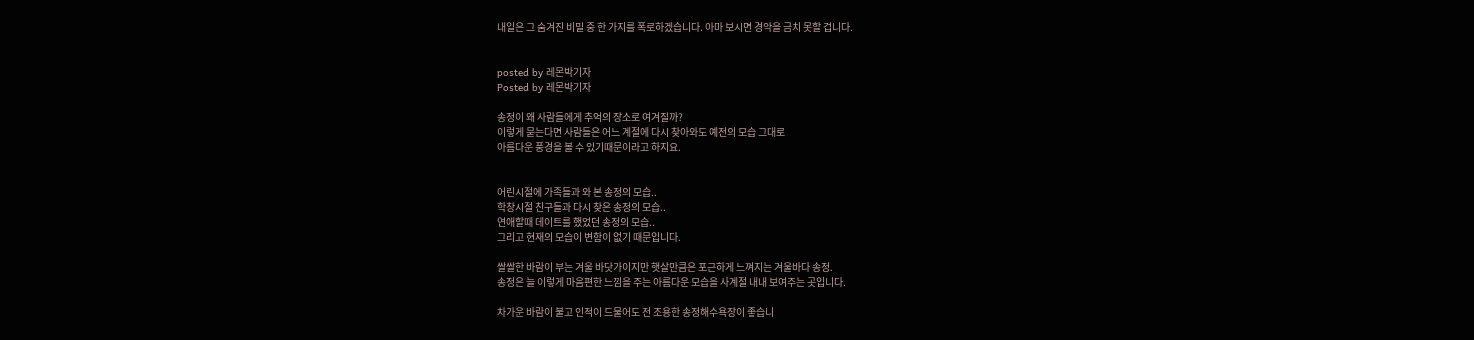내일은 그 숨겨진 비밀 중 한 가지를 폭로하겠습니다. 아마 보시면 경악을 금치 못할 겁니다.


posted by 레몬박기자
Posted by 레몬박기자

송정이 왜 사람들에게 추억의 장소로 여겨질까?
이렇게 묻는다면 사람들은 어느 계절에 다시 찾아와도 예전의 모습 그대로
아름다운 풍경을 볼 수 있기때문이라고 하지요.


어린시절에 가족들과 와 본 송정의 모습..
학창시절 친구들과 다시 찾은 송정의 모습..
연애할때 데이트를 했었던 송정의 모습..
그리고 현재의 모습이 변함이 없기 때문입니다.

쌀쌀한 바람이 부는 겨울 바닷가이지만 햇살만큼은 포근하게 느껴지는 겨울바다 송정.
송정은 늘 이렇게 마음편한 느낌을 주는 아름다운 모습을 사계절 내내 보여주는 곳입니다.

차가운 바람이 불고 인적이 드물어도 전 조용한 송정해수욕장이 좋습니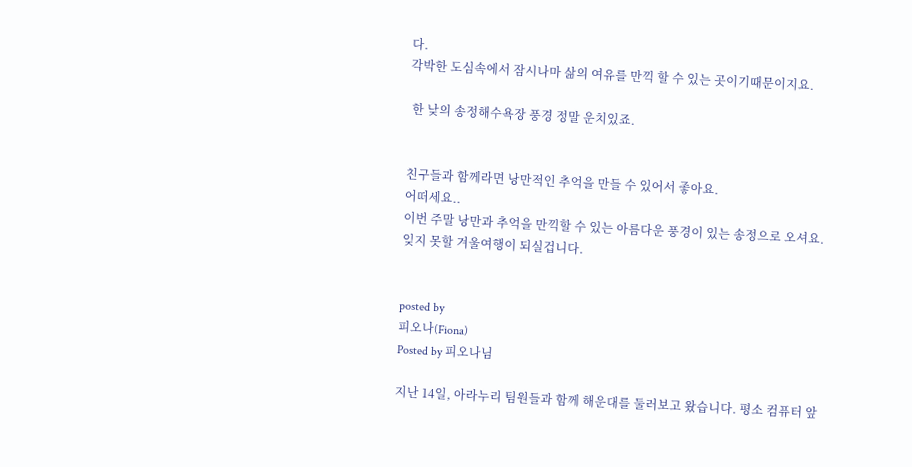다.
각박한 도심속에서 잠시나마 삶의 여유를 만끽 할 수 있는 곳이기때문이지요.

 한 낮의 송정해수욕장 풍경 정말 운치있죠.


친구들과 함께라면 낭만적인 추억을 만들 수 있어서 좋아요.
어떠세요..
이번 주말 낭만과 추억을 만끽할 수 있는 아름다운 풍경이 있는 송정으로 오셔요.
잊지 못할 겨울여행이 되실겁니다.


posted by
피오나(Fiona)
Posted by 피오나님

지난 14일, 아라누리 팀원들과 함께 해운대를 둘러보고 왔습니다. 평소 컴퓨터 앞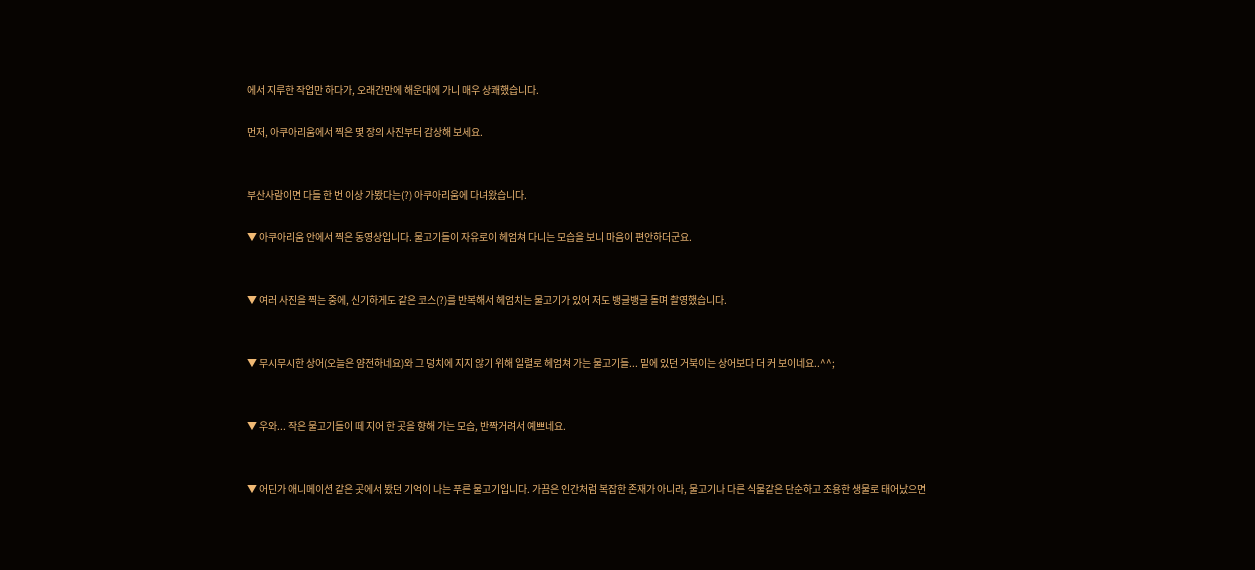에서 지루한 작업만 하다가, 오래간만에 해운대에 가니 매우 상쾌했습니다.

먼저, 아쿠아리움에서 찍은 몇 장의 사진부터 감상해 보세요.


부산사람이면 다들 한 번 이상 가봤다는(?) 아쿠아리움에 다녀왔습니다.

▼ 아쿠아리움 안에서 찍은 동영상입니다. 물고기들이 자유로이 헤엄쳐 다니는 모습을 보니 마음이 편안하더군요.


▼ 여러 사진을 찍는 중에, 신기하게도 같은 코스(?)를 반복해서 헤엄치는 물고기가 있어 저도 뱅글뱅글 돌며 촬영했습니다.


▼ 무시무시한 상어(오늘은 얌전하네요)와 그 덩치에 지지 않기 위해 일렬로 헤엄쳐 가는 물고기들... 밑에 있던 거북이는 상어보다 더 커 보이네요..^^;


▼ 우와... 작은 물고기들이 떼 지어 한 곳을 향해 가는 모습, 반짝거려서 예쁘네요.


▼ 어딘가 애니메이션 같은 곳에서 봤던 기억이 나는 푸른 물고기입니다. 가끔은 인간처럼 복잡한 존재가 아니라, 물고기나 다른 식물같은 단순하고 조용한 생물로 태어났으면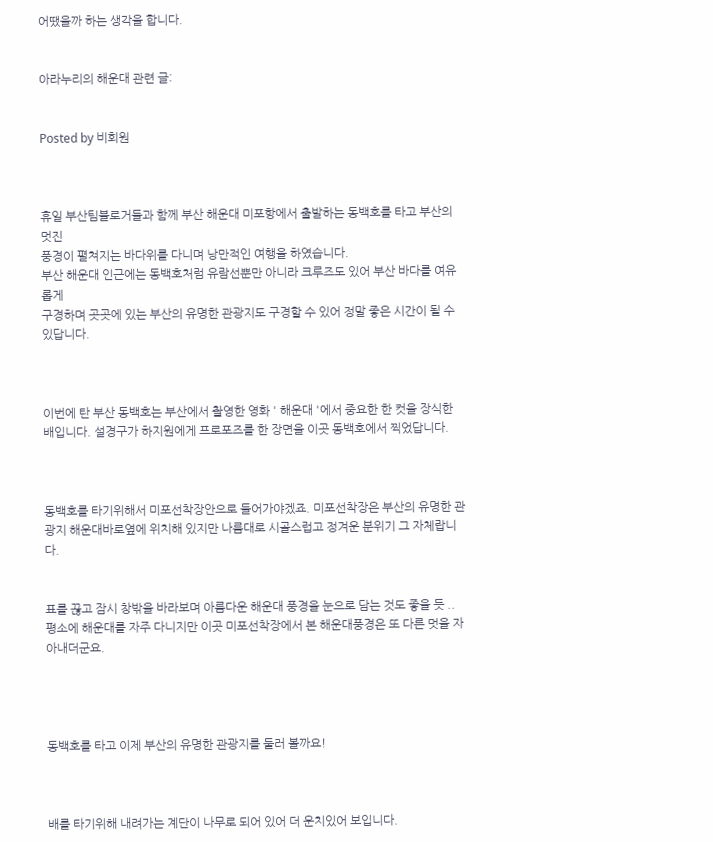어땠을까 하는 생각을 합니다.


아라누리의 해운대 관련 글:


Posted by 비회원



휴일 부산팀블로거들과 함께 부산 해운대 미포항에서 출발하는 동백호를 타고 부산의 멋진
풍경이 펼쳐지는 바다위를 다니며 낭만적인 여행을 하였습니다.
부산 해운대 인근에는 동백호처럼 유람선뿐만 아니라 크루즈도 있어 부산 바다를 여유롭게
구경하며 곳곳에 있는 부산의 유명한 관광지도 구경할 수 있어 정말 좋은 시간이 될 수 있답니다.



이번에 탄 부산 동백호는 부산에서 촬영한 영화 ' 해운대 '에서 중요한 한 컷을 장식한 배입니다. 설경구가 하지원에게 프로포즈를 한 장면을 이곳 동백호에서 찍었답니다.



동백호를 타기위해서 미포선착장안으로 들어가야겠죠. 미포선착장은 부산의 유명한 관광지 해운대바로옆에 위치해 있지만 나름대로 시골스럽고 정겨운 분위기 그 자체랍니다.


표를 끊고 잠시 창밖을 바라보며 아름다운 해운대 풍경을 눈으로 담는 것도 좋을 듯 ..
평소에 해운대를 자주 다니지만 이곳 미포선착장에서 본 해운대풍경은 또 다른 멋을 자아내더군요.




동백호를 타고 이제 부산의 유명한 관광지를 둘러 볼까요!



배를 타기위해 내려가는 계단이 나무로 되어 있어 더 운치있어 보입니다.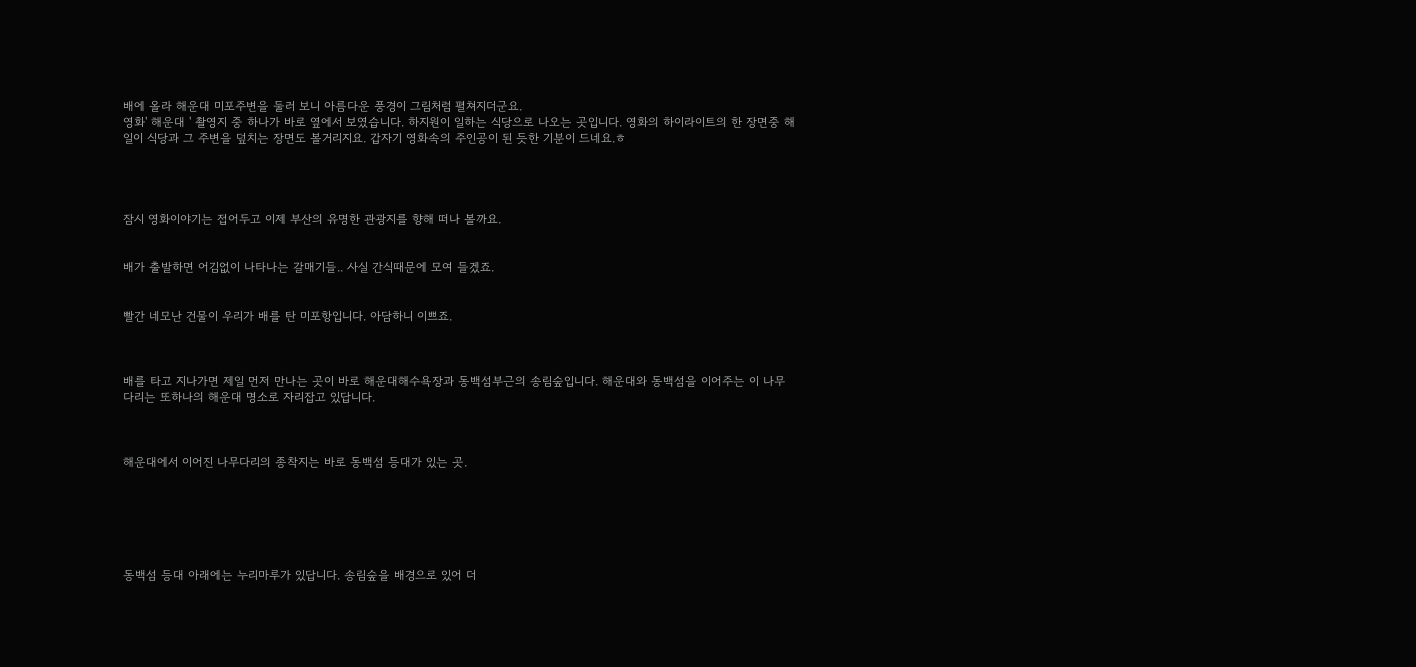배에 올라 해운대 미포주변을 둘러 보니 아름다운 풍경이 그림처럼 펼쳐지더군요.
영화' 해운대 ' 촬영지 중 하나가 바로 옆에서 보였습니다. 하지원이 일하는 식당으로 나오는 곳입니다. 영화의 하이라이트의 한 장면중 해일이 식당과 그 주변을 덮치는 장면도 볼거리지요. 갑자기 영화속의 주인공이 된 듯한 기분이 드네요.ㅎ




잠시 영화이야기는 접어두고 이제 부산의 유명한 관광지를 향해 떠나 볼까요.


배가 출발하면 어김없이 나타나는 갈매기들.. 사실 간식때문에 모여 들겠죠.


빨간 네모난 건물이 우리가 배를 탄 미포항입니다. 아담하니 이쁘죠.



배를 타고 지나가면 제일 먼저 만나는 곳이 바로 해운대해수욕장과 동백섬부근의 송림숲입니다. 해운대와 동백섬을 이어주는 이 나무다리는 또하나의 해운대 명소로 자리잡고 있답니다.



해운대에서 이어진 나무다리의 종착지는 바로 동백섬 등대가 있는 곳.






동백섬 등대 아래에는 누리마루가 있답니다. 송림숲을 배경으로 있어 더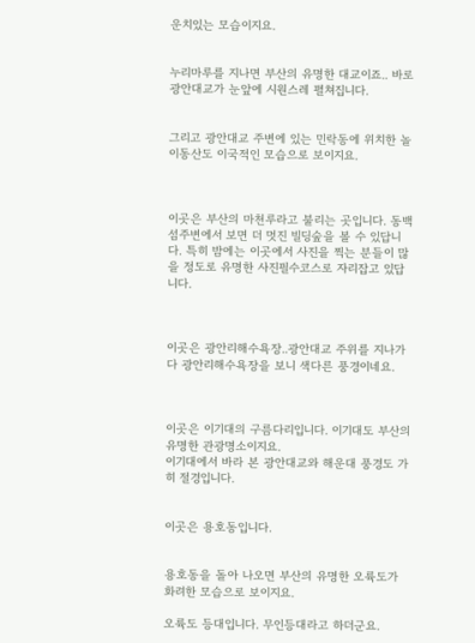운치있는 모습이지요.


누리마루를 지나면 부산의 유명한 대교이죠.. 바로 광안대교가 눈앞에 시원스레 펼쳐집니다.


그리고 광안대교 주변에 있는 민락동에 위치한 놀이동산도 이국적인 모습으로 보이지요.



이곳은 부산의 마천루라고 불리는 곳입니다. 동백섬주변에서 보면 더 멋진 빌딩숲을 볼 수 있답니다. 특히 밤에는 이곳에서 사진을 찍는 분들이 많을 정도로 유명한 사진필수코스로 자리잡고 있답니다.



이곳은 광안리해수욕장..광안대교 주위를 지나가다 광안리해수욕장을 보니 색다른 풍경이네요.



이곳은 이기대의 구름다리입니다. 이기대도 부산의 유명한 관광명소이지요.
이기대에서 바라 본 광안대교와 해운대 풍경도 가히 절경입니다.


이곳은 용호동입니다.


용호동을 돌아 나오면 부산의 유명한 오륙도가 화려한 모습으로 보이지요.

오륙도 등대입니다. 무인등대라고 하더군요.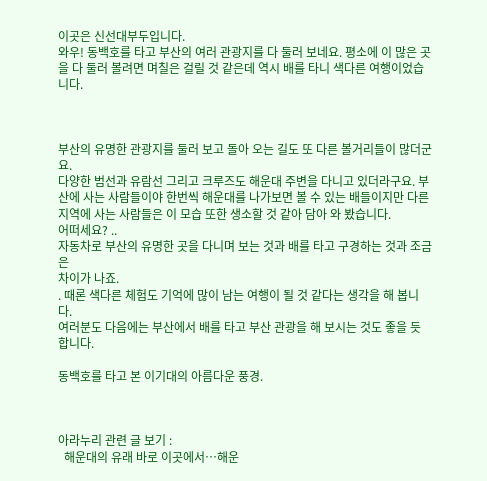이곳은 신선대부두입니다.
와우! 동백호를 타고 부산의 여러 관광지를 다 둘러 보네요. 평소에 이 많은 곳을 다 둘러 볼려면 며칠은 걸릴 것 같은데 역시 배를 타니 색다른 여행이었습니다.



부산의 유명한 관광지를 둘러 보고 돌아 오는 길도 또 다른 볼거리들이 많더군요.
다양한 범선과 유람선 그리고 크루즈도 해운대 주변을 다니고 있더라구요. 부산에 사는 사람들이야 한번씩 해운대를 나가보면 볼 수 있는 배들이지만 다른 지역에 사는 사람들은 이 모습 또한 생소할 것 같아 담아 와 봤습니다.
어떠세요? ..
자동차로 부산의 유명한 곳을 다니며 보는 것과 배를 타고 구경하는 것과 조금은
차이가 나죠.
. 때론 색다른 체험도 기억에 많이 남는 여행이 될 것 같다는 생각을 해 봅니다.
여러분도 다음에는 부산에서 배를 타고 부산 관광을 해 보시는 것도 좋을 듯 합니다.

동백호를 타고 본 이기대의 아름다운 풍경.



아라누리 관련 글 보기 :
  해운대의 유래 바로 이곳에서…해운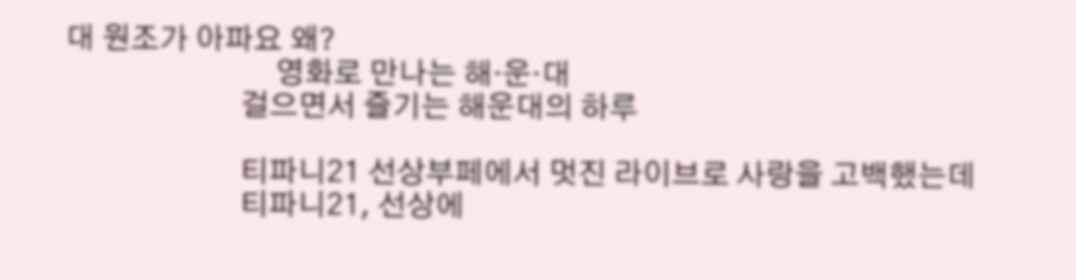대 원조가 아파요 왜?
                              영화로 만나는 해·운·대
                         걸으면서 즐기는 해운대의 하루

                         티파니21 선상부페에서 멋진 라이브로 사랑을 고백했는데
                         티파니21, 선상에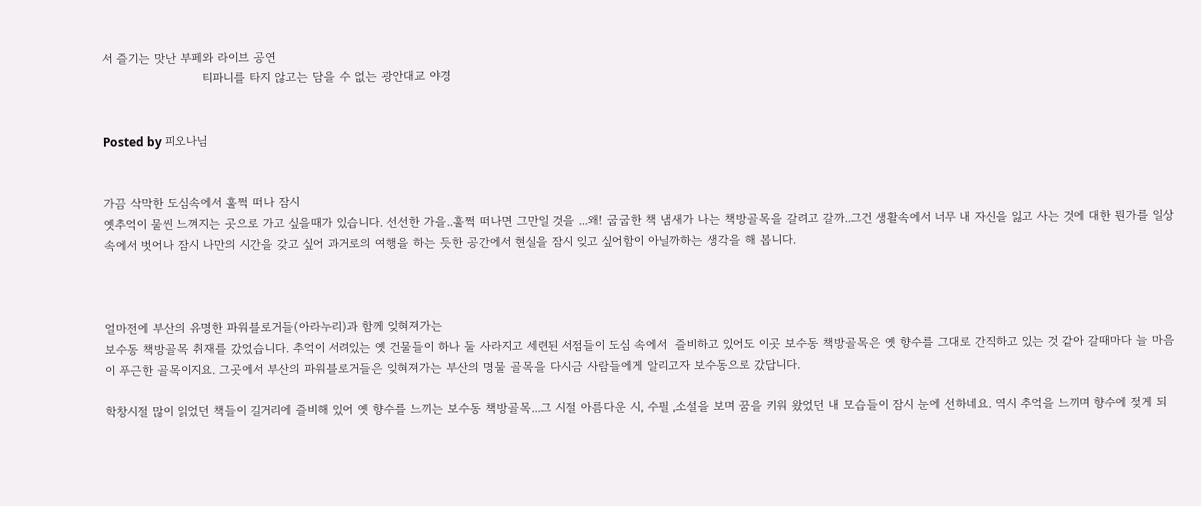서 즐기는 맛난 부페와 라이브 공연
                         티파니를 타지 않고는 담을 수 없는 광안대교 야경


Posted by 피오나님


가끔 삭막한 도심속에서 훌쩍 떠나 잠시
옛추억이 물씬 느껴지는 곳으로 가고 싶을때가 있습니다. 선선한 가을..훌쩍 떠나면 그만일 것을 ...왜! 굽굽한 책 냄새가 나는 책방골목을 갈려고 갈까..그건 생활속에서 너무 내 자신을 잃고 사는 것에 대한 뭔가를 일상 속에서 벗어나 잠시 나만의 시간을 갖고 싶어 과거로의 여행을 하는 듯한 공간에서 현실을 잠시 잊고 싶어함이 아닐까하는 생각을 해 봅니다.



얼마전에 부산의 유명한 파워블로거들(아라누리)과 함께 잊혀져가는
보수동 책방골목 취재를 갔었습니다. 추억이 서려있는 옛 건물들이 하나 둘 사라지고 세련된 서점들이 도심 속에서  즐비하고 있어도 이곳 보수동 책방골목은 옛 향수를 그대로 간직하고 있는 것 같아 갈때마다 늘 마음이 푸근한 골목이지요. 그곳에서 부산의 파워블로거들은 잊혀져가는 부산의 명물 골목을 다시금 사람들에게 알리고자 보수동으로 갔답니다.

학창시절 많이 읽었던 책들이 길거리에 즐비해 있어 옛 향수를 느끼는 보수동 책방골목...그 시절 아름다운 시, 수필 ,소설을 보며 꿈을 키워 왔었던 내 모습들이 잠시 눈에 선하네요. 역시 추억을 느끼며 향수에 젖게 되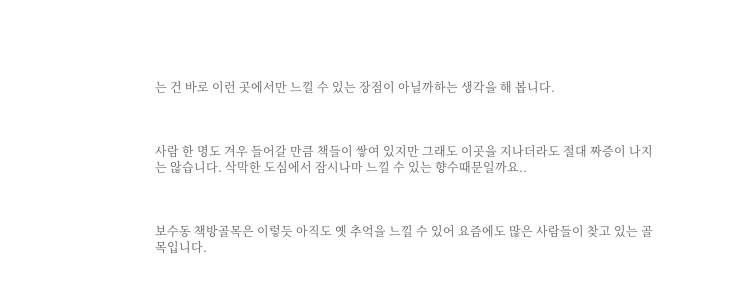는 건 바로 이런 곳에서만 느낄 수 있는 장점이 아닐까하는 생각을 해 봅니다.



사람 한 명도 겨우 들어갈 만큼 책들이 쌓여 있지만 그래도 이곳을 지나더라도 절대 짜증이 나지는 않습니다. 삭막한 도심에서 잠시나마 느낄 수 있는 향수때문일까요..



보수동 책방골목은 이렇듯 아직도 옛 추억을 느낄 수 있어 요즘에도 많은 사람들이 찾고 있는 골목입니다.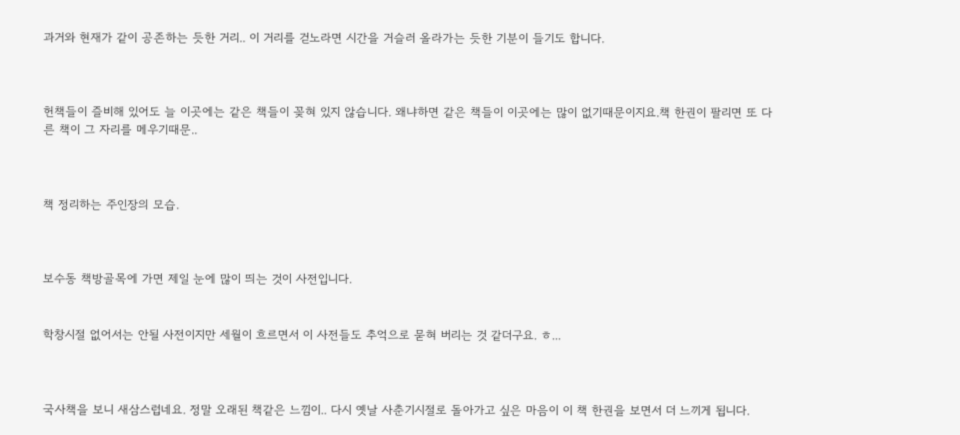과거와 현재가 같이 공존하는 듯한 거리.. 이 거리를 걷노라면 시간을 거슬러 올라가는 듯한 기분이 들기도 합니다.



헌책들이 즐비해 있어도 늘 이곳에는 같은 책들이 꽂혀 있지 않습니다. 왜냐하면 같은 책들이 이곳에는 많이 없기때문이지요.책 한권이 팔리면 또 다른 책이 그 자리를 메우기때문..



책 정리하는 주인장의 모습.



보수동 책방골목에 가면 제일 눈에 많이 띄는 것이 사전입니다.


학창시절 없어서는 안될 사전이지만 세월이 흐르면서 이 사전들도 추억으로 묻혀 버리는 것 같더구요. ㅎ...



국사책을 보니 새삼스럽네요. 정말 오래된 책같은 느낌이.. 다시 옛날 사춘기시절로 돌아가고 싶은 마음이 이 책 한권을 보면서 더 느끼게 됩니다.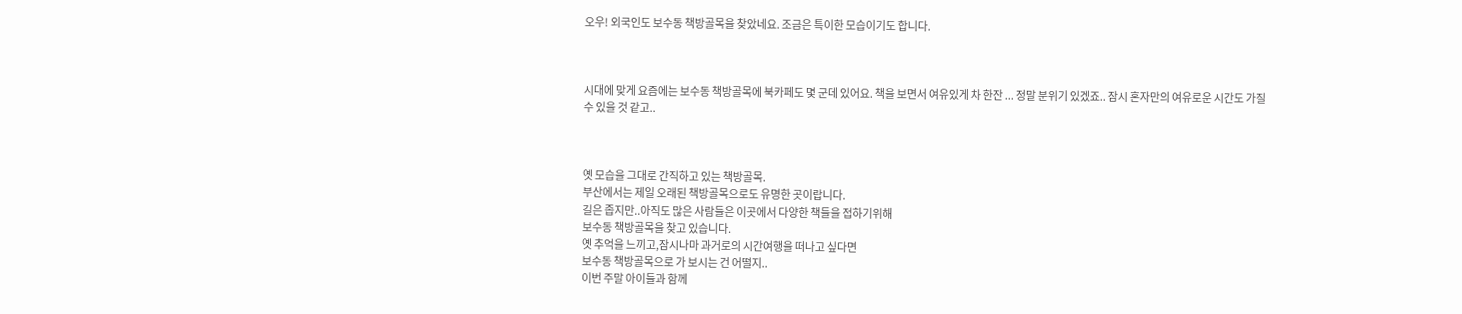오우! 외국인도 보수동 책방골목을 찾았네요. 조금은 특이한 모습이기도 합니다.



시대에 맞게 요즘에는 보수동 책방골목에 북카페도 몇 군데 있어요. 책을 보면서 여유있게 차 한잔 ... 정말 분위기 있겠죠.. 잠시 혼자만의 여유로운 시간도 가질 수 있을 것 같고..



옛 모습을 그대로 간직하고 있는 책방골목.
부산에서는 제일 오래된 책방골목으로도 유명한 곳이랍니다.
길은 좁지만..아직도 많은 사람들은 이곳에서 다양한 책들을 접하기위해
보수동 책방골목을 찾고 있습니다.
옛 추억을 느끼고,잠시나마 과거로의 시간여행을 떠나고 싶다면
보수동 책방골목으로 가 보시는 건 어떨지..
이번 주말 아이들과 함께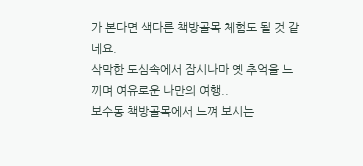가 본다면 색다른 책방골목 체험도 될 것 같네요.
삭막한 도심속에서 잠시나마 옛 추억을 느끼며 여유로운 나만의 여행..
보수동 책방골목에서 느껴 보시는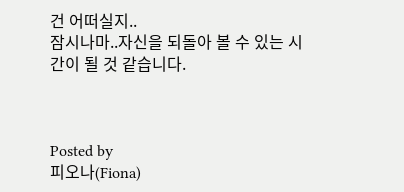건 어떠실지..
잠시나마..자신을 되돌아 볼 수 있는 시간이 될 것 같습니다.



Posted by
피오나(Fiona)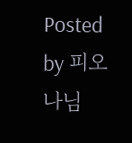Posted by 피오나님